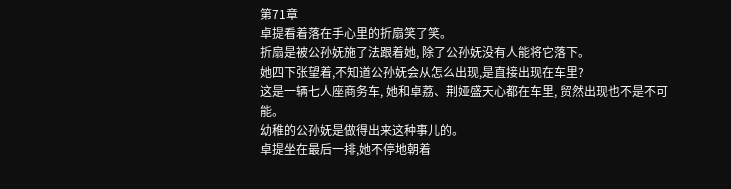第71章
卓提看着落在手心里的折扇笑了笑。
折扇是被公孙妩施了法跟着她, 除了公孙妩没有人能将它落下。
她四下张望着,不知道公孙妩会从怎么出现,是直接出现在车里?
这是一辆七人座商务车, 她和卓荔、荆娅盛天心都在车里, 贸然出现也不是不可能。
幼稚的公孙妩是做得出来这种事儿的。
卓提坐在最后一排,她不停地朝着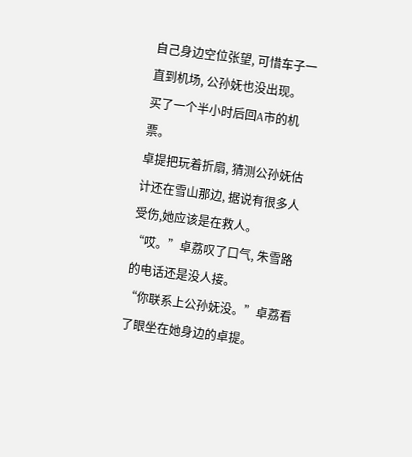自己身边空位张望, 可惜车子一直到机场, 公孙妩也没出现。
买了一个半小时后回A市的机票。
卓提把玩着折扇, 猜测公孙妩估计还在雪山那边, 据说有很多人受伤,她应该是在救人。
“哎。”卓荔叹了口气, 朱雪路的电话还是没人接。
“你联系上公孙妩没。”卓荔看了眼坐在她身边的卓提。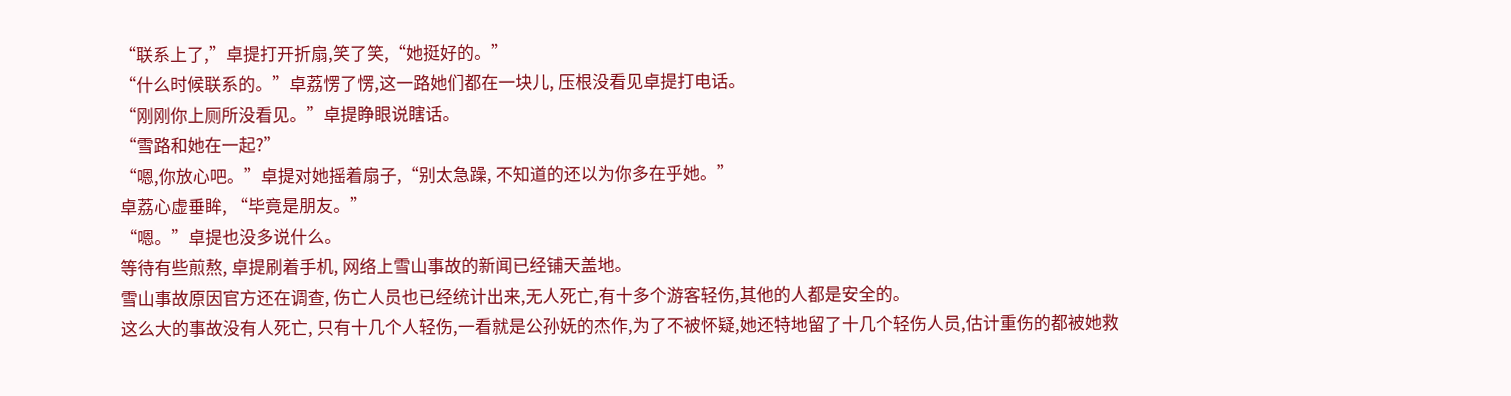“联系上了,”卓提打开折扇,笑了笑,“她挺好的。”
“什么时候联系的。”卓荔愣了愣,这一路她们都在一块儿, 压根没看见卓提打电话。
“刚刚你上厕所没看见。”卓提睁眼说瞎话。
“雪路和她在一起?”
“嗯,你放心吧。”卓提对她摇着扇子,“别太急躁, 不知道的还以为你多在乎她。”
卓荔心虚垂眸, “毕竟是朋友。”
“嗯。”卓提也没多说什么。
等待有些煎熬, 卓提刷着手机, 网络上雪山事故的新闻已经铺天盖地。
雪山事故原因官方还在调查, 伤亡人员也已经统计出来,无人死亡,有十多个游客轻伤,其他的人都是安全的。
这么大的事故没有人死亡, 只有十几个人轻伤,一看就是公孙妩的杰作,为了不被怀疑,她还特地留了十几个轻伤人员,估计重伤的都被她救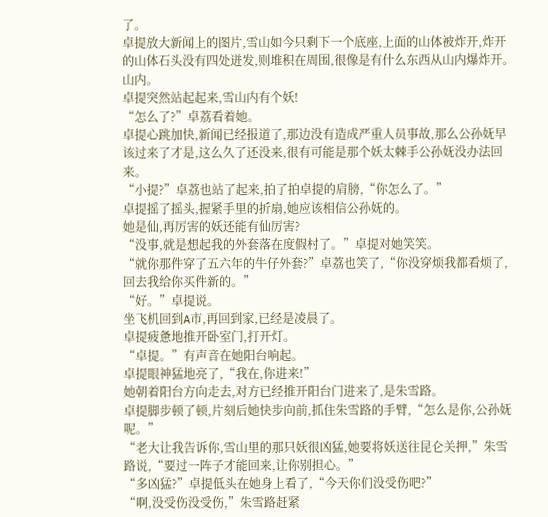了。
卓提放大新闻上的图片,雪山如今只剩下一个底座,上面的山体被炸开,炸开的山体石头没有四处迸发,则堆积在周围,很像是有什么东西从山内爆炸开。
山内。
卓提突然站起起来,雪山内有个妖!
“怎么了?”卓荔看着她。
卓提心跳加快,新闻已经报道了,那边没有造成严重人员事故,那么公孙妩早该过来了才是,这么久了还没来,很有可能是那个妖太棘手公孙妩没办法回来。
“小提?”卓荔也站了起来,拍了拍卓提的肩膀,“你怎么了。”
卓提摇了摇头,握紧手里的折扇,她应该相信公孙妩的。
她是仙,再厉害的妖还能有仙厉害?
“没事,就是想起我的外套落在度假村了。”卓提对她笑笑。
“就你那件穿了五六年的牛仔外套?”卓荔也笑了,“你没穿烦我都看烦了,回去我给你买件新的。”
“好。”卓提说。
坐飞机回到A市,再回到家,已经是凌晨了。
卓提疲惫地推开卧室门,打开灯。
“卓提。”有声音在她阳台响起。
卓提眼神猛地亮了,“我在,你进来!”
她朝着阳台方向走去,对方已经推开阳台门进来了,是朱雪路。
卓提脚步顿了顿,片刻后她快步向前,抓住朱雪路的手臂,“怎么是你,公孙妩呢。”
“老大让我告诉你,雪山里的那只妖很凶猛,她要将妖送往昆仑关押,”朱雪路说,“要过一阵子才能回来,让你别担心。”
“多凶猛?”卓提低头在她身上看了,“今天你们没受伤吧?”
“啊,没受伤没受伤,”朱雪路赶紧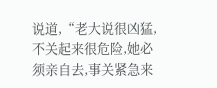说道,“老大说很凶猛,不关起来很危险,她必须亲自去,事关紧急来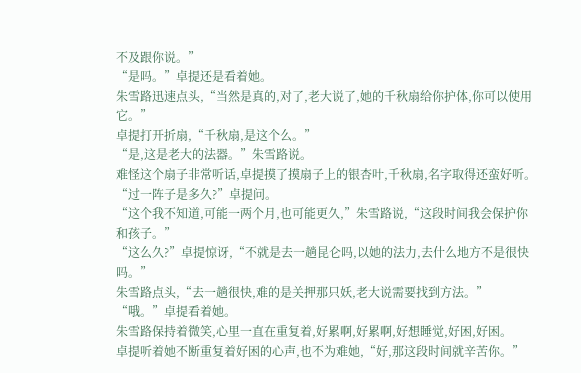不及跟你说。”
“是吗。”卓提还是看着她。
朱雪路迅速点头,“当然是真的,对了,老大说了,她的千秋扇给你护体,你可以使用它。”
卓提打开折扇,“千秋扇,是这个么。”
“是,这是老大的法器。”朱雪路说。
难怪这个扇子非常听话,卓提摸了摸扇子上的银杏叶,千秋扇,名字取得还蛮好听。
“过一阵子是多久?”卓提问。
“这个我不知道,可能一两个月,也可能更久,”朱雪路说,“这段时间我会保护你和孩子。”
“这么久?”卓提惊讶,“不就是去一趟昆仑吗,以她的法力,去什么地方不是很快吗。”
朱雪路点头,“去一趟很快,难的是关押那只妖,老大说需要找到方法。”
“哦。”卓提看着她。
朱雪路保持着微笑,心里一直在重复着,好累啊,好累啊,好想睡觉,好困,好困。
卓提听着她不断重复着好困的心声,也不为难她,“好,那这段时间就辛苦你。”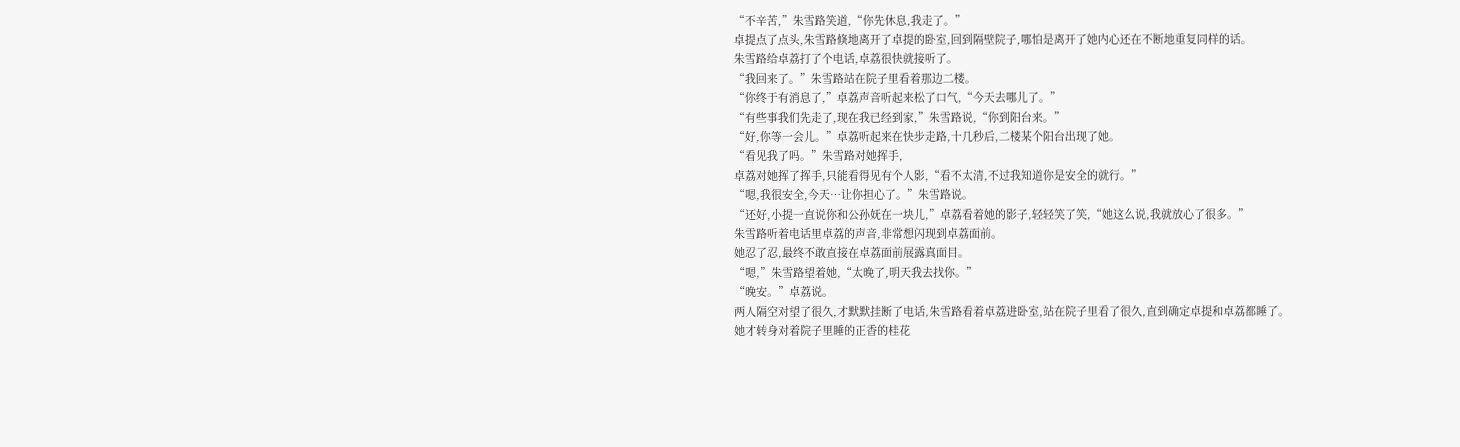“不辛苦,”朱雪路笑道,“你先休息,我走了。”
卓提点了点头,朱雪路倏地离开了卓提的卧室,回到隔壁院子,哪怕是离开了她内心还在不断地重复同样的话。
朱雪路给卓荔打了个电话,卓荔很快就接听了。
“我回来了。”朱雪路站在院子里看着那边二楼。
“你终于有消息了,”卓荔声音听起来松了口气,“今天去哪儿了。”
“有些事我们先走了,现在我已经到家,”朱雪路说,“你到阳台来。”
“好,你等一会儿。”卓荔听起来在快步走路,十几秒后,二楼某个阳台出现了她。
“看见我了吗。”朱雪路对她挥手,
卓荔对她挥了挥手,只能看得见有个人影,“看不太清,不过我知道你是安全的就行。”
“嗯,我很安全,今天…让你担心了。”朱雪路说。
“还好,小提一直说你和公孙妩在一块儿,”卓荔看着她的影子,轻轻笑了笑,“她这么说,我就放心了很多。”
朱雪路听着电话里卓荔的声音,非常想闪现到卓荔面前。
她忍了忍,最终不敢直接在卓荔面前展露真面目。
“嗯,”朱雪路望着她,“太晚了,明天我去找你。”
“晚安。”卓荔说。
两人隔空对望了很久,才默默挂断了电话,朱雪路看着卓荔进卧室,站在院子里看了很久,直到确定卓提和卓荔都睡了。
她才转身对着院子里睡的正香的桂花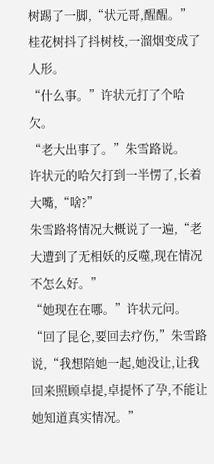树踢了一脚,“状元哥,醒醒。”
桂花树抖了抖树枝,一溜烟变成了人形。
“什么事。”许状元打了个哈欠。
“老大出事了。”朱雪路说。
许状元的哈欠打到一半愣了,长着大嘴,“啥?”
朱雪路将情况大概说了一遍,“老大遭到了无相妖的反噬,现在情况不怎么好。”
“她现在在哪。”许状元问。
“回了昆仑,要回去疗伤,”朱雪路说,“我想陪她一起,她没让,让我回来照顾卓提,卓提怀了孕,不能让她知道真实情况。”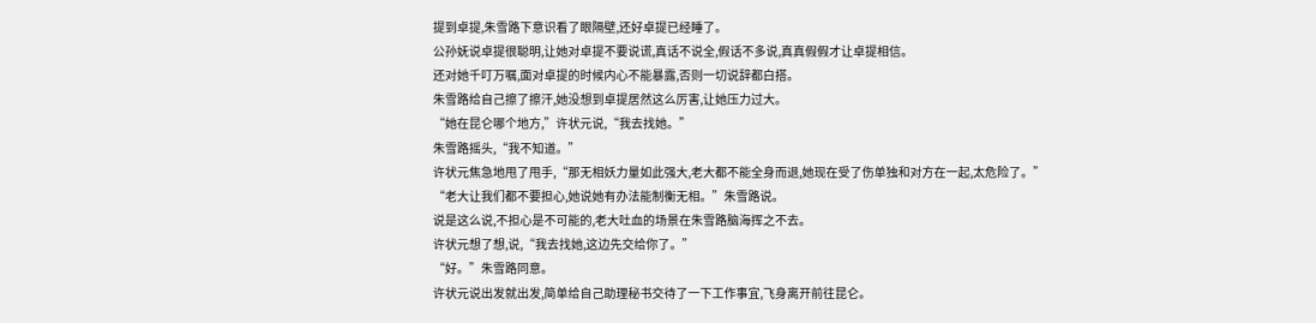提到卓提,朱雪路下意识看了眼隔壁,还好卓提已经睡了。
公孙妩说卓提很聪明,让她对卓提不要说谎,真话不说全,假话不多说,真真假假才让卓提相信。
还对她千叮万嘱,面对卓提的时候内心不能暴露,否则一切说辞都白搭。
朱雪路给自己擦了擦汗,她没想到卓提居然这么厉害,让她压力过大。
“她在昆仑哪个地方,”许状元说,“我去找她。”
朱雪路摇头,“我不知道。”
许状元焦急地甩了甩手,“那无相妖力量如此强大,老大都不能全身而退,她现在受了伤单独和对方在一起,太危险了。”
“老大让我们都不要担心,她说她有办法能制衡无相。”朱雪路说。
说是这么说,不担心是不可能的,老大吐血的场景在朱雪路脑海挥之不去。
许状元想了想,说,“我去找她,这边先交给你了。”
“好。”朱雪路同意。
许状元说出发就出发,简单给自己助理秘书交待了一下工作事宜,飞身离开前往昆仑。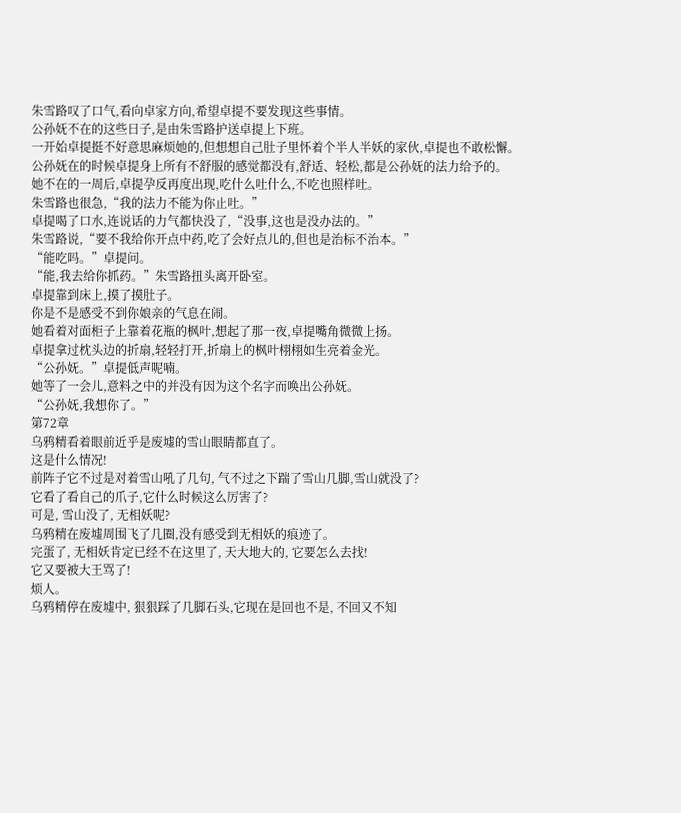朱雪路叹了口气,看向卓家方向,希望卓提不要发现这些事情。
公孙妩不在的这些日子,是由朱雪路护送卓提上下班。
一开始卓提挺不好意思麻烦她的,但想想自己肚子里怀着个半人半妖的家伙,卓提也不敢松懈。
公孙妩在的时候卓提身上所有不舒服的感觉都没有,舒适、轻松,都是公孙妩的法力给予的。
她不在的一周后,卓提孕反再度出现,吃什么吐什么,不吃也照样吐。
朱雪路也很急,“我的法力不能为你止吐。”
卓提喝了口水,连说话的力气都快没了,“没事,这也是没办法的。”
朱雪路说,“要不我给你开点中药,吃了会好点儿的,但也是治标不治本。”
“能吃吗。”卓提问。
“能,我去给你抓药。”朱雪路扭头离开卧室。
卓提靠到床上,摸了摸肚子。
你是不是感受不到你娘亲的气息在闹。
她看着对面柜子上靠着花瓶的枫叶,想起了那一夜,卓提嘴角微微上扬。
卓提拿过枕头边的折扇,轻轻打开,折扇上的枫叶栩栩如生亮着金光。
“公孙妩。”卓提低声呢喃。
她等了一会儿,意料之中的并没有因为这个名字而唤出公孙妩。
“公孙妩,我想你了。”
第72章
乌鸦精看着眼前近乎是废墟的雪山眼睛都直了。
这是什么情况!
前阵子它不过是对着雪山吼了几句, 气不过之下踹了雪山几脚,雪山就没了?
它看了看自己的爪子,它什么时候这么厉害了?
可是, 雪山没了, 无相妖呢?
乌鸦精在废墟周围飞了几圈,没有感受到无相妖的痕迹了。
完蛋了, 无相妖肯定已经不在这里了, 天大地大的, 它要怎么去找!
它又要被大王骂了!
烦人。
乌鸦精停在废墟中, 狠狠踩了几脚石头,它现在是回也不是, 不回又不知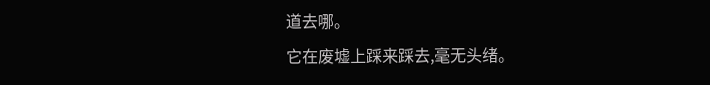道去哪。
它在废墟上踩来踩去,毫无头绪。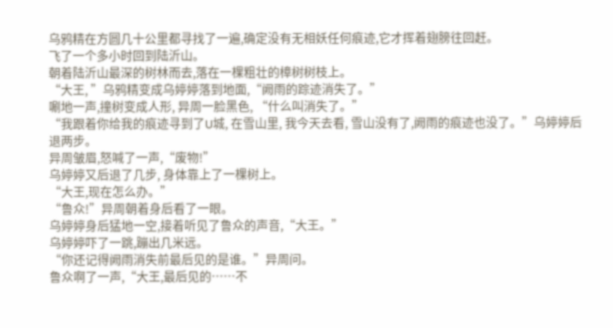乌鸦精在方圆几十公里都寻找了一遍,确定没有无相妖任何痕迹,它才挥着翅膀往回赶。
飞了一个多小时回到陆沂山。
朝着陆沂山最深的树林而去,落在一棵粗壮的樟树树枝上。
“大王, ”乌鸦精变成乌婷婷落到地面,“阙雨的踪迹消失了。”
唰地一声,撞树变成人形, 异周一脸黑色, “什么叫消失了。”
“我跟着你给我的痕迹寻到了U城, 在雪山里, 我今天去看, 雪山没有了,阙雨的痕迹也没了。”乌婷婷后退两步。
异周皱眉,怒喊了一声,“废物!”
乌婷婷又后退了几步, 身体靠上了一棵树上。
“大王,现在怎么办。”
“鲁众!”异周朝着身后看了一眼。
乌婷婷身后猛地一空,接着听见了鲁众的声音,“大王。”
乌婷婷吓了一跳,蹦出几米远。
“你还记得阙雨消失前最后见的是谁。”异周问。
鲁众啊了一声,“大王,最后见的……不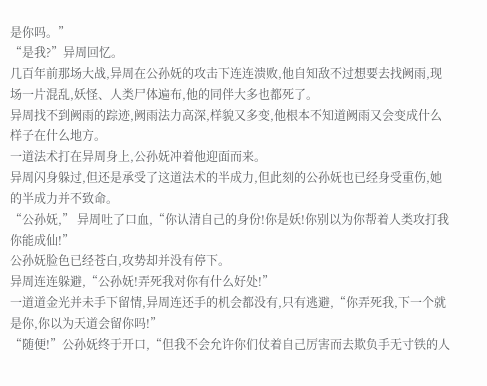是你吗。”
“是我?”异周回忆。
几百年前那场大战,异周在公孙妩的攻击下连连溃败,他自知敌不过想要去找阙雨,现场一片混乱,妖怪、人类尸体遍布,他的同伴大多也都死了。
异周找不到阙雨的踪迹,阙雨法力高深,样貌又多变,他根本不知道阙雨又会变成什么样子在什么地方。
一道法术打在异周身上,公孙妩冲着他迎面而来。
异周闪身躲过,但还是承受了这道法术的半成力,但此刻的公孙妩也已经身受重伤,她的半成力并不致命。
“公孙妩,” 异周吐了口血,“你认清自己的身份!你是妖!你别以为你帮着人类攻打我你能成仙!”
公孙妩脸色已经苍白,攻势却并没有停下。
异周连连躲避,“公孙妩!弄死我对你有什么好处!”
一道道金光并未手下留情,异周连还手的机会都没有,只有逃避,“你弄死我,下一个就是你,你以为天道会留你吗!”
“随便!”公孙妩终于开口,“但我不会允许你们仗着自己厉害而去欺负手无寸铁的人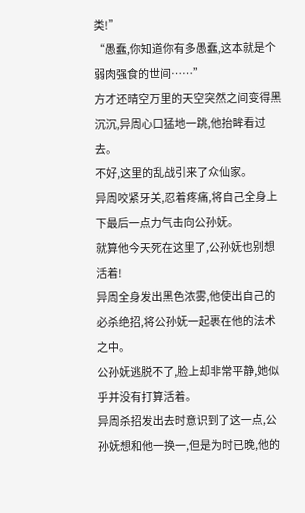类!”
“愚蠢,你知道你有多愚蠢,这本就是个弱肉强食的世间……”
方才还晴空万里的天空突然之间变得黑沉沉,异周心口猛地一跳,他抬眸看过去。
不好,这里的乱战引来了众仙家。
异周咬紧牙关,忍着疼痛,将自己全身上下最后一点力气击向公孙妩。
就算他今天死在这里了,公孙妩也别想活着!
异周全身发出黑色浓雾,他使出自己的必杀绝招,将公孙妩一起裹在他的法术之中。
公孙妩逃脱不了,脸上却非常平静,她似乎并没有打算活着。
异周杀招发出去时意识到了这一点,公孙妩想和他一换一,但是为时已晚,他的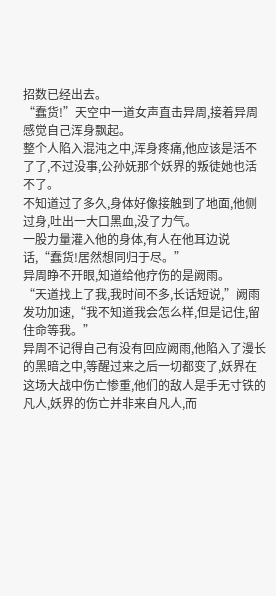招数已经出去。
“蠢货!”天空中一道女声直击异周,接着异周感觉自己浑身飘起。
整个人陷入混沌之中,浑身疼痛,他应该是活不了了,不过没事,公孙妩那个妖界的叛徒她也活不了。
不知道过了多久,身体好像接触到了地面,他侧过身,吐出一大口黑血,没了力气。
一股力量灌入他的身体,有人在他耳边说话,“蠢货!居然想同归于尽。”
异周睁不开眼,知道给他疗伤的是阙雨。
“天道找上了我,我时间不多,长话短说,”阙雨发功加速,“我不知道我会怎么样,但是记住,留住命等我。”
异周不记得自己有没有回应阙雨,他陷入了漫长的黑暗之中,等醒过来之后一切都变了,妖界在这场大战中伤亡惨重,他们的敌人是手无寸铁的凡人,妖界的伤亡并非来自凡人,而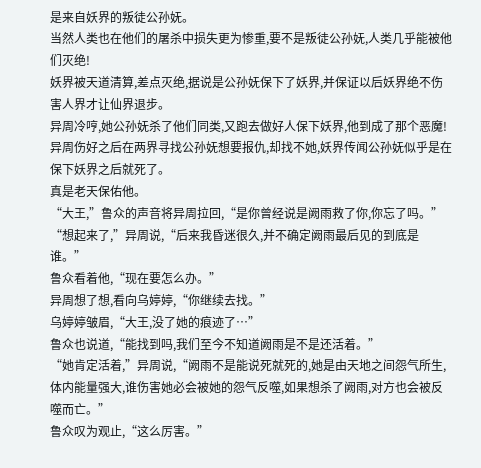是来自妖界的叛徒公孙妩。
当然人类也在他们的屠杀中损失更为惨重,要不是叛徒公孙妩,人类几乎能被他们灭绝!
妖界被天道清算,差点灭绝,据说是公孙妩保下了妖界,并保证以后妖界绝不伤害人界才让仙界退步。
异周冷哼,她公孙妩杀了他们同类,又跑去做好人保下妖界,他到成了那个恶魔!
异周伤好之后在两界寻找公孙妩想要报仇,却找不她,妖界传闻公孙妩似乎是在保下妖界之后就死了。
真是老天保佑他。
“大王,”鲁众的声音将异周拉回,“是你曾经说是阙雨救了你,你忘了吗。”
“想起来了,”异周说,“后来我昏迷很久,并不确定阙雨最后见的到底是谁。”
鲁众看着他,“现在要怎么办。”
异周想了想,看向乌婷婷,“你继续去找。”
乌婷婷皱眉,“大王,没了她的痕迹了…”
鲁众也说道,“能找到吗,我们至今不知道阙雨是不是还活着。”
“她肯定活着,”异周说,“阙雨不是能说死就死的,她是由天地之间怨气所生,体内能量强大,谁伤害她必会被她的怨气反噬,如果想杀了阙雨,对方也会被反噬而亡。”
鲁众叹为观止,“这么厉害。”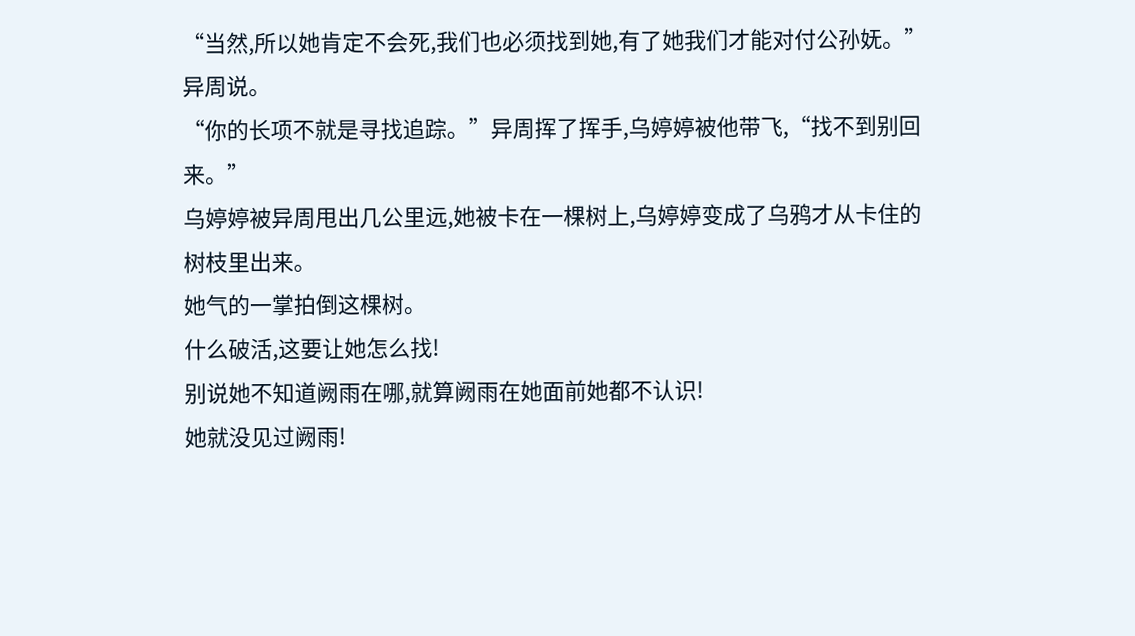“当然,所以她肯定不会死,我们也必须找到她,有了她我们才能对付公孙妩。”异周说。
“你的长项不就是寻找追踪。”异周挥了挥手,乌婷婷被他带飞,“找不到别回来。”
乌婷婷被异周甩出几公里远,她被卡在一棵树上,乌婷婷变成了乌鸦才从卡住的树枝里出来。
她气的一掌拍倒这棵树。
什么破活,这要让她怎么找!
别说她不知道阙雨在哪,就算阙雨在她面前她都不认识!
她就没见过阙雨!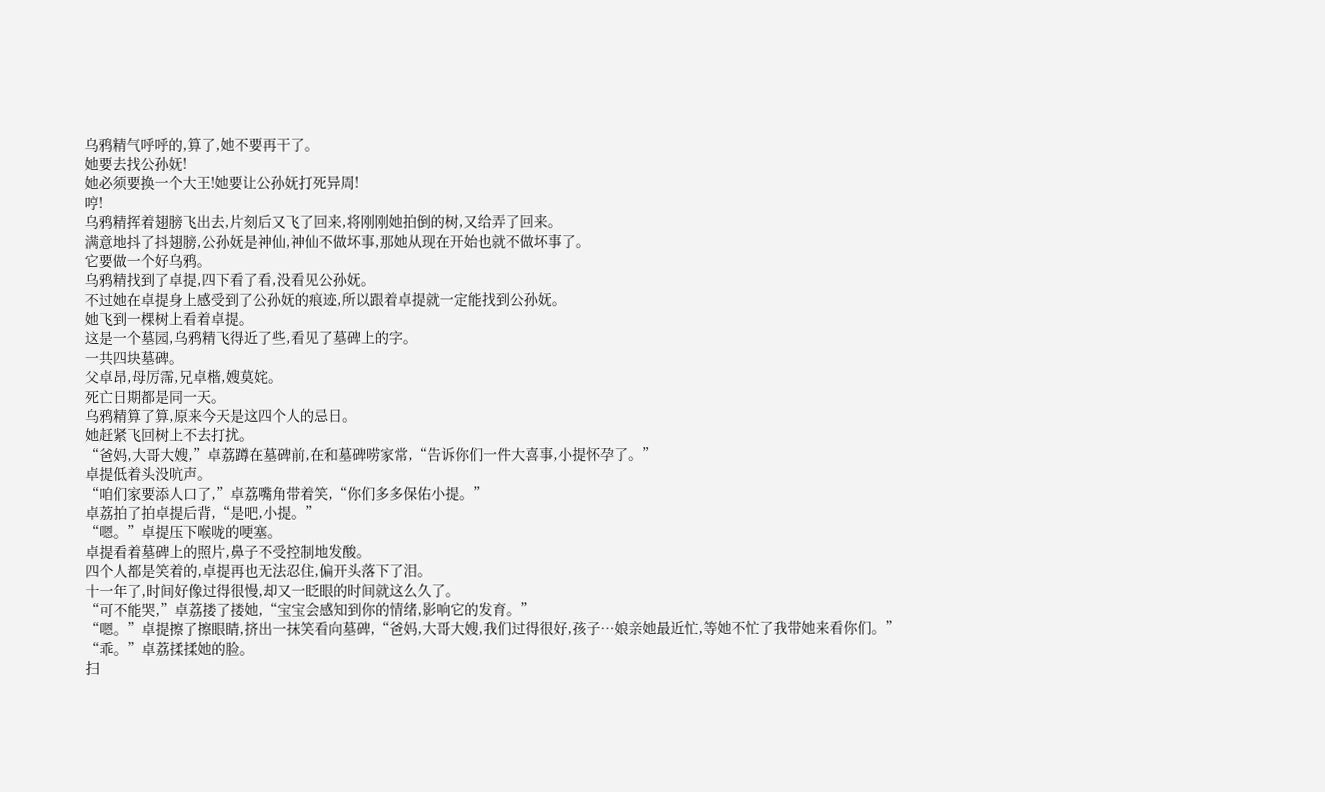乌鸦精气呼呼的,算了,她不要再干了。
她要去找公孙妩!
她必须要换一个大王!她要让公孙妩打死异周!
哼!
乌鸦精挥着翅膀飞出去,片刻后又飞了回来,将刚刚她拍倒的树,又给弄了回来。
满意地抖了抖翅膀,公孙妩是神仙,神仙不做坏事,那她从现在开始也就不做坏事了。
它要做一个好乌鸦。
乌鸦精找到了卓提,四下看了看,没看见公孙妩。
不过她在卓提身上感受到了公孙妩的痕迹,所以跟着卓提就一定能找到公孙妩。
她飞到一棵树上看着卓提。
这是一个墓园,乌鸦精飞得近了些,看见了墓碑上的字。
一共四块墓碑。
父卓昂,母厉霈,兄卓楷,嫂莫姹。
死亡日期都是同一天。
乌鸦精算了算,原来今天是这四个人的忌日。
她赶紧飞回树上不去打扰。
“爸妈,大哥大嫂,”卓荔蹲在墓碑前,在和墓碑唠家常,“告诉你们一件大喜事,小提怀孕了。”
卓提低着头没吭声。
“咱们家要添人口了,”卓荔嘴角带着笑,“你们多多保佑小提。”
卓荔拍了拍卓提后背,“是吧,小提。”
“嗯。”卓提压下喉咙的哽塞。
卓提看着墓碑上的照片,鼻子不受控制地发酸。
四个人都是笑着的,卓提再也无法忍住,偏开头落下了泪。
十一年了,时间好像过得很慢,却又一眨眼的时间就这么久了。
“可不能哭,”卓荔搂了搂她,“宝宝会感知到你的情绪,影响它的发育。”
“嗯。”卓提擦了擦眼睛,挤出一抹笑看向墓碑,“爸妈,大哥大嫂,我们过得很好,孩子…娘亲她最近忙,等她不忙了我带她来看你们。”
“乖。”卓荔揉揉她的脸。
扫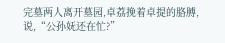完墓两人离开墓园,卓荔挽着卓提的胳膊,说,“公孙妩还在忙?”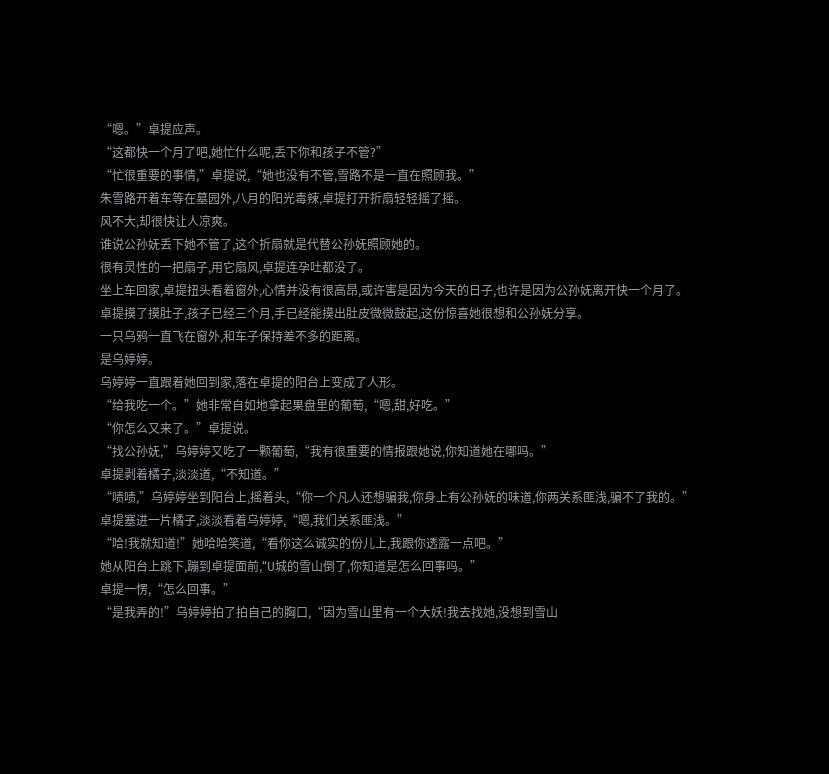“嗯。”卓提应声。
“这都快一个月了吧,她忙什么呢,丢下你和孩子不管?”
“忙很重要的事情,”卓提说,“她也没有不管,雪路不是一直在照顾我。”
朱雪路开着车等在墓园外,八月的阳光毒辣,卓提打开折扇轻轻摇了摇。
风不大,却很快让人凉爽。
谁说公孙妩丢下她不管了,这个折扇就是代替公孙妩照顾她的。
很有灵性的一把扇子,用它扇风,卓提连孕吐都没了。
坐上车回家,卓提扭头看着窗外,心情并没有很高昂,或许害是因为今天的日子,也许是因为公孙妩离开快一个月了。
卓提摸了摸肚子,孩子已经三个月,手已经能摸出肚皮微微鼓起,这份惊喜她很想和公孙妩分享。
一只乌鸦一直飞在窗外,和车子保持差不多的距离。
是乌婷婷。
乌婷婷一直跟着她回到家,落在卓提的阳台上变成了人形。
“给我吃一个。”她非常自如地拿起果盘里的葡萄,“嗯,甜,好吃。”
“你怎么又来了。”卓提说。
“找公孙妩,”乌婷婷又吃了一颗葡萄,“我有很重要的情报跟她说,你知道她在哪吗。”
卓提剥着橘子,淡淡道,“不知道。”
“啧啧,”乌婷婷坐到阳台上,摇着头,“你一个凡人还想骗我,你身上有公孙妩的味道,你两关系匪浅,骗不了我的。”
卓提塞进一片橘子,淡淡看着乌婷婷,“嗯,我们关系匪浅。”
“哈!我就知道!”她哈哈笑道,“看你这么诚实的份儿上,我跟你透露一点吧。”
她从阳台上跳下,蹦到卓提面前,“U城的雪山倒了,你知道是怎么回事吗。”
卓提一愣,“怎么回事。”
“是我弄的!”乌婷婷拍了拍自己的胸口,“因为雪山里有一个大妖!我去找她,没想到雪山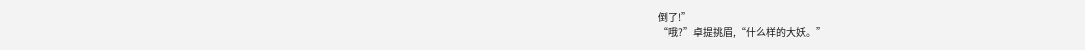倒了!”
“哦?”卓提挑眉,“什么样的大妖。”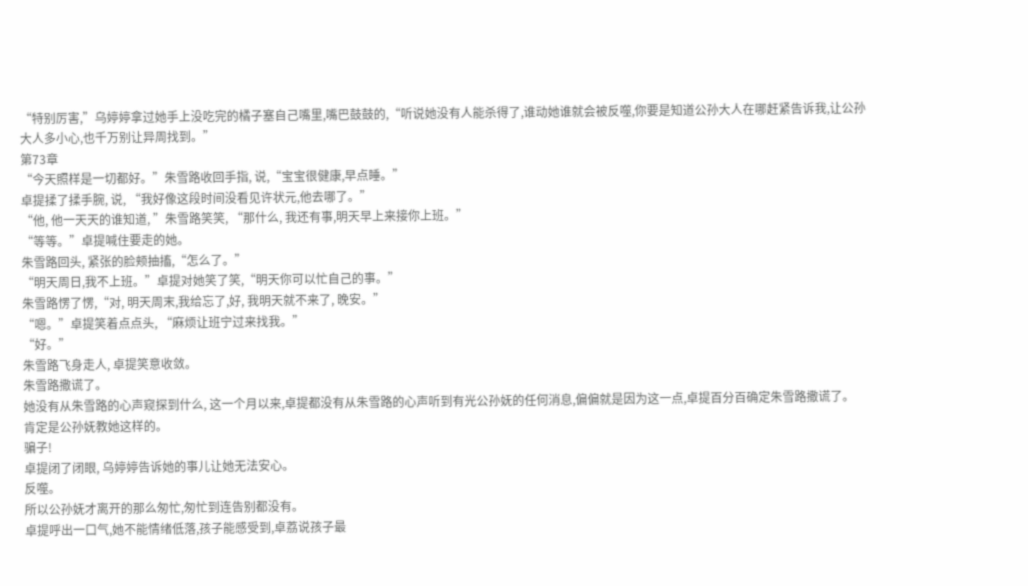“特别厉害,”乌婷婷拿过她手上没吃完的橘子塞自己嘴里,嘴巴鼓鼓的,“听说她没有人能杀得了,谁动她谁就会被反噬,你要是知道公孙大人在哪赶紧告诉我,让公孙大人多小心,也千万别让异周找到。”
第73章
“今天照样是一切都好。”朱雪路收回手指, 说,“宝宝很健康,早点睡。”
卓提揉了揉手腕, 说, “我好像这段时间没看见许状元,他去哪了。”
“他, 他一天天的谁知道, ”朱雪路笑笑, “那什么, 我还有事,明天早上来接你上班。”
“等等。”卓提喊住要走的她。
朱雪路回头, 紧张的脸颊抽搐,“怎么了。”
“明天周日,我不上班。”卓提对她笑了笑,“明天你可以忙自己的事。”
朱雪路愣了愣,“对, 明天周末,我给忘了,好, 我明天就不来了, 晚安。”
“嗯。”卓提笑着点点头, “麻烦让班宁过来找我。”
“好。”
朱雪路飞身走人, 卓提笑意收敛。
朱雪路撒谎了。
她没有从朱雪路的心声窥探到什么, 这一个月以来,卓提都没有从朱雪路的心声听到有光公孙妩的任何消息,偏偏就是因为这一点,卓提百分百确定朱雪路撒谎了。
肯定是公孙妩教她这样的。
骗子!
卓提闭了闭眼, 乌婷婷告诉她的事儿让她无法安心。
反噬。
所以公孙妩才离开的那么匆忙,匆忙到连告别都没有。
卓提呼出一口气,她不能情绪低落,孩子能感受到,卓荔说孩子最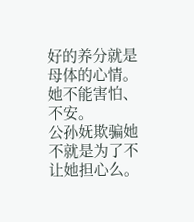好的养分就是母体的心情。
她不能害怕、不安。
公孙妩欺骗她不就是为了不让她担心么。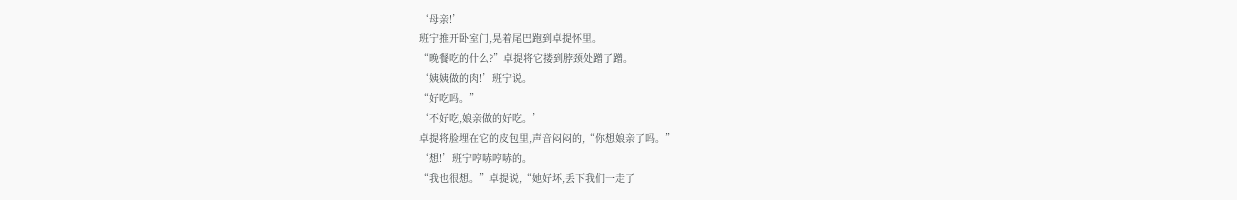‘母亲!’
班宁推开卧室门,晃着尾巴跑到卓提怀里。
“晚餐吃的什么?”卓提将它搂到脖颈处蹭了蹭。
‘姨姨做的肉!’班宁说。
“好吃吗。”
‘不好吃,娘亲做的好吃。’
卓提将脸埋在它的皮包里,声音闷闷的,“你想娘亲了吗。”
‘想!’班宁哼哧哼哧的。
“我也很想。”卓提说,“她好坏,丢下我们一走了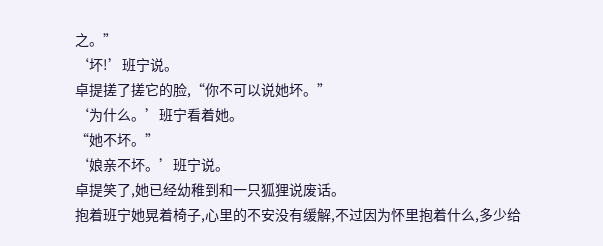之。”
‘坏!’班宁说。
卓提搓了搓它的脸,“你不可以说她坏。”
‘为什么。’班宁看着她。
“她不坏。”
‘娘亲不坏。’班宁说。
卓提笑了,她已经幼稚到和一只狐狸说废话。
抱着班宁她晃着椅子,心里的不安没有缓解,不过因为怀里抱着什么,多少给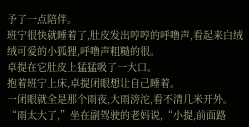予了一点陪伴。
班宁很快就睡着了,肚皮发出哼哼的呼噜声,看起来白绒绒可爱的小狐狸,呼噜声粗糙的很。
卓提在它肚皮上猛猛吸了一大口。
抱着班宁上床,卓提闭眼想让自己睡着。
一闭眼就全是那个雨夜,大雨滂沱,看不清几米开外。
“雨太大了,”坐在副驾驶的老妈说,“小提,前面路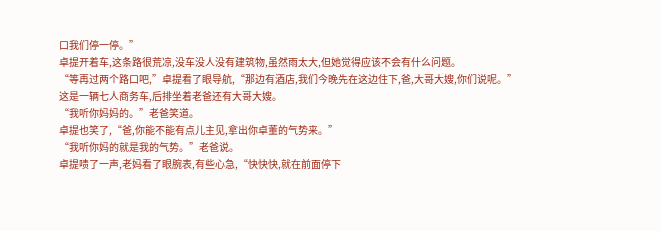口我们停一停。”
卓提开着车,这条路很荒凉,没车没人没有建筑物,虽然雨太大,但她觉得应该不会有什么问题。
“等再过两个路口吧,”卓提看了眼导航,“那边有酒店,我们今晚先在这边住下,爸,大哥大嫂,你们说呢。”
这是一辆七人商务车,后排坐着老爸还有大哥大嫂。
“我听你妈妈的。”老爸笑道。
卓提也笑了,“爸,你能不能有点儿主见,拿出你卓董的气势来。”
“我听你妈的就是我的气势。”老爸说。
卓提啧了一声,老妈看了眼腕表,有些心急,“快快快,就在前面停下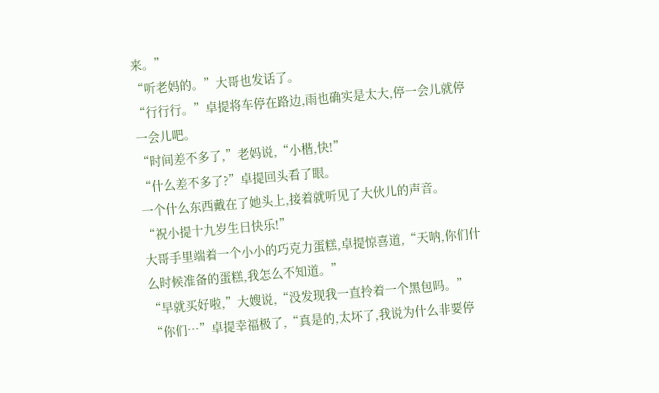来。”
“听老妈的。”大哥也发话了。
“行行行。”卓提将车停在路边,雨也确实是太大,停一会儿就停一会儿吧。
“时间差不多了,”老妈说,“小楷,快!”
“什么差不多了?”卓提回头看了眼。
一个什么东西戴在了她头上,接着就听见了大伙儿的声音。
“祝小提十九岁生日快乐!”
大哥手里端着一个小小的巧克力蛋糕,卓提惊喜道,“天呐,你们什么时候准备的蛋糕,我怎么不知道。”
“早就买好啦,”大嫂说,“没发现我一直拎着一个黑包吗。”
“你们…”卓提幸福极了,“真是的,太坏了,我说为什么非要停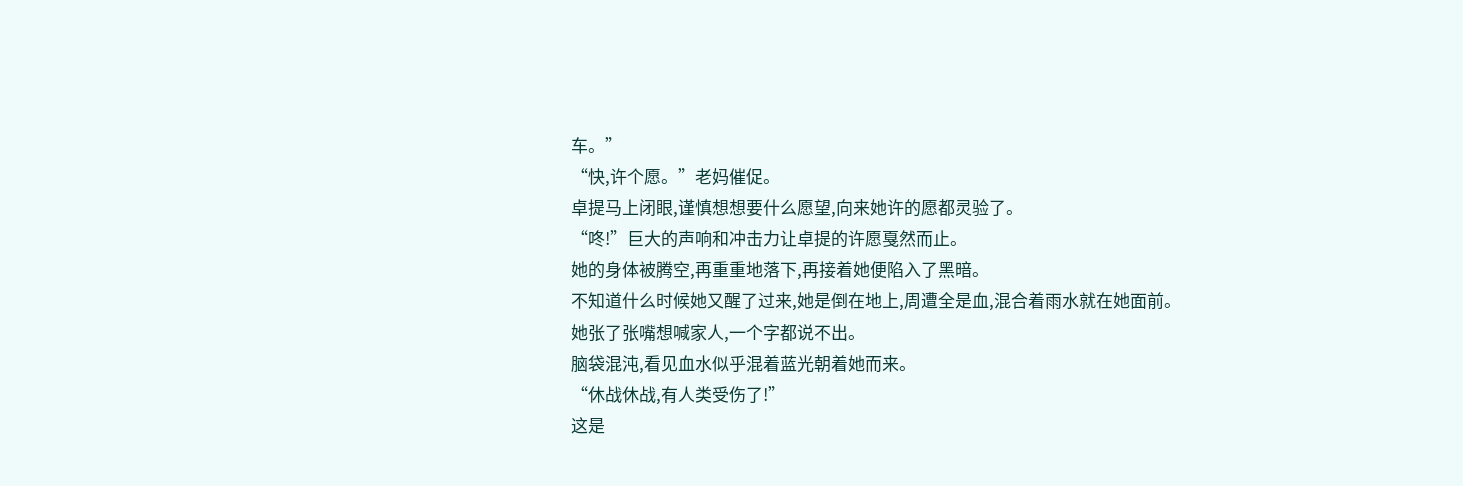车。”
“快,许个愿。”老妈催促。
卓提马上闭眼,谨慎想想要什么愿望,向来她许的愿都灵验了。
“咚!”巨大的声响和冲击力让卓提的许愿戛然而止。
她的身体被腾空,再重重地落下,再接着她便陷入了黑暗。
不知道什么时候她又醒了过来,她是倒在地上,周遭全是血,混合着雨水就在她面前。
她张了张嘴想喊家人,一个字都说不出。
脑袋混沌,看见血水似乎混着蓝光朝着她而来。
“休战休战,有人类受伤了!”
这是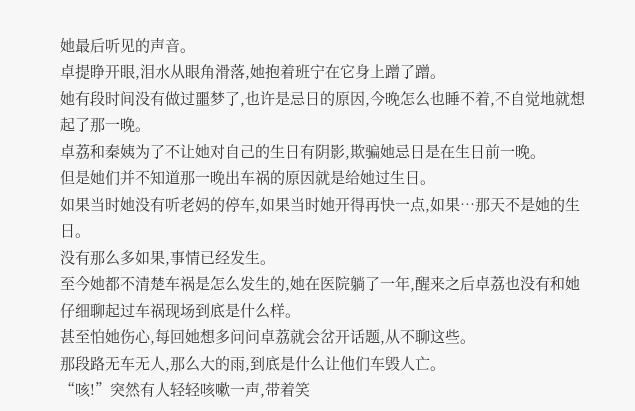她最后听见的声音。
卓提睁开眼,泪水从眼角滑落,她抱着班宁在它身上蹭了蹭。
她有段时间没有做过噩梦了,也许是忌日的原因,今晚怎么也睡不着,不自觉地就想起了那一晚。
卓荔和秦姨为了不让她对自己的生日有阴影,欺骗她忌日是在生日前一晚。
但是她们并不知道那一晚出车祸的原因就是给她过生日。
如果当时她没有听老妈的停车,如果当时她开得再快一点,如果…那天不是她的生日。
没有那么多如果,事情已经发生。
至今她都不清楚车祸是怎么发生的,她在医院躺了一年,醒来之后卓荔也没有和她仔细聊起过车祸现场到底是什么样。
甚至怕她伤心,每回她想多问问卓荔就会岔开话题,从不聊这些。
那段路无车无人,那么大的雨,到底是什么让他们车毁人亡。
“咳!”突然有人轻轻咳嗽一声,带着笑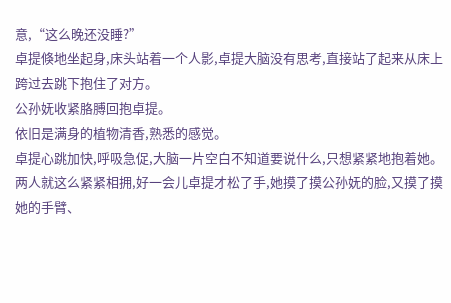意,“这么晚还没睡?”
卓提倏地坐起身,床头站着一个人影,卓提大脑没有思考,直接站了起来从床上跨过去跳下抱住了对方。
公孙妩收紧胳膊回抱卓提。
依旧是满身的植物清香,熟悉的感觉。
卓提心跳加快,呼吸急促,大脑一片空白不知道要说什么,只想紧紧地抱着她。
两人就这么紧紧相拥,好一会儿卓提才松了手,她摸了摸公孙妩的脸,又摸了摸她的手臂、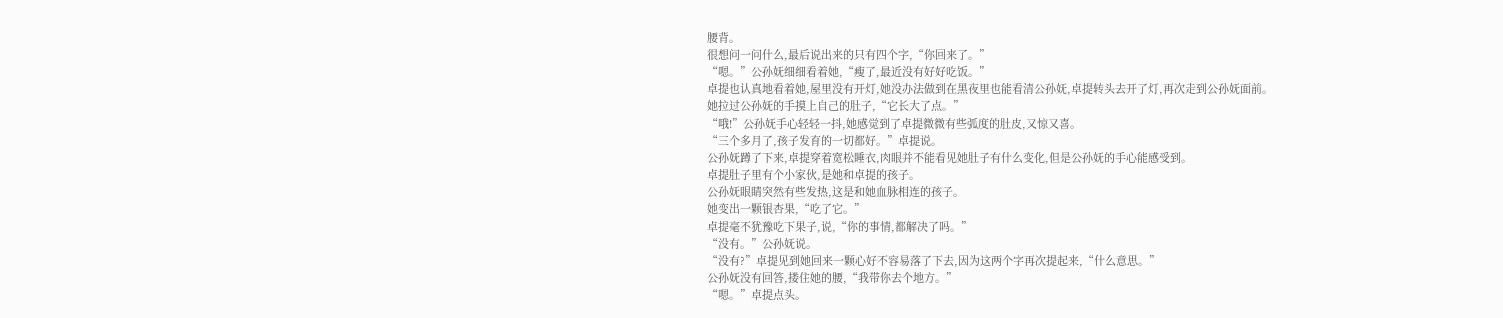腰背。
很想问一问什么,最后说出来的只有四个字,“你回来了。”
“嗯。”公孙妩细细看着她,“瘦了,最近没有好好吃饭。”
卓提也认真地看着她,屋里没有开灯,她没办法做到在黑夜里也能看清公孙妩,卓提转头去开了灯,再次走到公孙妩面前。
她拉过公孙妩的手摸上自己的肚子,“它长大了点。”
“哦!”公孙妩手心轻轻一抖,她感觉到了卓提微微有些弧度的肚皮,又惊又喜。
“三个多月了,孩子发育的一切都好。”卓提说。
公孙妩蹲了下来,卓提穿着宽松睡衣,肉眼并不能看见她肚子有什么变化,但是公孙妩的手心能感受到。
卓提肚子里有个小家伙,是她和卓提的孩子。
公孙妩眼睛突然有些发热,这是和她血脉相连的孩子。
她变出一颗银杏果,“吃了它。”
卓提毫不犹豫吃下果子,说,“你的事情,都解决了吗。”
“没有。”公孙妩说。
“没有?”卓提见到她回来一颗心好不容易落了下去,因为这两个字再次提起来,“什么意思。”
公孙妩没有回答,搂住她的腰,“我带你去个地方。”
“嗯。”卓提点头。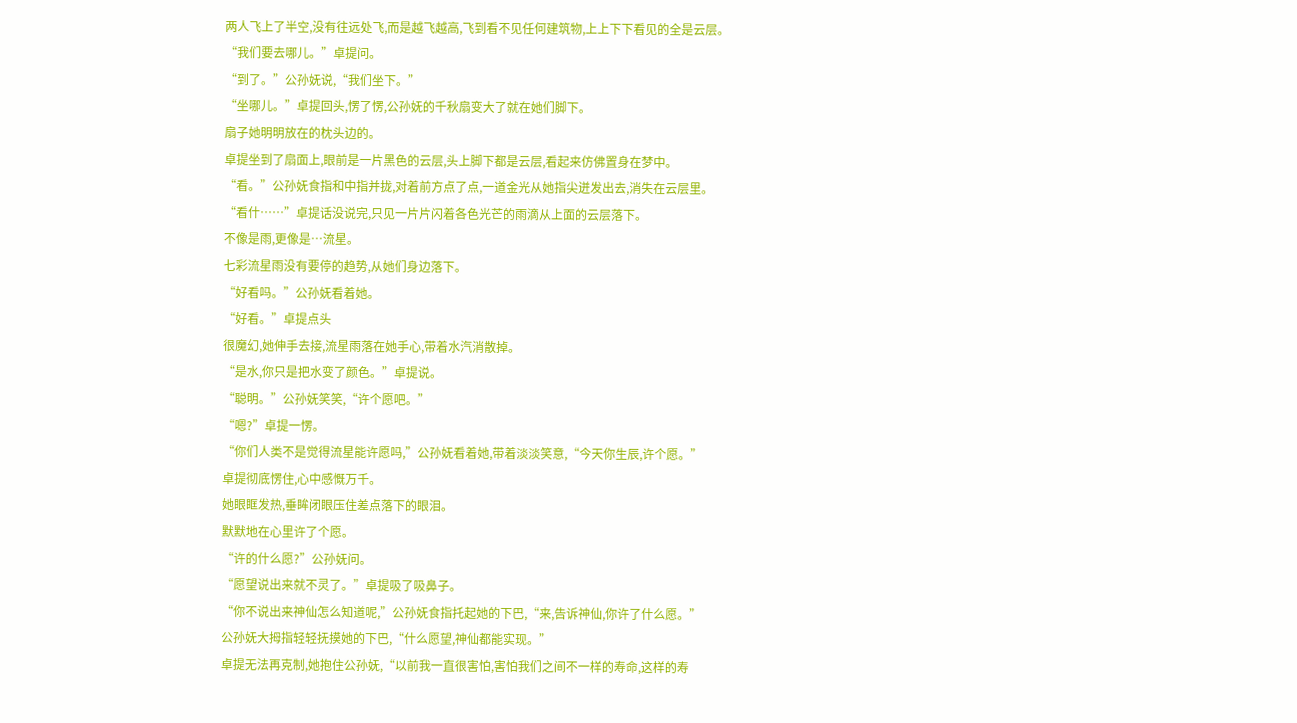两人飞上了半空,没有往远处飞,而是越飞越高,飞到看不见任何建筑物,上上下下看见的全是云层。
“我们要去哪儿。”卓提问。
“到了。”公孙妩说,“我们坐下。”
“坐哪儿。”卓提回头,愣了愣,公孙妩的千秋扇变大了就在她们脚下。
扇子她明明放在的枕头边的。
卓提坐到了扇面上,眼前是一片黑色的云层,头上脚下都是云层,看起来仿佛置身在梦中。
“看。”公孙妩食指和中指并拢,对着前方点了点,一道金光从她指尖迸发出去,消失在云层里。
“看什……”卓提话没说完,只见一片片闪着各色光芒的雨滴从上面的云层落下。
不像是雨,更像是…流星。
七彩流星雨没有要停的趋势,从她们身边落下。
“好看吗。”公孙妩看着她。
“好看。”卓提点头
很魔幻,她伸手去接,流星雨落在她手心,带着水汽消散掉。
“是水,你只是把水变了颜色。”卓提说。
“聪明。”公孙妩笑笑,“许个愿吧。”
“嗯?”卓提一愣。
“你们人类不是觉得流星能许愿吗,”公孙妩看着她,带着淡淡笑意,“今天你生辰,许个愿。”
卓提彻底愣住,心中感慨万千。
她眼眶发热,垂眸闭眼压住差点落下的眼泪。
默默地在心里许了个愿。
“许的什么愿?”公孙妩问。
“愿望说出来就不灵了。”卓提吸了吸鼻子。
“你不说出来神仙怎么知道呢,”公孙妩食指托起她的下巴,“来,告诉神仙,你许了什么愿。”
公孙妩大拇指轻轻抚摸她的下巴,“什么愿望,神仙都能实现。”
卓提无法再克制,她抱住公孙妩,“以前我一直很害怕,害怕我们之间不一样的寿命,这样的寿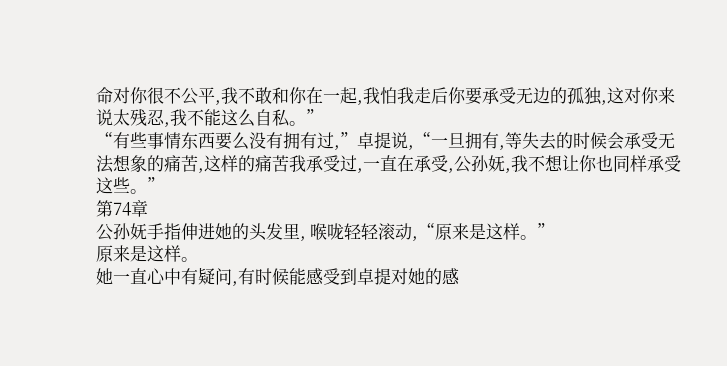命对你很不公平,我不敢和你在一起,我怕我走后你要承受无边的孤独,这对你来说太残忍,我不能这么自私。”
“有些事情东西要么没有拥有过,”卓提说,“一旦拥有,等失去的时候会承受无法想象的痛苦,这样的痛苦我承受过,一直在承受,公孙妩,我不想让你也同样承受这些。”
第74章
公孙妩手指伸进她的头发里, 喉咙轻轻滚动,“原来是这样。”
原来是这样。
她一直心中有疑问,有时候能感受到卓提对她的感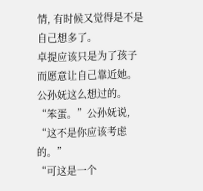情, 有时候又觉得是不是自己想多了。
卓提应该只是为了孩子而愿意让自己靠近她。
公孙妩这么想过的。
“笨蛋。”公孙妩说, “这不是你应该考虑的。”
“可这是一个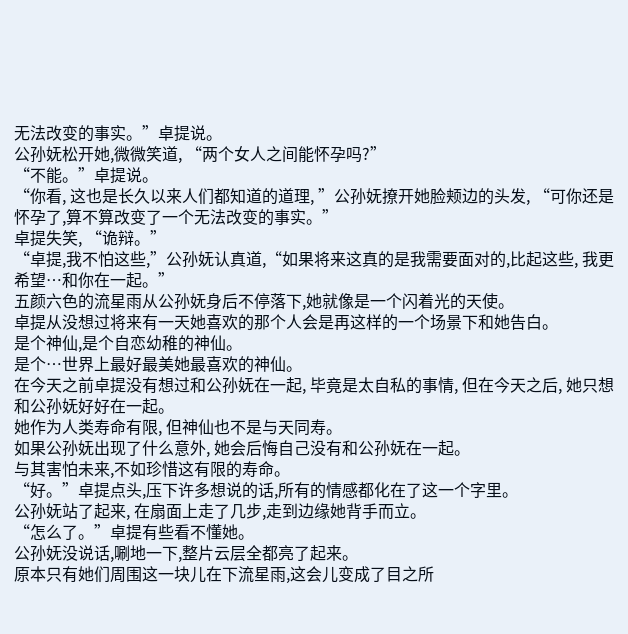无法改变的事实。”卓提说。
公孙妩松开她,微微笑道, “两个女人之间能怀孕吗?”
“不能。”卓提说。
“你看, 这也是长久以来人们都知道的道理, ”公孙妩撩开她脸颊边的头发, “可你还是怀孕了,算不算改变了一个无法改变的事实。”
卓提失笑, “诡辩。”
“卓提,我不怕这些,”公孙妩认真道,“如果将来这真的是我需要面对的,比起这些, 我更希望…和你在一起。”
五颜六色的流星雨从公孙妩身后不停落下,她就像是一个闪着光的天使。
卓提从没想过将来有一天她喜欢的那个人会是再这样的一个场景下和她告白。
是个神仙,是个自恋幼稚的神仙。
是个…世界上最好最美她最喜欢的神仙。
在今天之前卓提没有想过和公孙妩在一起, 毕竟是太自私的事情, 但在今天之后, 她只想和公孙妩好好在一起。
她作为人类寿命有限, 但神仙也不是与天同寿。
如果公孙妩出现了什么意外, 她会后悔自己没有和公孙妩在一起。
与其害怕未来,不如珍惜这有限的寿命。
“好。”卓提点头,压下许多想说的话,所有的情感都化在了这一个字里。
公孙妩站了起来, 在扇面上走了几步,走到边缘她背手而立。
“怎么了。”卓提有些看不懂她。
公孙妩没说话,唰地一下,整片云层全都亮了起来。
原本只有她们周围这一块儿在下流星雨,这会儿变成了目之所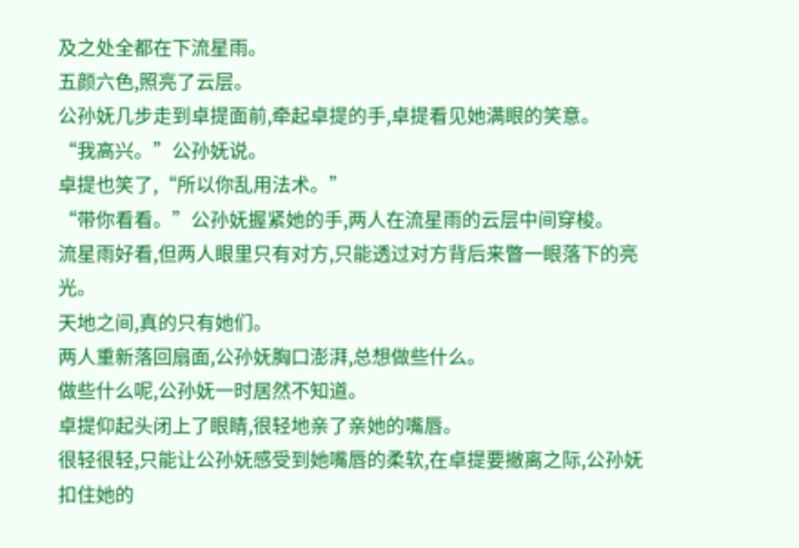及之处全都在下流星雨。
五颜六色,照亮了云层。
公孙妩几步走到卓提面前,牵起卓提的手,卓提看见她满眼的笑意。
“我高兴。”公孙妩说。
卓提也笑了,“所以你乱用法术。”
“带你看看。”公孙妩握紧她的手,两人在流星雨的云层中间穿梭。
流星雨好看,但两人眼里只有对方,只能透过对方背后来瞥一眼落下的亮光。
天地之间,真的只有她们。
两人重新落回扇面,公孙妩胸口澎湃,总想做些什么。
做些什么呢,公孙妩一时居然不知道。
卓提仰起头闭上了眼睛,很轻地亲了亲她的嘴唇。
很轻很轻,只能让公孙妩感受到她嘴唇的柔软,在卓提要撤离之际,公孙妩扣住她的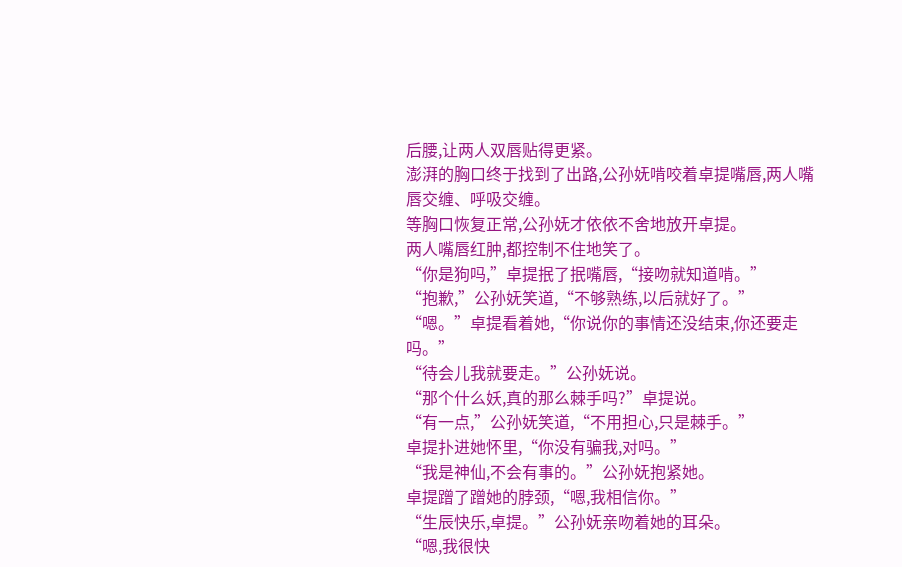后腰,让两人双唇贴得更紧。
澎湃的胸口终于找到了出路,公孙妩啃咬着卓提嘴唇,两人嘴唇交缠、呼吸交缠。
等胸口恢复正常,公孙妩才依依不舍地放开卓提。
两人嘴唇红肿,都控制不住地笑了。
“你是狗吗,”卓提抿了抿嘴唇,“接吻就知道啃。”
“抱歉,”公孙妩笑道,“不够熟练,以后就好了。”
“嗯。”卓提看着她,“你说你的事情还没结束,你还要走吗。”
“待会儿我就要走。”公孙妩说。
“那个什么妖,真的那么棘手吗?”卓提说。
“有一点,”公孙妩笑道,“不用担心,只是棘手。”
卓提扑进她怀里,“你没有骗我,对吗。”
“我是神仙,不会有事的。”公孙妩抱紧她。
卓提蹭了蹭她的脖颈,“嗯,我相信你。”
“生辰快乐,卓提。”公孙妩亲吻着她的耳朵。
“嗯,我很快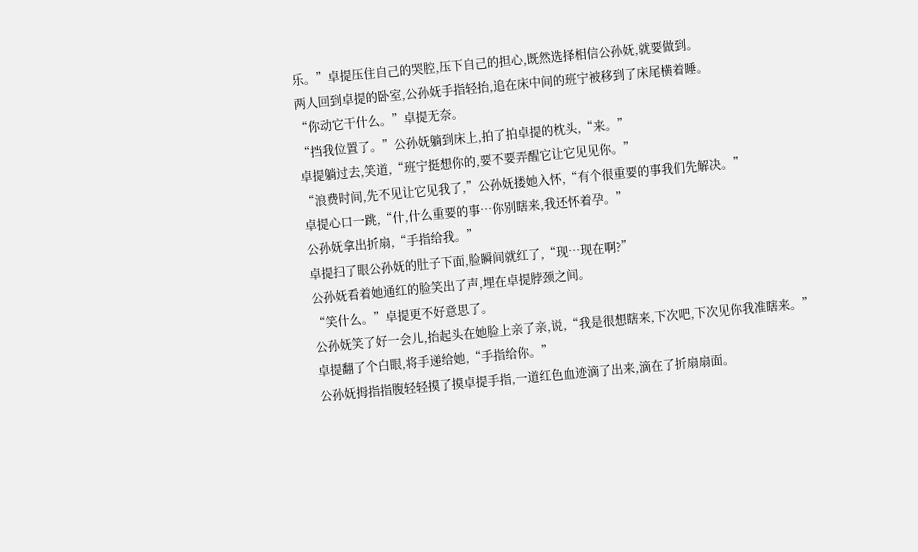乐。”卓提压住自己的哭腔,压下自己的担心,既然选择相信公孙妩,就要做到。
两人回到卓提的卧室,公孙妩手指轻抬,追在床中间的班宁被移到了床尾横着睡。
“你动它干什么。”卓提无奈。
“挡我位置了。”公孙妩躺到床上,拍了拍卓提的枕头,“来。”
卓提躺过去,笑道,“班宁挺想你的,要不要弄醒它让它见见你。”
“浪费时间,先不见让它见我了,”公孙妩搂她入怀,“有个很重要的事我们先解决。”
卓提心口一跳,“什,什么重要的事…你别瞎来,我还怀着孕。”
公孙妩拿出折扇,“手指给我。”
卓提扫了眼公孙妩的肚子下面,脸瞬间就红了,“现…现在啊?”
公孙妩看着她通红的脸笑出了声,埋在卓提脖颈之间。
“笑什么。”卓提更不好意思了。
公孙妩笑了好一会儿,抬起头在她脸上亲了亲,说,“我是很想瞎来,下次吧,下次见你我准瞎来。”
卓提翻了个白眼,将手递给她,“手指给你。”
公孙妩拇指指腹轻轻摸了摸卓提手指,一道红色血迹滴了出来,滴在了折扇扇面。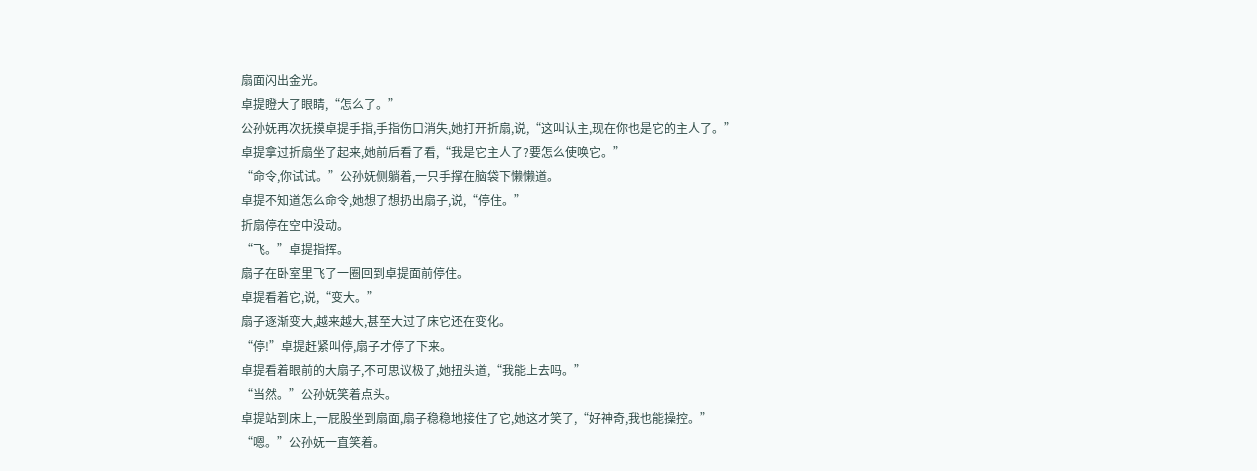扇面闪出金光。
卓提瞪大了眼睛,“怎么了。”
公孙妩再次抚摸卓提手指,手指伤口消失,她打开折扇,说,“这叫认主,现在你也是它的主人了。”
卓提拿过折扇坐了起来,她前后看了看,“我是它主人了?要怎么使唤它。”
“命令,你试试。”公孙妩侧躺着,一只手撑在脑袋下懒懒道。
卓提不知道怎么命令,她想了想扔出扇子,说,“停住。”
折扇停在空中没动。
“飞。”卓提指挥。
扇子在卧室里飞了一圈回到卓提面前停住。
卓提看着它,说,“变大。”
扇子逐渐变大,越来越大,甚至大过了床它还在变化。
“停!”卓提赶紧叫停,扇子才停了下来。
卓提看着眼前的大扇子,不可思议极了,她扭头道,“我能上去吗。”
“当然。”公孙妩笑着点头。
卓提站到床上,一屁股坐到扇面,扇子稳稳地接住了它,她这才笑了,“好神奇,我也能操控。”
“嗯。”公孙妩一直笑着。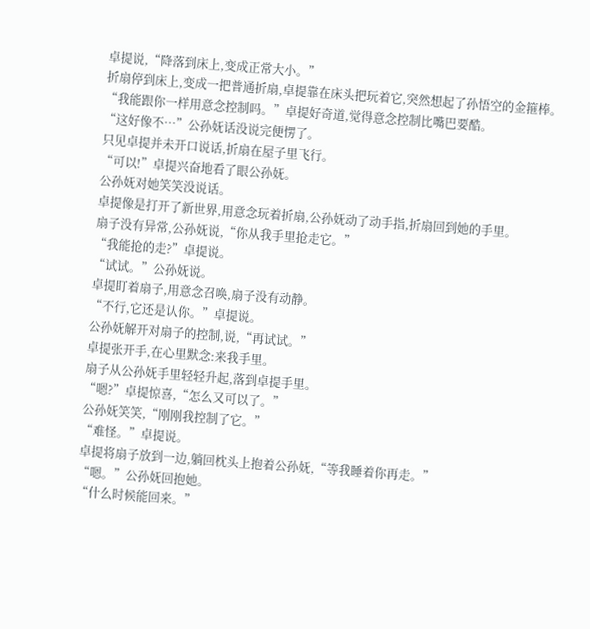卓提说,“降落到床上,变成正常大小。”
折扇停到床上,变成一把普通折扇,卓提靠在床头把玩着它,突然想起了孙悟空的金箍棒。
“我能跟你一样用意念控制吗。”卓提好奇道,觉得意念控制比嘴巴要酷。
“这好像不…”公孙妩话没说完便愣了。
只见卓提并未开口说话,折扇在屋子里飞行。
“可以!”卓提兴奋地看了眼公孙妩。
公孙妩对她笑笑没说话。
卓提像是打开了新世界,用意念玩着折扇,公孙妩动了动手指,折扇回到她的手里。
扇子没有异常,公孙妩说,“你从我手里抢走它。”
“我能抢的走?”卓提说。
“试试。”公孙妩说。
卓提盯着扇子,用意念召唤,扇子没有动静。
“不行,它还是认你。”卓提说。
公孙妩解开对扇子的控制,说,“再试试。”
卓提张开手,在心里默念:来我手里。
扇子从公孙妩手里轻轻升起,落到卓提手里。
“嗯?”卓提惊喜,“怎么又可以了。”
公孙妩笑笑,“刚刚我控制了它。”
“难怪。”卓提说。
卓提将扇子放到一边,躺回枕头上抱着公孙妩,“等我睡着你再走。”
“嗯。”公孙妩回抱她。
“什么时候能回来。”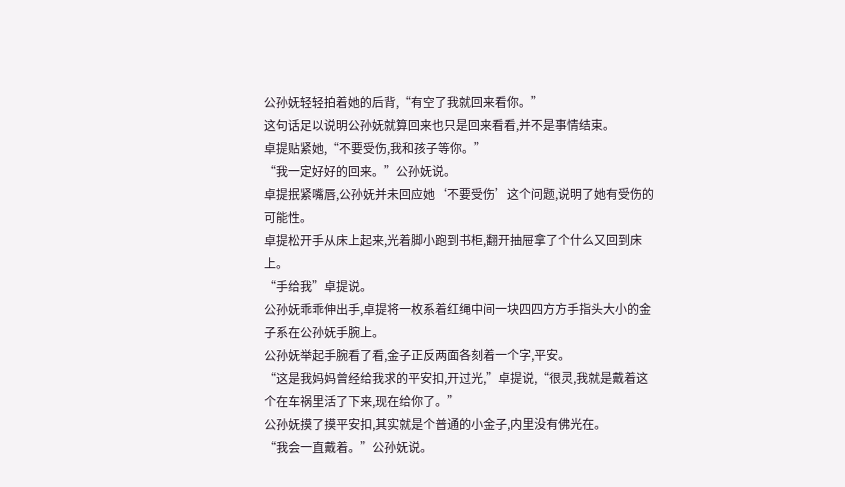公孙妩轻轻拍着她的后背,“有空了我就回来看你。”
这句话足以说明公孙妩就算回来也只是回来看看,并不是事情结束。
卓提贴紧她,“不要受伤,我和孩子等你。”
“我一定好好的回来。”公孙妩说。
卓提抿紧嘴唇,公孙妩并未回应她‘不要受伤’这个问题,说明了她有受伤的可能性。
卓提松开手从床上起来,光着脚小跑到书柜,翻开抽屉拿了个什么又回到床上。
“手给我”卓提说。
公孙妩乖乖伸出手,卓提将一枚系着红绳中间一块四四方方手指头大小的金子系在公孙妩手腕上。
公孙妩举起手腕看了看,金子正反两面各刻着一个字,平安。
“这是我妈妈曾经给我求的平安扣,开过光,”卓提说,“很灵,我就是戴着这个在车祸里活了下来,现在给你了。”
公孙妩摸了摸平安扣,其实就是个普通的小金子,内里没有佛光在。
“我会一直戴着。”公孙妩说。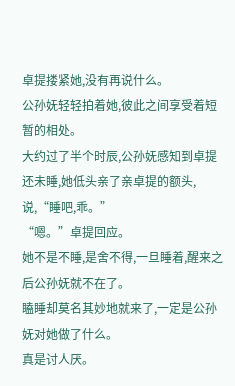卓提搂紧她,没有再说什么。
公孙妩轻轻拍着她,彼此之间享受着短暂的相处。
大约过了半个时辰,公孙妩感知到卓提还未睡,她低头亲了亲卓提的额头,说,“睡吧,乖。”
“嗯。”卓提回应。
她不是不睡,是舍不得,一旦睡着,醒来之后公孙妩就不在了。
瞌睡却莫名其妙地就来了,一定是公孙妩对她做了什么。
真是讨人厌。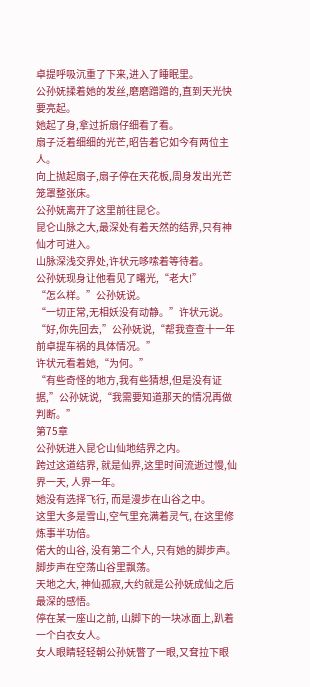卓提呼吸沉重了下来,进入了睡眠里。
公孙妩揉着她的发丝,磨磨蹭蹭的,直到天光快要亮起。
她起了身,拿过折扇仔细看了看。
扇子泛着细细的光芒,昭告着它如今有两位主人。
向上抛起扇子,扇子停在天花板,周身发出光芒笼罩整张床。
公孙妩离开了这里前往昆仑。
昆仑山脉之大,最深处有着天然的结界,只有神仙才可进入。
山脉深浅交界处,许状元哆嗦着等待着。
公孙妩现身让他看见了曙光,“老大!”
“怎么样。”公孙妩说。
“一切正常,无相妖没有动静。”许状元说。
“好,你先回去,”公孙妩说,“帮我查查十一年前卓提车祸的具体情况。”
许状元看着她,“为何。”
“有些奇怪的地方,我有些猜想,但是没有证据,”公孙妩说,“我需要知道那天的情况再做判断。”
第75章
公孙妩进入昆仑山仙地结界之内。
跨过这道结界, 就是仙界,这里时间流逝过慢,仙界一天, 人界一年。
她没有选择飞行, 而是漫步在山谷之中。
这里大多是雪山,空气里充满着灵气, 在这里修炼事半功倍。
偌大的山谷, 没有第二个人, 只有她的脚步声。
脚步声在空荡山谷里飘荡。
天地之大, 神仙孤寂,大约就是公孙妩成仙之后最深的感悟。
停在某一座山之前, 山脚下的一块冰面上,趴着一个白衣女人。
女人眼睛轻轻朝公孙妩瞥了一眼,又耷拉下眼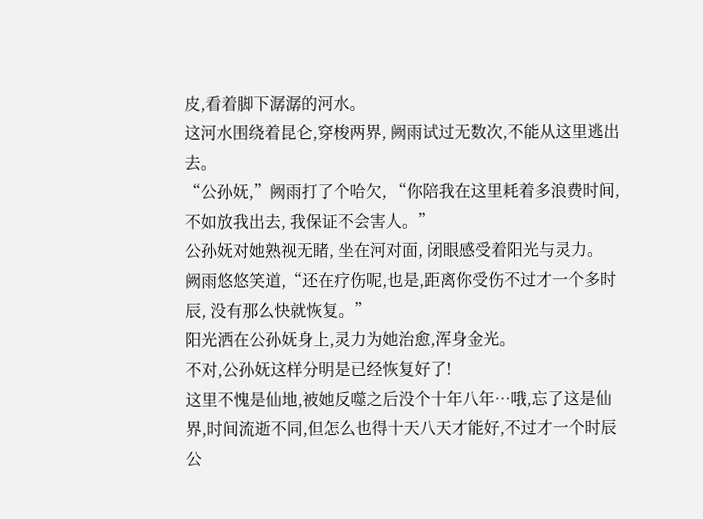皮,看着脚下潺潺的河水。
这河水围绕着昆仑,穿梭两界, 阙雨试过无数次,不能从这里逃出去。
“公孙妩,”阙雨打了个哈欠, “你陪我在这里耗着多浪费时间, 不如放我出去, 我保证不会害人。”
公孙妩对她熟视无睹, 坐在河对面, 闭眼感受着阳光与灵力。
阙雨悠悠笑道,“还在疗伤呢,也是,距离你受伤不过才一个多时辰, 没有那么快就恢复。”
阳光洒在公孙妩身上,灵力为她治愈,浑身金光。
不对,公孙妩这样分明是已经恢复好了!
这里不愧是仙地,被她反噬之后没个十年八年…哦,忘了这是仙界,时间流逝不同,但怎么也得十天八天才能好,不过才一个时辰公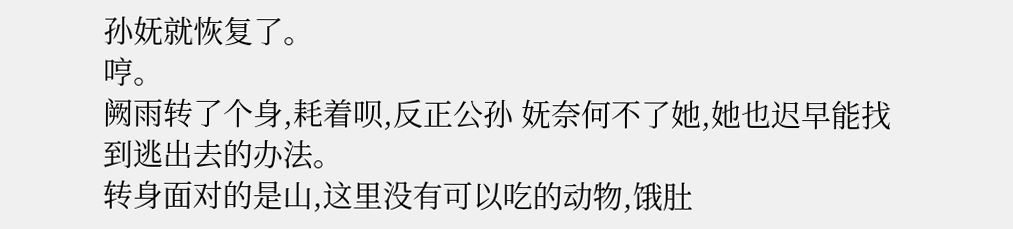孙妩就恢复了。
哼。
阙雨转了个身,耗着呗,反正公孙 妩奈何不了她,她也迟早能找到逃出去的办法。
转身面对的是山,这里没有可以吃的动物,饿肚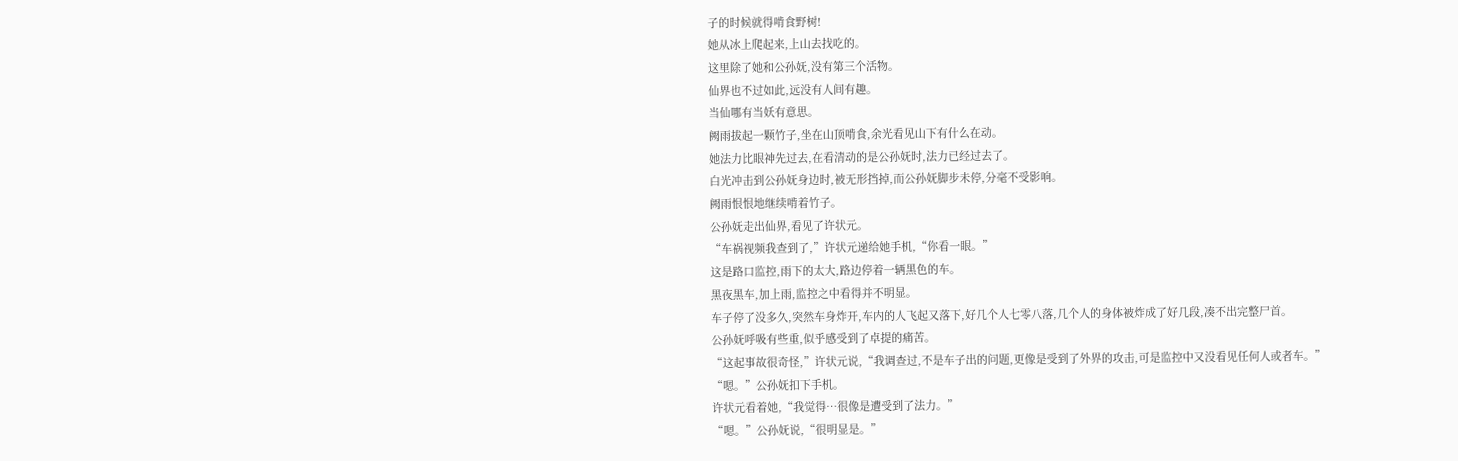子的时候就得啃食野树!
她从冰上爬起来,上山去找吃的。
这里除了她和公孙妩,没有第三个活物。
仙界也不过如此,远没有人间有趣。
当仙哪有当妖有意思。
阙雨拔起一颗竹子,坐在山顶啃食,余光看见山下有什么在动。
她法力比眼神先过去,在看清动的是公孙妩时,法力已经过去了。
白光冲击到公孙妩身边时,被无形挡掉,而公孙妩脚步未停,分毫不受影响。
阙雨恨恨地继续啃着竹子。
公孙妩走出仙界,看见了许状元。
“车祸视频我查到了,”许状元递给她手机,“你看一眼。”
这是路口监控,雨下的太大,路边停着一辆黑色的车。
黑夜黑车,加上雨,监控之中看得并不明显。
车子停了没多久,突然车身炸开,车内的人飞起又落下,好几个人七零八落,几个人的身体被炸成了好几段,凑不出完整尸首。
公孙妩呼吸有些重,似乎感受到了卓提的痛苦。
“这起事故很奇怪,”许状元说,“我调查过,不是车子出的问题,更像是受到了外界的攻击,可是监控中又没看见任何人或者车。”
“嗯。”公孙妩扣下手机。
许状元看着她,“我觉得…很像是遭受到了法力。”
“嗯。”公孙妩说,“很明显是。”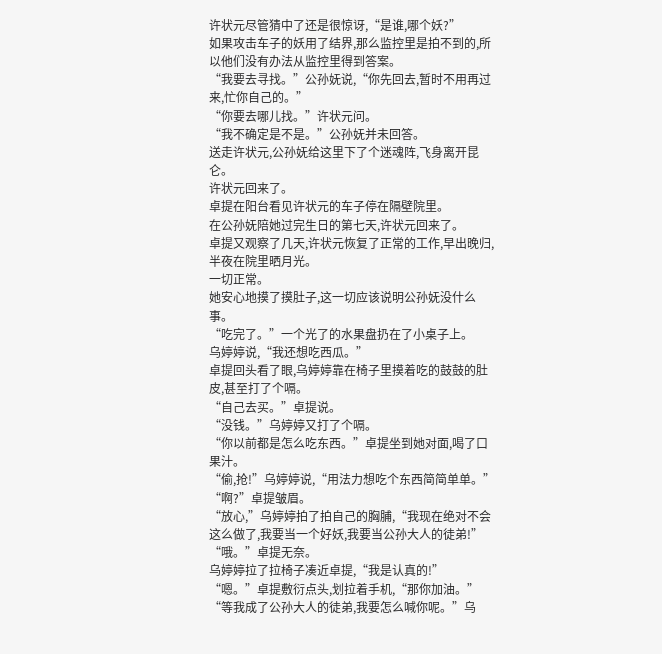许状元尽管猜中了还是很惊讶,“是谁,哪个妖?”
如果攻击车子的妖用了结界,那么监控里是拍不到的,所以他们没有办法从监控里得到答案。
“我要去寻找。”公孙妩说,“你先回去,暂时不用再过来,忙你自己的。”
“你要去哪儿找。”许状元问。
“我不确定是不是。”公孙妩并未回答。
送走许状元,公孙妩给这里下了个迷魂阵,飞身离开昆仑。
许状元回来了。
卓提在阳台看见许状元的车子停在隔壁院里。
在公孙妩陪她过完生日的第七天,许状元回来了。
卓提又观察了几天,许状元恢复了正常的工作,早出晚归,半夜在院里晒月光。
一切正常。
她安心地摸了摸肚子,这一切应该说明公孙妩没什么事。
“吃完了。”一个光了的水果盘扔在了小桌子上。
乌婷婷说,“我还想吃西瓜。”
卓提回头看了眼,乌婷婷靠在椅子里摸着吃的鼓鼓的肚皮,甚至打了个嗝。
“自己去买。”卓提说。
“没钱。”乌婷婷又打了个嗝。
“你以前都是怎么吃东西。”卓提坐到她对面,喝了口果汁。
“偷,抢!”乌婷婷说,“用法力想吃个东西简简单单。”
“啊?”卓提皱眉。
“放心,”乌婷婷拍了拍自己的胸脯,“我现在绝对不会这么做了,我要当一个好妖,我要当公孙大人的徒弟!”
“哦。”卓提无奈。
乌婷婷拉了拉椅子凑近卓提,“我是认真的!”
“嗯。”卓提敷衍点头,划拉着手机,“那你加油。”
“等我成了公孙大人的徒弟,我要怎么喊你呢。”乌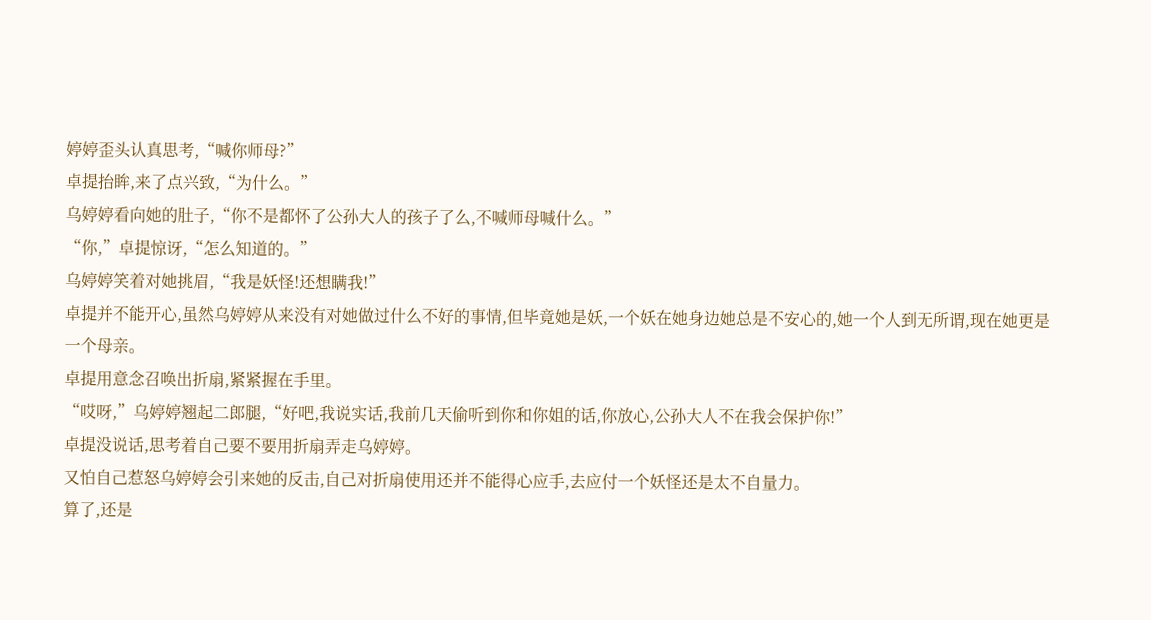婷婷歪头认真思考,“喊你师母?”
卓提抬眸,来了点兴致,“为什么。”
乌婷婷看向她的肚子,“你不是都怀了公孙大人的孩子了么,不喊师母喊什么。”
“你,”卓提惊讶,“怎么知道的。”
乌婷婷笑着对她挑眉,“我是妖怪!还想瞒我!”
卓提并不能开心,虽然乌婷婷从来没有对她做过什么不好的事情,但毕竟她是妖,一个妖在她身边她总是不安心的,她一个人到无所谓,现在她更是一个母亲。
卓提用意念召唤出折扇,紧紧握在手里。
“哎呀,”乌婷婷翘起二郎腿,“好吧,我说实话,我前几天偷听到你和你姐的话,你放心,公孙大人不在我会保护你!”
卓提没说话,思考着自己要不要用折扇弄走乌婷婷。
又怕自己惹怒乌婷婷会引来她的反击,自己对折扇使用还并不能得心应手,去应付一个妖怪还是太不自量力。
算了,还是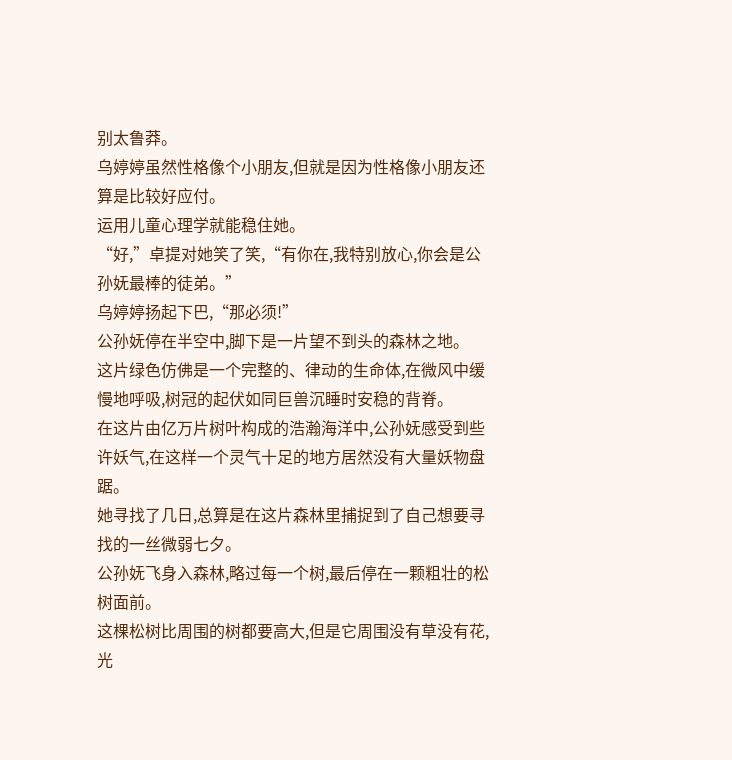别太鲁莽。
乌婷婷虽然性格像个小朋友,但就是因为性格像小朋友还算是比较好应付。
运用儿童心理学就能稳住她。
“好,”卓提对她笑了笑,“有你在,我特别放心,你会是公孙妩最棒的徒弟。”
乌婷婷扬起下巴,“那必须!”
公孙妩停在半空中,脚下是一片望不到头的森林之地。
这片绿色仿佛是一个完整的、律动的生命体,在微风中缓慢地呼吸,树冠的起伏如同巨兽沉睡时安稳的背脊。
在这片由亿万片树叶构成的浩瀚海洋中,公孙妩感受到些许妖气,在这样一个灵气十足的地方居然没有大量妖物盘踞。
她寻找了几日,总算是在这片森林里捕捉到了自己想要寻找的一丝微弱七夕。
公孙妩飞身入森林,略过每一个树,最后停在一颗粗壮的松树面前。
这棵松树比周围的树都要高大,但是它周围没有草没有花,光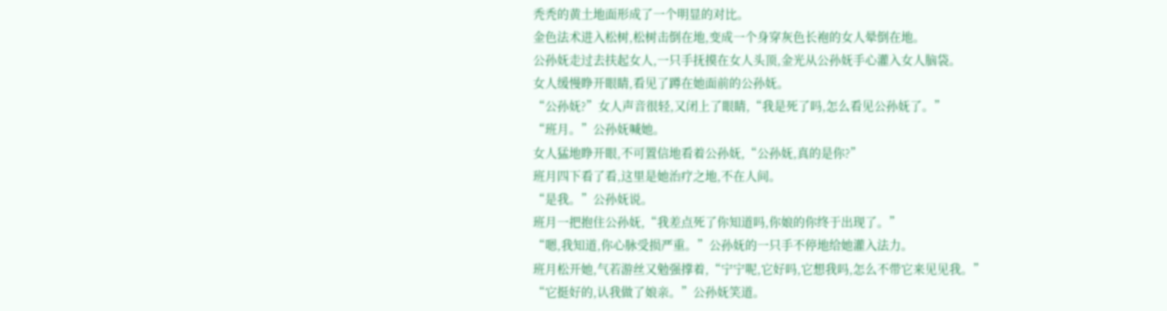秃秃的黄土地面形成了一个明显的对比。
金色法术进入松树,松树击倒在地,变成一个身穿灰色长袍的女人晕倒在地。
公孙妩走过去扶起女人,一只手抚摸在女人头顶,金光从公孙妩手心灌入女人脑袋。
女人缓慢睁开眼睛,看见了蹲在她面前的公孙妩。
“公孙妩?”女人声音很轻,又闭上了眼睛,“我是死了吗,怎么看见公孙妩了。”
“班月。”公孙妩喊她。
女人猛地睁开眼,不可置信地看着公孙妩,“公孙妩,真的是你?”
班月四下看了看,这里是她治疗之地,不在人间。
“是我。”公孙妩说。
班月一把抱住公孙妩,“我差点死了你知道吗,你娘的你终于出现了。”
“嗯,我知道,你心脉受损严重。”公孙妩的一只手不停地给她灌入法力。
班月松开她,气若游丝又勉强撑着,“宁宁呢,它好吗,它想我吗,怎么不带它来见见我。”
“它挺好的,认我做了娘亲。”公孙妩笑道。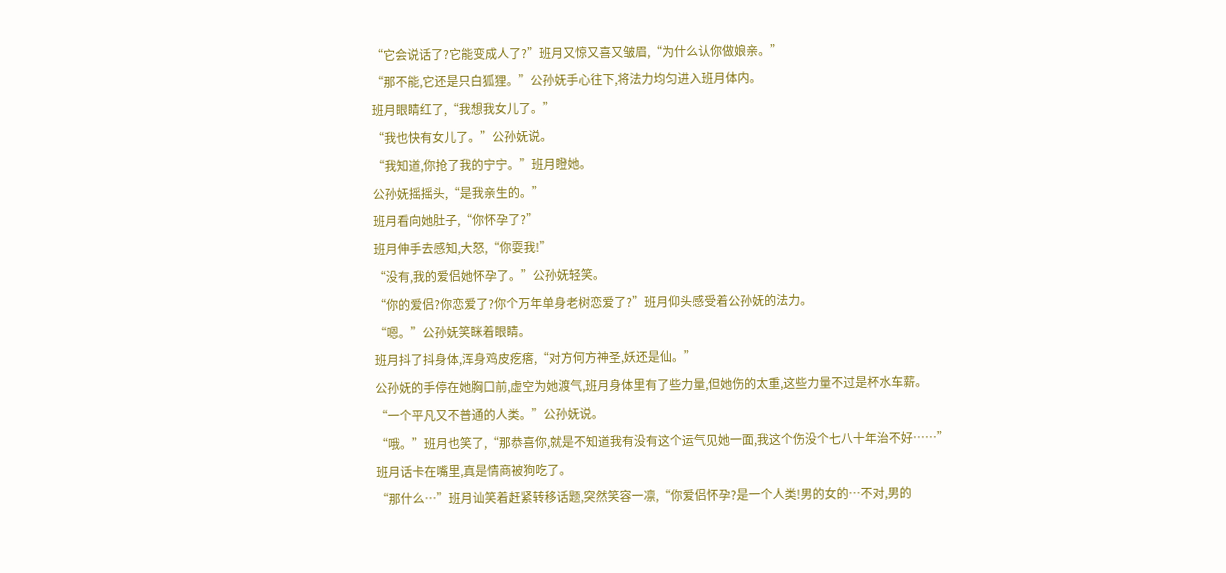“它会说话了?它能变成人了?”班月又惊又喜又皱眉,“为什么认你做娘亲。”
“那不能,它还是只白狐狸。”公孙妩手心往下,将法力均匀进入班月体内。
班月眼睛红了,“我想我女儿了。”
“我也快有女儿了。”公孙妩说。
“我知道,你抢了我的宁宁。”班月瞪她。
公孙妩摇摇头,“是我亲生的。”
班月看向她肚子,“你怀孕了?”
班月伸手去感知,大怒,“你耍我!”
“没有,我的爱侣她怀孕了。”公孙妩轻笑。
“你的爱侣?你恋爱了?你个万年单身老树恋爱了?”班月仰头感受着公孙妩的法力。
“嗯。”公孙妩笑眯着眼睛。
班月抖了抖身体,浑身鸡皮疙瘩,“对方何方神圣,妖还是仙。”
公孙妩的手停在她胸口前,虚空为她渡气,班月身体里有了些力量,但她伤的太重,这些力量不过是杯水车薪。
“一个平凡又不普通的人类。”公孙妩说。
“哦。”班月也笑了,“那恭喜你,就是不知道我有没有这个运气见她一面,我这个伤没个七八十年治不好……”
班月话卡在嘴里,真是情商被狗吃了。
“那什么…”班月讪笑着赶紧转移话题,突然笑容一凛,“你爱侣怀孕?是一个人类!男的女的…不对,男的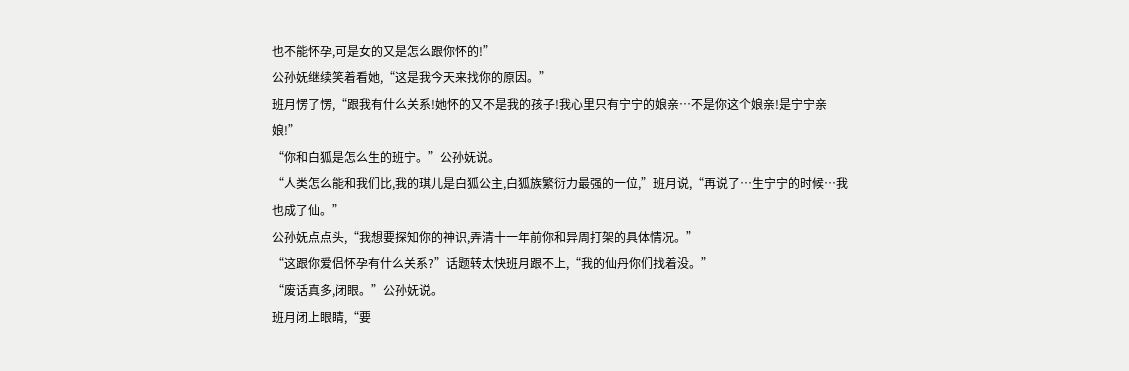也不能怀孕,可是女的又是怎么跟你怀的!”
公孙妩继续笑着看她,“这是我今天来找你的原因。”
班月愣了愣,“跟我有什么关系!她怀的又不是我的孩子!我心里只有宁宁的娘亲…不是你这个娘亲!是宁宁亲娘!”
“你和白狐是怎么生的班宁。”公孙妩说。
“人类怎么能和我们比,我的琪儿是白狐公主,白狐族繁衍力最强的一位,”班月说,“再说了…生宁宁的时候…我也成了仙。”
公孙妩点点头,“我想要探知你的神识,弄清十一年前你和异周打架的具体情况。”
“这跟你爱侣怀孕有什么关系?”话题转太快班月跟不上,“我的仙丹你们找着没。”
“废话真多,闭眼。”公孙妩说。
班月闭上眼睛,“要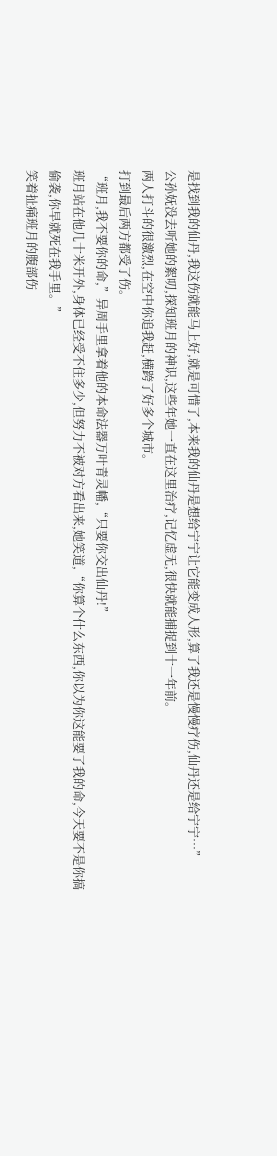是找到我的仙丹,我这伤就能马上好,就是可惜了,本来我的仙丹是想给宁宁让它能变成人形,算了我还是慢慢疗伤,仙丹还是给宁宁…”
公孙妩没去听她的絮叨,探知班月的神识,这些年她一直在这里治疗,记忆虚无,很快就能捕捉到十一年前。
两人打斗的很激烈,在空中你追我赶,横跨了好多个城市。
打到最后两方都受了伤。
“班月,我不要你的命,”异周手里拿着他的本命法器万叶青灵幡,“只要你交出仙丹!”
班月站在他几十米开外,身体已经受不住多少,但努力不被对方看出来,她笑道,“你算个什么东西,你以为你这能要了我的命,今天要不是你搞偷袭,你早就死在我手里。”
笑着扯痛班月的腹部伤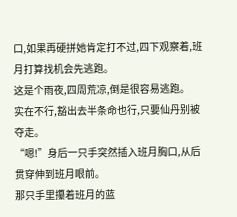口,如果再硬拼她肯定打不过,四下观察着,班月打算找机会先逃跑。
这是个雨夜,四周荒凉,倒是很容易逃跑。
实在不行,豁出去半条命也行,只要仙丹别被夺走。
“嗯!”身后一只手突然插入班月胸口,从后贯穿伸到班月眼前。
那只手里攥着班月的蓝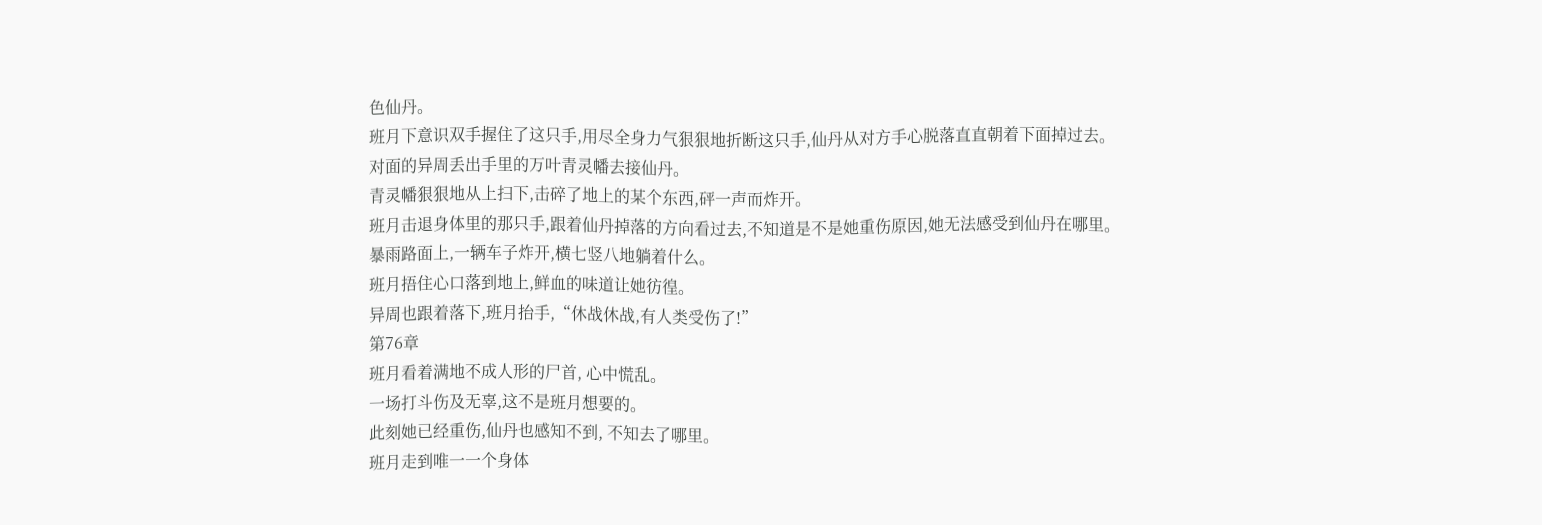色仙丹。
班月下意识双手握住了这只手,用尽全身力气狠狠地折断这只手,仙丹从对方手心脱落直直朝着下面掉过去。
对面的异周丢出手里的万叶青灵幡去接仙丹。
青灵幡狠狠地从上扫下,击碎了地上的某个东西,砰一声而炸开。
班月击退身体里的那只手,跟着仙丹掉落的方向看过去,不知道是不是她重伤原因,她无法感受到仙丹在哪里。
暴雨路面上,一辆车子炸开,横七竖八地躺着什么。
班月捂住心口落到地上,鲜血的味道让她彷徨。
异周也跟着落下,班月抬手,“休战休战,有人类受伤了!”
第76章
班月看着满地不成人形的尸首, 心中慌乱。
一场打斗伤及无辜,这不是班月想要的。
此刻她已经重伤,仙丹也感知不到, 不知去了哪里。
班月走到唯一一个身体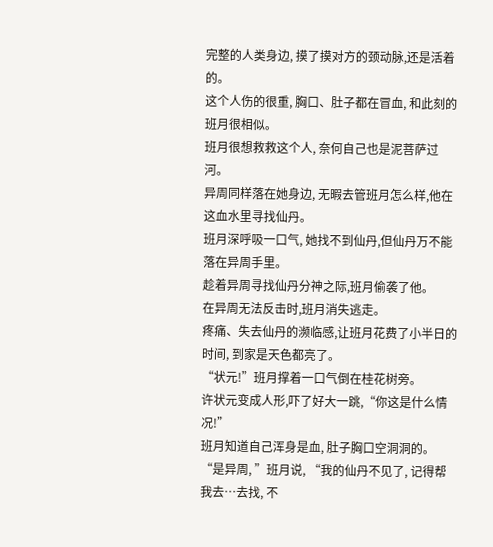完整的人类身边, 摸了摸对方的颈动脉,还是活着的。
这个人伤的很重, 胸口、肚子都在冒血, 和此刻的班月很相似。
班月很想救救这个人, 奈何自己也是泥菩萨过河。
异周同样落在她身边, 无暇去管班月怎么样,他在这血水里寻找仙丹。
班月深呼吸一口气, 她找不到仙丹,但仙丹万不能落在异周手里。
趁着异周寻找仙丹分神之际,班月偷袭了他。
在异周无法反击时,班月消失逃走。
疼痛、失去仙丹的濒临感,让班月花费了小半日的时间, 到家是天色都亮了。
“状元!”班月撑着一口气倒在桂花树旁。
许状元变成人形,吓了好大一跳,“你这是什么情况!”
班月知道自己浑身是血, 肚子胸口空洞洞的。
“是异周, ”班月说, “我的仙丹不见了, 记得帮我去…去找, 不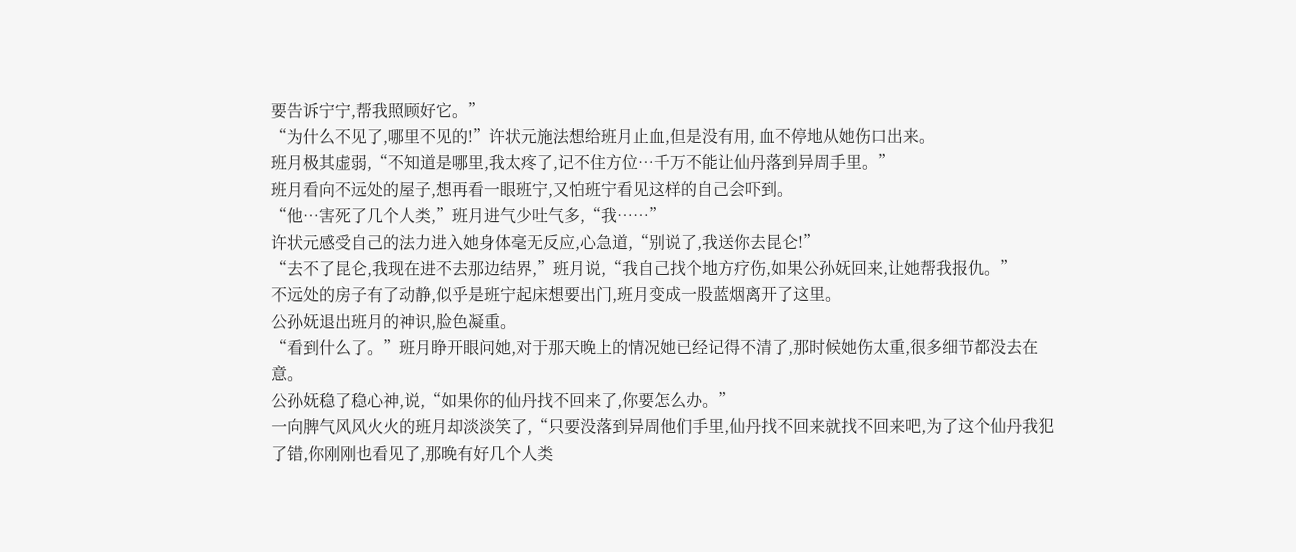要告诉宁宁,帮我照顾好它。”
“为什么不见了,哪里不见的!”许状元施法想给班月止血,但是没有用, 血不停地从她伤口出来。
班月极其虚弱,“不知道是哪里,我太疼了,记不住方位…千万不能让仙丹落到异周手里。”
班月看向不远处的屋子,想再看一眼班宁,又怕班宁看见这样的自己会吓到。
“他…害死了几个人类,”班月进气少吐气多,“我……”
许状元感受自己的法力进入她身体毫无反应,心急道,“别说了,我送你去昆仑!”
“去不了昆仑,我现在进不去那边结界,”班月说,“我自己找个地方疗伤,如果公孙妩回来,让她帮我报仇。”
不远处的房子有了动静,似乎是班宁起床想要出门,班月变成一股蓝烟离开了这里。
公孙妩退出班月的神识,脸色凝重。
“看到什么了。”班月睁开眼问她,对于那天晚上的情况她已经记得不清了,那时候她伤太重,很多细节都没去在意。
公孙妩稳了稳心神,说,“如果你的仙丹找不回来了,你要怎么办。”
一向脾气风风火火的班月却淡淡笑了,“只要没落到异周他们手里,仙丹找不回来就找不回来吧,为了这个仙丹我犯了错,你刚刚也看见了,那晚有好几个人类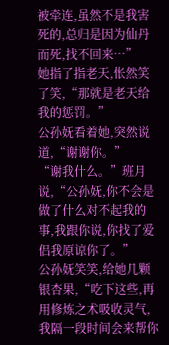被牵连,虽然不是我害死的,总归是因为仙丹而死,找不回来…”
她指了指老天,怅然笑了笑,“那就是老天给我的惩罚。”
公孙妩看着她,突然说道,“谢谢你。”
“谢我什么。”班月说,“公孙妩,你不会是做了什么对不起我的事,我跟你说,你找了爱侣我原谅你了。”
公孙妩笑笑,给她几颗银杏果,“吃下这些,再用修炼之术吸收灵气,我隔一段时间会来帮你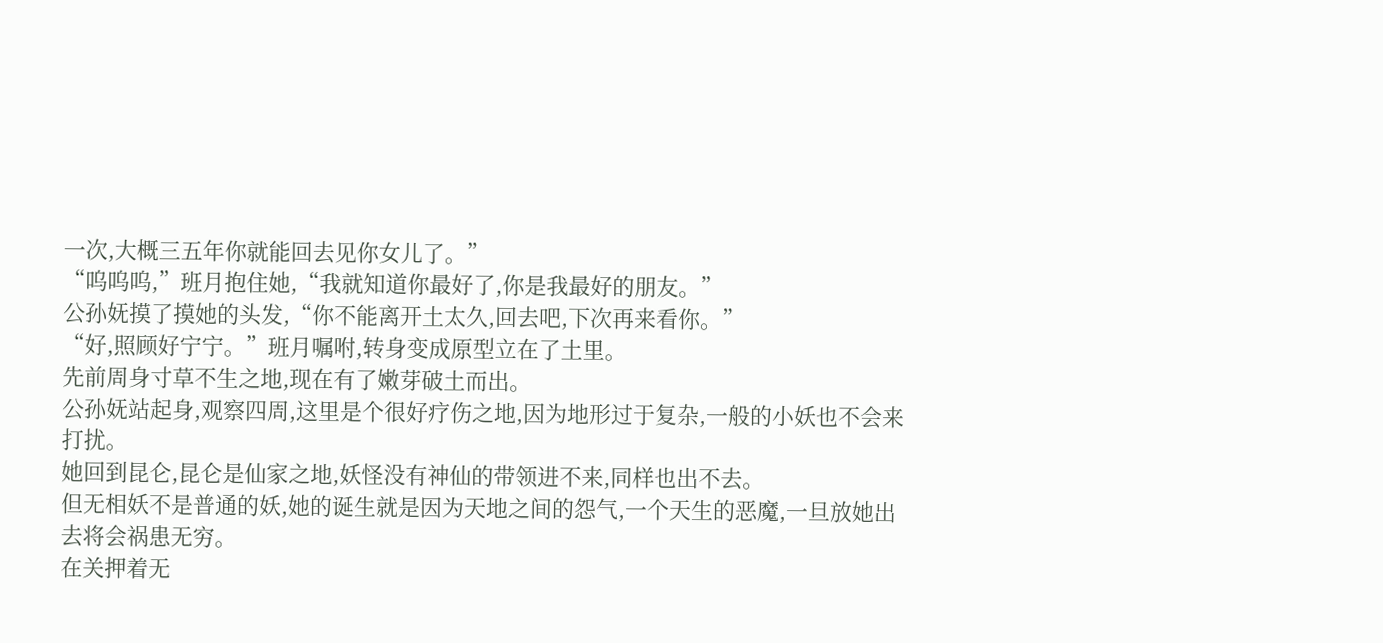一次,大概三五年你就能回去见你女儿了。”
“呜呜呜,”班月抱住她,“我就知道你最好了,你是我最好的朋友。”
公孙妩摸了摸她的头发,“你不能离开土太久,回去吧,下次再来看你。”
“好,照顾好宁宁。”班月嘱咐,转身变成原型立在了土里。
先前周身寸草不生之地,现在有了嫩芽破土而出。
公孙妩站起身,观察四周,这里是个很好疗伤之地,因为地形过于复杂,一般的小妖也不会来打扰。
她回到昆仑,昆仑是仙家之地,妖怪没有神仙的带领进不来,同样也出不去。
但无相妖不是普通的妖,她的诞生就是因为天地之间的怨气,一个天生的恶魔,一旦放她出去将会祸患无穷。
在关押着无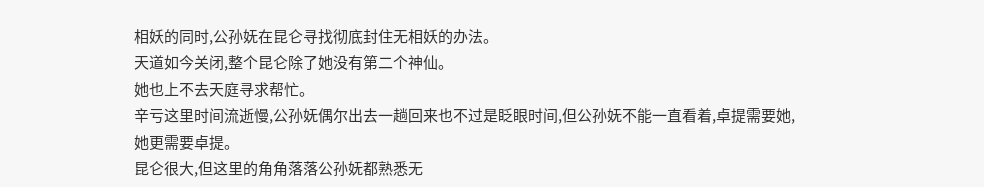相妖的同时,公孙妩在昆仑寻找彻底封住无相妖的办法。
天道如今关闭,整个昆仑除了她没有第二个神仙。
她也上不去天庭寻求帮忙。
辛亏这里时间流逝慢,公孙妩偶尔出去一趟回来也不过是眨眼时间,但公孙妩不能一直看着,卓提需要她,她更需要卓提。
昆仑很大,但这里的角角落落公孙妩都熟悉无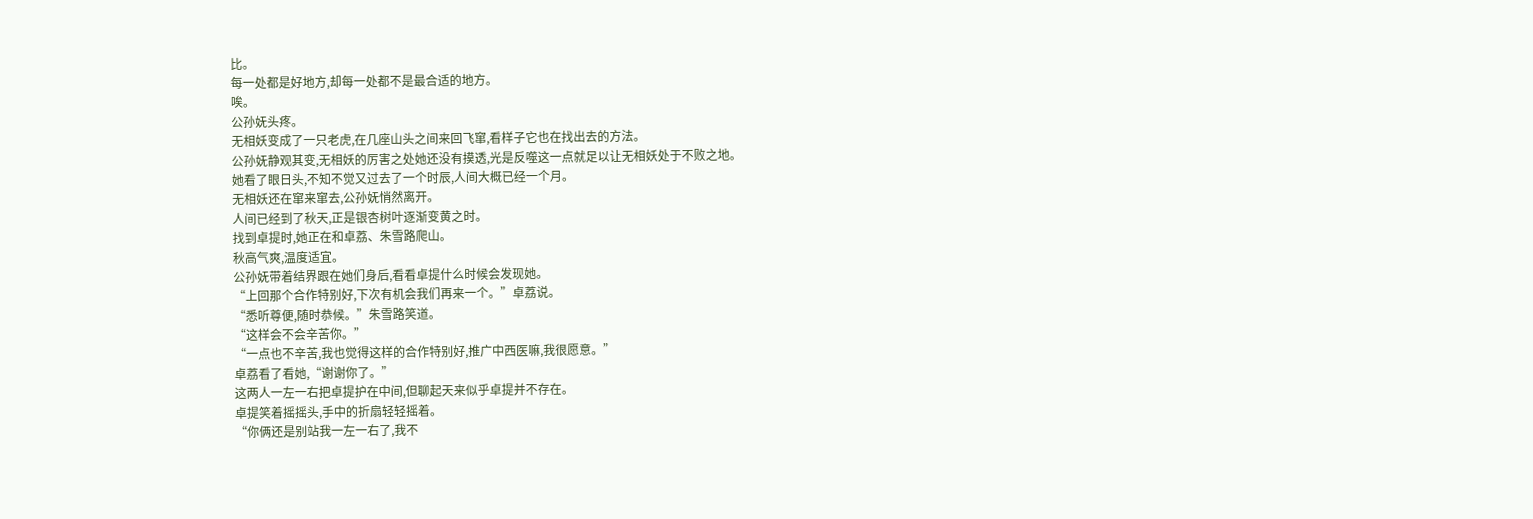比。
每一处都是好地方,却每一处都不是最合适的地方。
唉。
公孙妩头疼。
无相妖变成了一只老虎,在几座山头之间来回飞窜,看样子它也在找出去的方法。
公孙妩静观其变,无相妖的厉害之处她还没有摸透,光是反噬这一点就足以让无相妖处于不败之地。
她看了眼日头,不知不觉又过去了一个时辰,人间大概已经一个月。
无相妖还在窜来窜去,公孙妩悄然离开。
人间已经到了秋天,正是银杏树叶逐渐变黄之时。
找到卓提时,她正在和卓荔、朱雪路爬山。
秋高气爽,温度适宜。
公孙妩带着结界跟在她们身后,看看卓提什么时候会发现她。
“上回那个合作特别好,下次有机会我们再来一个。”卓荔说。
“悉听尊便,随时恭候。”朱雪路笑道。
“这样会不会辛苦你。”
“一点也不辛苦,我也觉得这样的合作特别好,推广中西医嘛,我很愿意。”
卓荔看了看她,“谢谢你了。”
这两人一左一右把卓提护在中间,但聊起天来似乎卓提并不存在。
卓提笑着摇摇头,手中的折扇轻轻摇着。
“你俩还是别站我一左一右了,我不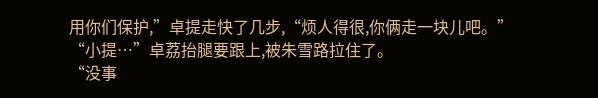用你们保护,”卓提走快了几步,“烦人得很,你俩走一块儿吧。”
“小提…”卓荔抬腿要跟上,被朱雪路拉住了。
“没事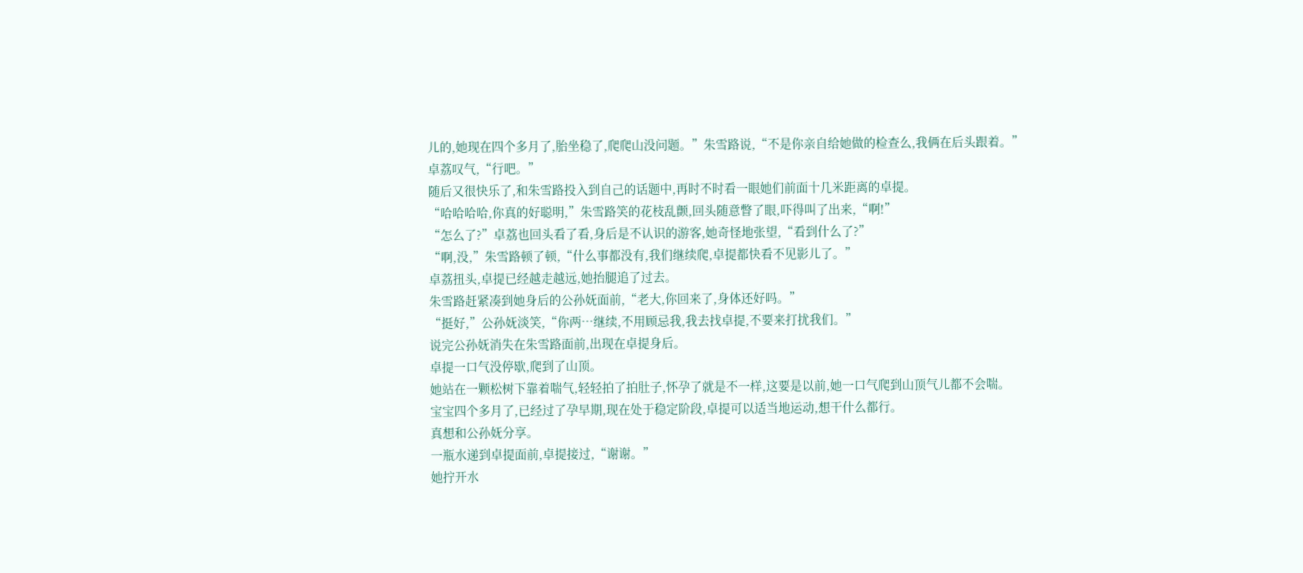儿的,她现在四个多月了,胎坐稳了,爬爬山没问题。”朱雪路说,“不是你亲自给她做的检查么,我俩在后头跟着。”
卓荔叹气,“行吧。”
随后又很快乐了,和朱雪路投入到自己的话题中,再时不时看一眼她们前面十几米距离的卓提。
“哈哈哈哈,你真的好聪明,”朱雪路笑的花枝乱颤,回头随意瞥了眼,吓得叫了出来,“啊!”
“怎么了?”卓荔也回头看了看,身后是不认识的游客,她奇怪地张望,“看到什么了?”
“啊,没,”朱雪路顿了顿,“什么事都没有,我们继续爬,卓提都快看不见影儿了。”
卓荔扭头,卓提已经越走越远,她抬腿追了过去。
朱雪路赶紧凑到她身后的公孙妩面前,“老大,你回来了,身体还好吗。”
“挺好,”公孙妩淡笑,“你两…继续,不用顾忌我,我去找卓提,不要来打扰我们。”
说完公孙妩消失在朱雪路面前,出现在卓提身后。
卓提一口气没停歇,爬到了山顶。
她站在一颗松树下靠着喘气,轻轻拍了拍肚子,怀孕了就是不一样,这要是以前,她一口气爬到山顶气儿都不会喘。
宝宝四个多月了,已经过了孕早期,现在处于稳定阶段,卓提可以适当地运动,想干什么都行。
真想和公孙妩分享。
一瓶水递到卓提面前,卓提接过,“谢谢。”
她拧开水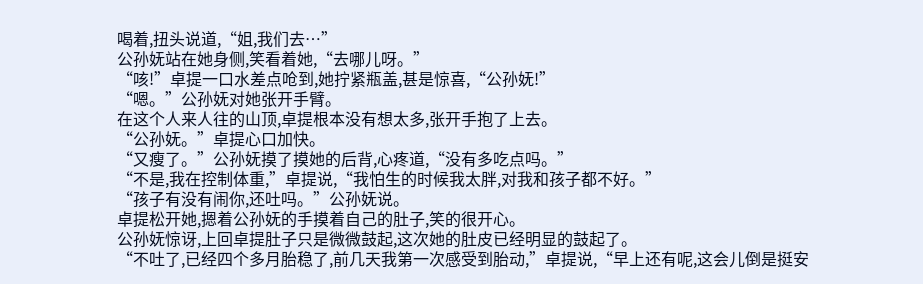喝着,扭头说道,“姐,我们去…”
公孙妩站在她身侧,笑看着她,“去哪儿呀。”
“咳!”卓提一口水差点呛到,她拧紧瓶盖,甚是惊喜,“公孙妩!”
“嗯。”公孙妩对她张开手臂。
在这个人来人往的山顶,卓提根本没有想太多,张开手抱了上去。
“公孙妩。”卓提心口加快。
“又瘦了。”公孙妩摸了摸她的后背,心疼道,“没有多吃点吗。”
“不是,我在控制体重,”卓提说,“我怕生的时候我太胖,对我和孩子都不好。”
“孩子有没有闹你,还吐吗。”公孙妩说。
卓提松开她,摁着公孙妩的手摸着自己的肚子,笑的很开心。
公孙妩惊讶,上回卓提肚子只是微微鼓起,这次她的肚皮已经明显的鼓起了。
“不吐了,已经四个多月胎稳了,前几天我第一次感受到胎动,”卓提说,“早上还有呢,这会儿倒是挺安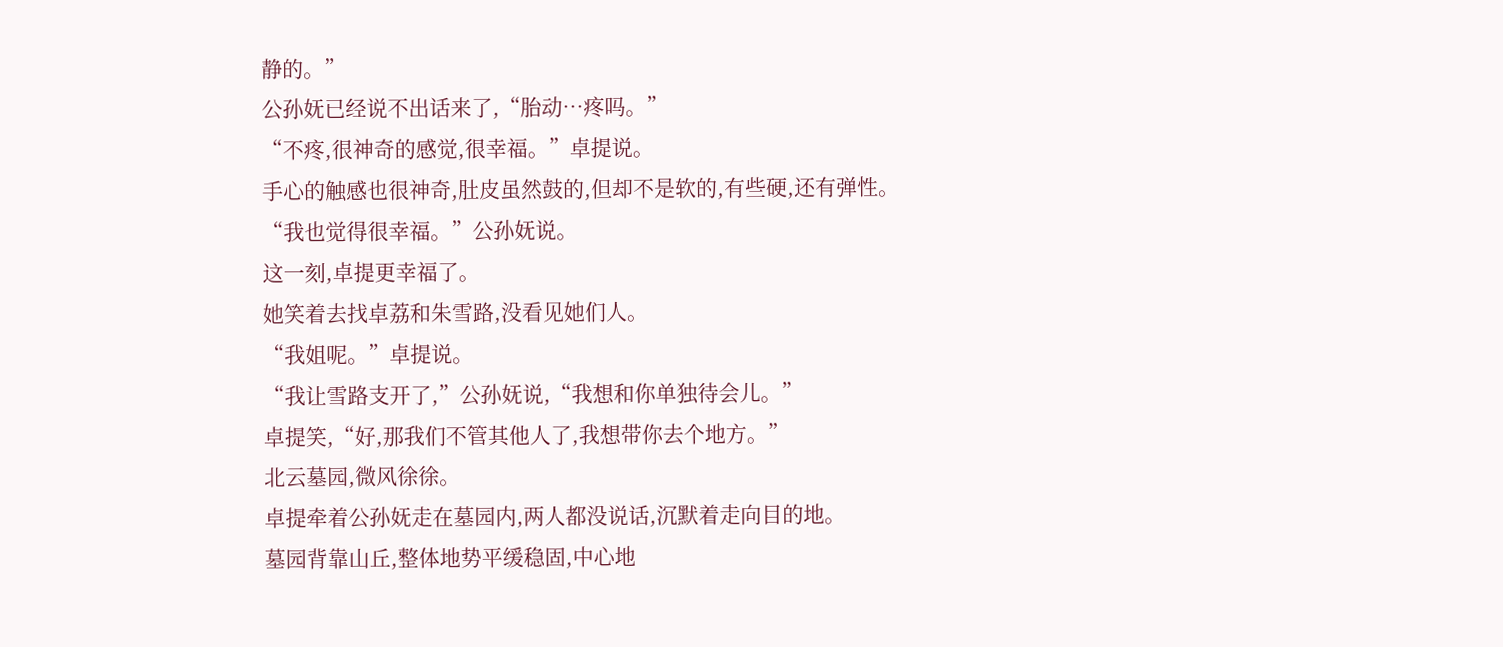静的。”
公孙妩已经说不出话来了,“胎动…疼吗。”
“不疼,很神奇的感觉,很幸福。”卓提说。
手心的触感也很神奇,肚皮虽然鼓的,但却不是软的,有些硬,还有弹性。
“我也觉得很幸福。”公孙妩说。
这一刻,卓提更幸福了。
她笑着去找卓荔和朱雪路,没看见她们人。
“我姐呢。”卓提说。
“我让雪路支开了,”公孙妩说,“我想和你单独待会儿。”
卓提笑,“好,那我们不管其他人了,我想带你去个地方。”
北云墓园,微风徐徐。
卓提牵着公孙妩走在墓园内,两人都没说话,沉默着走向目的地。
墓园背靠山丘,整体地势平缓稳固,中心地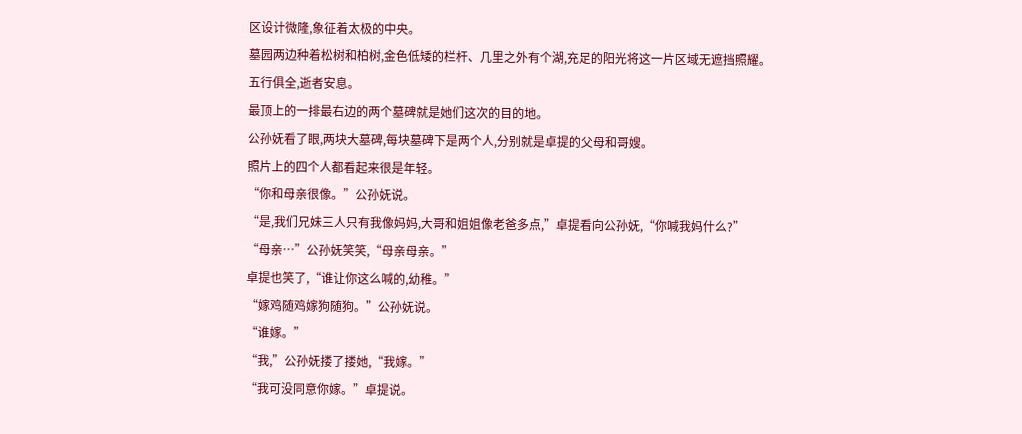区设计微隆,象征着太极的中央。
墓园两边种着松树和柏树,金色低矮的栏杆、几里之外有个湖,充足的阳光将这一片区域无遮挡照耀。
五行俱全,逝者安息。
最顶上的一排最右边的两个墓碑就是她们这次的目的地。
公孙妩看了眼,两块大墓碑,每块墓碑下是两个人,分别就是卓提的父母和哥嫂。
照片上的四个人都看起来很是年轻。
“你和母亲很像。”公孙妩说。
“是,我们兄妹三人只有我像妈妈,大哥和姐姐像老爸多点,”卓提看向公孙妩,“你喊我妈什么?”
“母亲…”公孙妩笑笑,“母亲母亲。”
卓提也笑了,“谁让你这么喊的,幼稚。”
“嫁鸡随鸡嫁狗随狗。”公孙妩说。
“谁嫁。”
“我,”公孙妩搂了搂她,“我嫁。”
“我可没同意你嫁。”卓提说。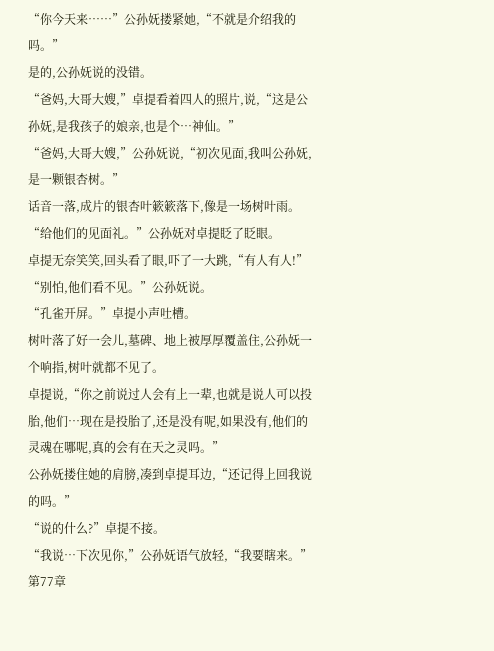“你今天来……”公孙妩搂紧她,“不就是介绍我的吗。”
是的,公孙妩说的没错。
“爸妈,大哥大嫂,”卓提看着四人的照片,说,“这是公孙妩,是我孩子的娘亲,也是个…神仙。”
“爸妈,大哥大嫂,”公孙妩说,“初次见面,我叫公孙妩,是一颗银杏树。”
话音一落,成片的银杏叶簌簌落下,像是一场树叶雨。
“给他们的见面礼。”公孙妩对卓提眨了眨眼。
卓提无奈笑笑,回头看了眼,吓了一大跳,“有人有人!”
“别怕,他们看不见。”公孙妩说。
“孔雀开屏。”卓提小声吐槽。
树叶落了好一会儿,墓碑、地上被厚厚覆盖住,公孙妩一个响指,树叶就都不见了。
卓提说,“你之前说过人会有上一辈,也就是说人可以投胎,他们…现在是投胎了,还是没有呢,如果没有,他们的灵魂在哪呢,真的会有在天之灵吗。”
公孙妩搂住她的肩膀,凑到卓提耳边,“还记得上回我说的吗。”
“说的什么?”卓提不接。
“我说…下次见你,”公孙妩语气放轻,“我要瞎来。”
第77章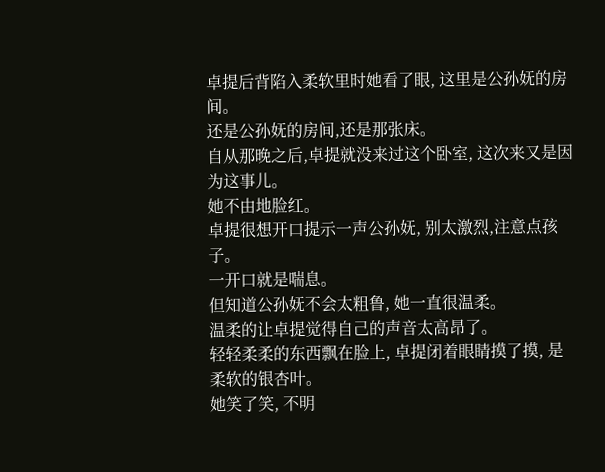卓提后背陷入柔软里时她看了眼, 这里是公孙妩的房间。
还是公孙妩的房间,还是那张床。
自从那晚之后,卓提就没来过这个卧室, 这次来又是因为这事儿。
她不由地脸红。
卓提很想开口提示一声公孙妩, 别太激烈,注意点孩子。
一开口就是喘息。
但知道公孙妩不会太粗鲁, 她一直很温柔。
温柔的让卓提觉得自己的声音太高昂了。
轻轻柔柔的东西飘在脸上, 卓提闭着眼睛摸了摸, 是柔软的银杏叶。
她笑了笑, 不明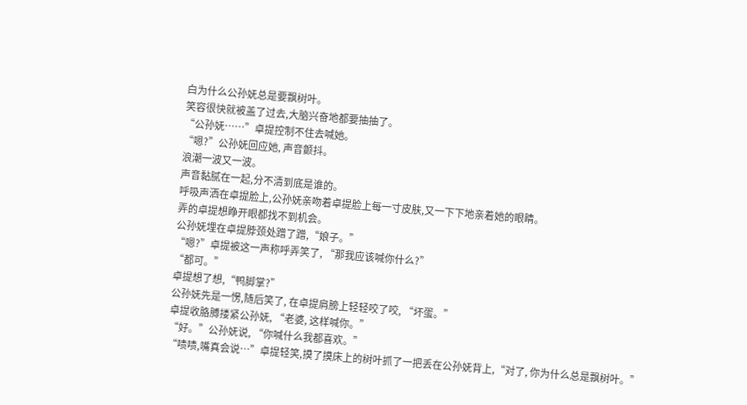白为什么公孙妩总是要飘树叶。
笑容很快就被盖了过去,大脑兴奋地都要抽抽了。
“公孙妩……”卓提控制不住去喊她。
“嗯?”公孙妩回应她, 声音颤抖。
浪潮一波又一波。
声音黏腻在一起,分不清到底是谁的。
呼吸声洒在卓提脸上,公孙妩亲吻着卓提脸上每一寸皮肤,又一下下地亲着她的眼睛。
弄的卓提想睁开眼都找不到机会。
公孙妩埋在卓提脖颈处蹭了蹭,“娘子。”
“嗯?”卓提被这一声称呼弄笑了, “那我应该喊你什么?”
“都可。”
卓提想了想,“鸭脚掌?”
公孙妩先是一愣,随后笑了, 在卓提肩膀上轻轻咬了咬, “坏蛋。”
卓提收胳膊搂紧公孙妩, “老婆, 这样喊你。”
“好。”公孙妩说, “你喊什么我都喜欢。”
“啧啧,嘴真会说…”卓提轻笑,摸了摸床上的树叶抓了一把丢在公孙妩背上,“对了, 你为什么总是飘树叶。”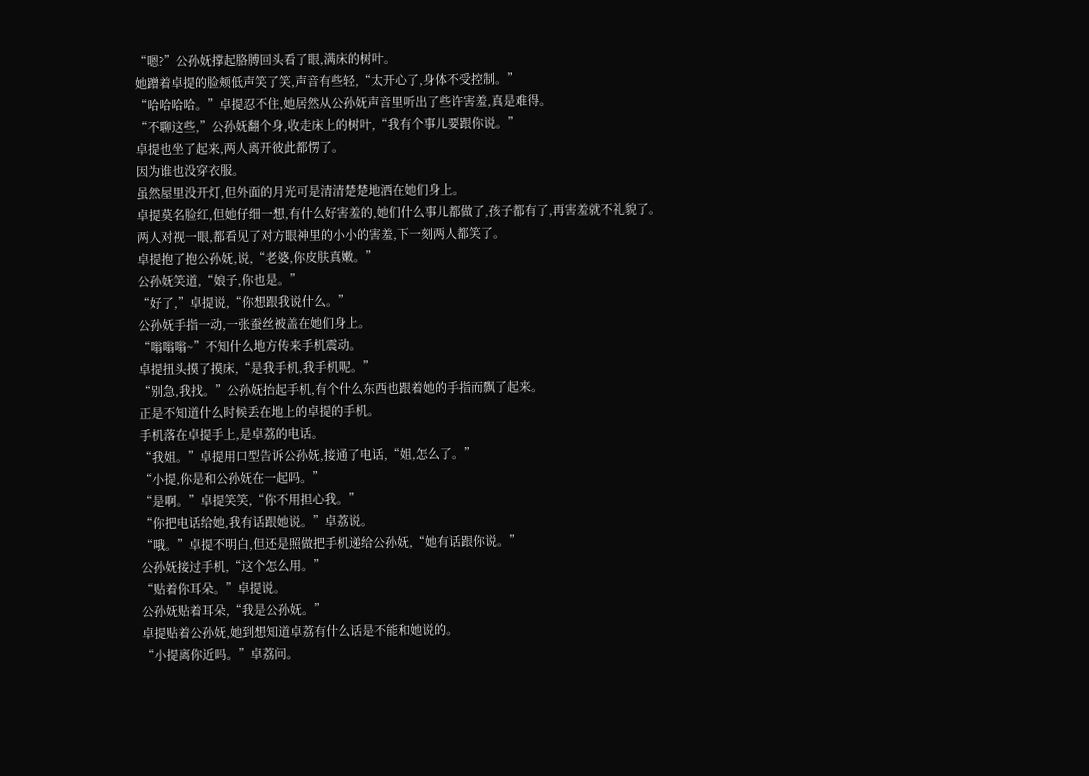“嗯?”公孙妩撑起胳膊回头看了眼,满床的树叶。
她蹭着卓提的脸颊低声笑了笑,声音有些轻,“太开心了,身体不受控制。”
“哈哈哈哈。”卓提忍不住,她居然从公孙妩声音里听出了些许害羞,真是难得。
“不聊这些,”公孙妩翻个身,收走床上的树叶,“我有个事儿要跟你说。”
卓提也坐了起来,两人离开彼此都愣了。
因为谁也没穿衣服。
虽然屋里没开灯,但外面的月光可是清清楚楚地洒在她们身上。
卓提莫名脸红,但她仔细一想,有什么好害羞的,她们什么事儿都做了,孩子都有了,再害羞就不礼貌了。
两人对视一眼,都看见了对方眼神里的小小的害羞,下一刻两人都笑了。
卓提抱了抱公孙妩,说,“老婆,你皮肤真嫩。”
公孙妩笑道,“娘子,你也是。”
“好了,”卓提说,“你想跟我说什么。”
公孙妩手指一动,一张蚕丝被盖在她们身上。
“嗡嗡嗡~”不知什么地方传来手机震动。
卓提扭头摸了摸床,“是我手机,我手机呢。”
“别急,我找。”公孙妩抬起手机,有个什么东西也跟着她的手指而飘了起来。
正是不知道什么时候丢在地上的卓提的手机。
手机落在卓提手上,是卓荔的电话。
“我姐。”卓提用口型告诉公孙妩,接通了电话,“姐,怎么了。”
“小提,你是和公孙妩在一起吗。”
“是啊。”卓提笑笑,“你不用担心我。”
“你把电话给她,我有话跟她说。”卓荔说。
“哦。”卓提不明白,但还是照做把手机递给公孙妩,“她有话跟你说。”
公孙妩接过手机,“这个怎么用。”
“贴着你耳朵。”卓提说。
公孙妩贴着耳朵,“我是公孙妩。”
卓提贴着公孙妩,她到想知道卓荔有什么话是不能和她说的。
“小提离你近吗。”卓荔问。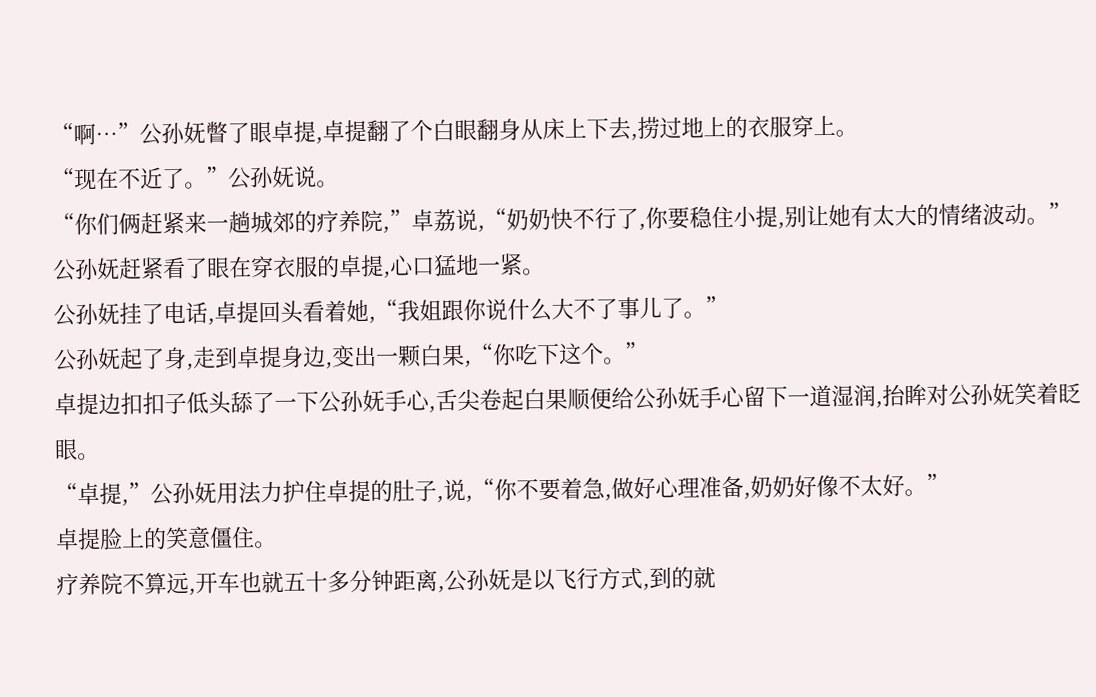“啊…”公孙妩瞥了眼卓提,卓提翻了个白眼翻身从床上下去,捞过地上的衣服穿上。
“现在不近了。”公孙妩说。
“你们俩赶紧来一趟城郊的疗养院,”卓荔说,“奶奶快不行了,你要稳住小提,别让她有太大的情绪波动。”
公孙妩赶紧看了眼在穿衣服的卓提,心口猛地一紧。
公孙妩挂了电话,卓提回头看着她,“我姐跟你说什么大不了事儿了。”
公孙妩起了身,走到卓提身边,变出一颗白果,“你吃下这个。”
卓提边扣扣子低头舔了一下公孙妩手心,舌尖卷起白果顺便给公孙妩手心留下一道湿润,抬眸对公孙妩笑着眨眼。
“卓提,”公孙妩用法力护住卓提的肚子,说,“你不要着急,做好心理准备,奶奶好像不太好。”
卓提脸上的笑意僵住。
疗养院不算远,开车也就五十多分钟距离,公孙妩是以飞行方式,到的就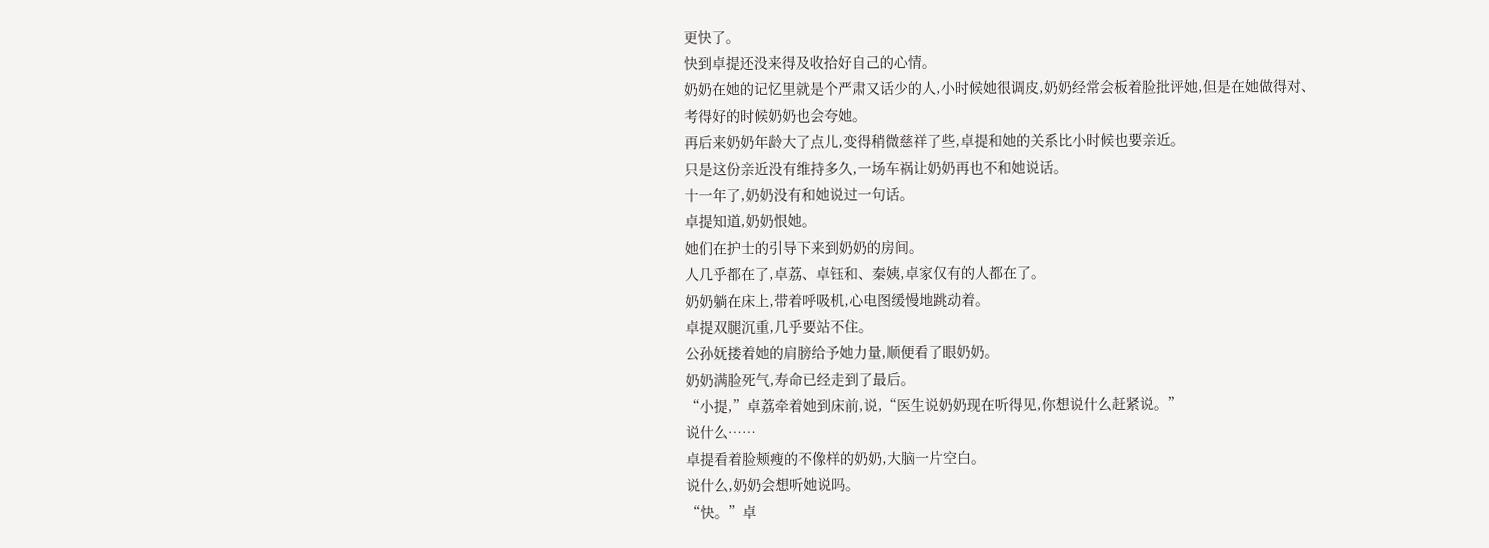更快了。
快到卓提还没来得及收拾好自己的心情。
奶奶在她的记忆里就是个严肃又话少的人,小时候她很调皮,奶奶经常会板着脸批评她,但是在她做得对、考得好的时候奶奶也会夸她。
再后来奶奶年龄大了点儿,变得稍微慈祥了些,卓提和她的关系比小时候也要亲近。
只是这份亲近没有维持多久,一场车祸让奶奶再也不和她说话。
十一年了,奶奶没有和她说过一句话。
卓提知道,奶奶恨她。
她们在护士的引导下来到奶奶的房间。
人几乎都在了,卓荔、卓钰和、秦姨,卓家仅有的人都在了。
奶奶躺在床上,带着呼吸机,心电图缓慢地跳动着。
卓提双腿沉重,几乎要站不住。
公孙妩搂着她的肩膀给予她力量,顺便看了眼奶奶。
奶奶满脸死气,寿命已经走到了最后。
“小提,”卓荔牵着她到床前,说,“医生说奶奶现在听得见,你想说什么赶紧说。”
说什么……
卓提看着脸颊瘦的不像样的奶奶,大脑一片空白。
说什么,奶奶会想听她说吗。
“快。”卓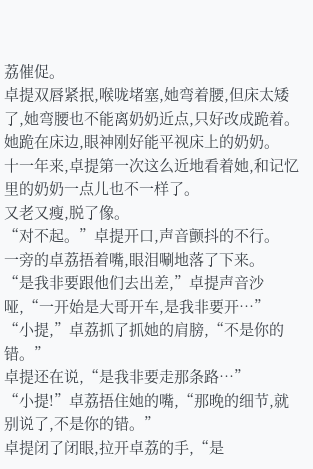荔催促。
卓提双唇紧抿,喉咙堵塞,她弯着腰,但床太矮了,她弯腰也不能离奶奶近点,只好改成跪着。
她跪在床边,眼神刚好能平视床上的奶奶。
十一年来,卓提第一次这么近地看着她,和记忆里的奶奶一点儿也不一样了。
又老又瘦,脱了像。
“对不起。”卓提开口,声音颤抖的不行。
一旁的卓荔捂着嘴,眼泪唰地落了下来。
“是我非要跟他们去出差,”卓提声音沙哑,“一开始是大哥开车,是我非要开…”
“小提,”卓荔抓了抓她的肩膀,“不是你的错。”
卓提还在说,“是我非要走那条路…”
“小提!”卓荔捂住她的嘴,“那晚的细节,就别说了,不是你的错。”
卓提闭了闭眼,拉开卓荔的手,“是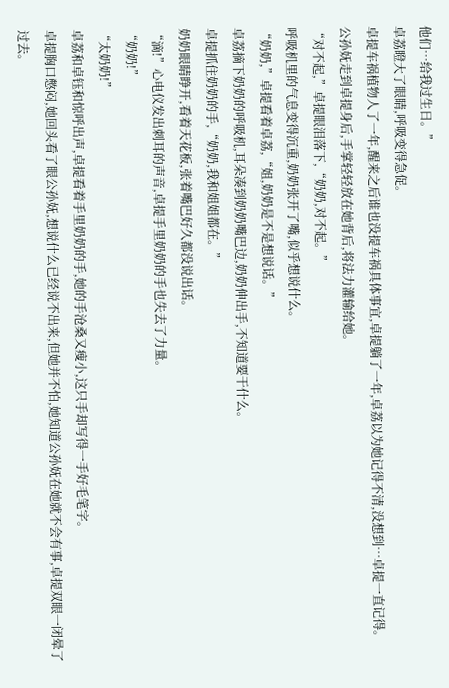他们…给我过生日。”
卓荔瞪大了眼睛,呼吸变得急促。
卓提车祸植物人了一年,醒来之后谁也没提车祸具体事宜,卓提躺了一年,卓荔以为她记得不清,没想到…卓提一直记得。
公孙妩走到卓提身后,手掌轻轻放在她背后,将法力灌输给她。
“对不起,”卓提眼泪落下,“奶奶,对不起。”
呼吸机里的气息变得沉重,奶奶张开了嘴,似乎想说什么。
“奶奶,”卓提看着卓荔,“姐,奶奶是不是想说话。”
卓荔摘下奶奶的呼吸机,耳朵凑到奶奶嘴巴边,奶奶伸出手,不知道要干什么。
卓提抓住奶奶的手,“奶奶,我和姐姐都在。”
奶奶眼睛睁开,看着天花板,张着嘴巴好久都没说出话。
“滴!”心电仪发出刺耳的声音,卓提手里奶奶的手也失去了力量。
“奶奶!”
“太奶奶!”
卓荔和卓钰和惊呼出声,卓提看着手里奶奶的手,她的手沧桑又瘦小,这只手却写得一手好毛笔字。
卓提胸口憋闷,她回头看了眼公孙妩,想说什么已经说不出来,但她并不怕,她知道公孙妩在她就不会有事,卓提双眼一闭晕了过去。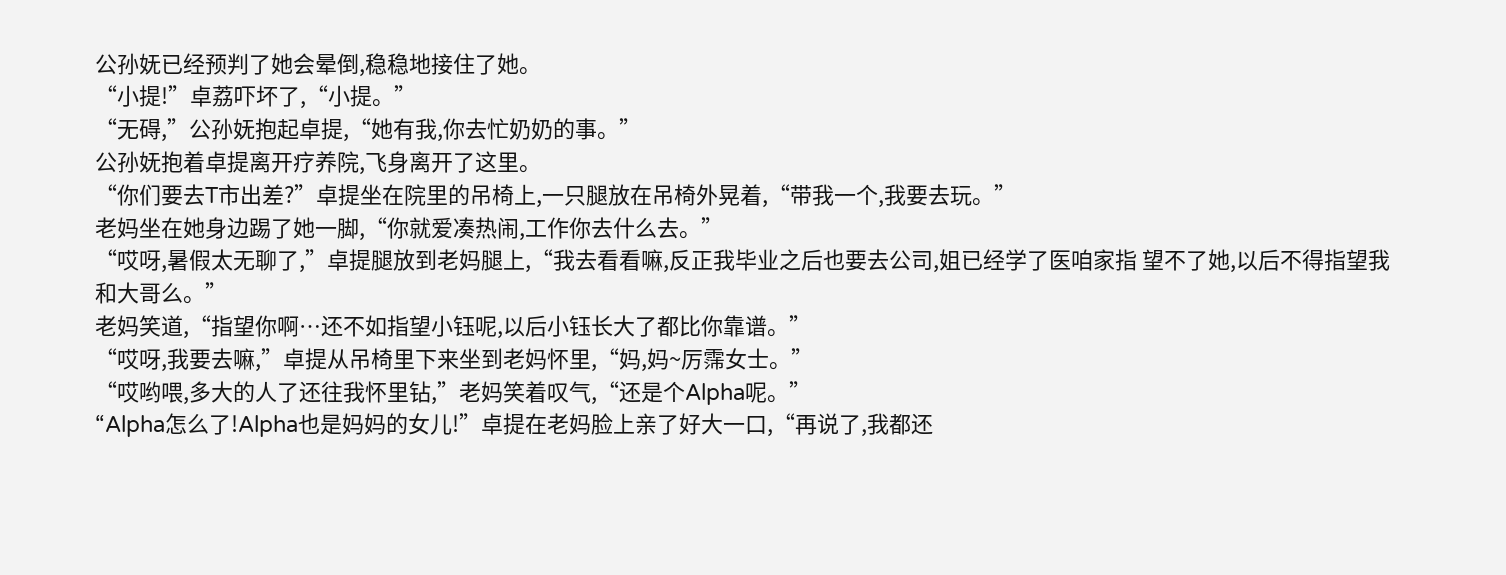公孙妩已经预判了她会晕倒,稳稳地接住了她。
“小提!”卓荔吓坏了,“小提。”
“无碍,”公孙妩抱起卓提,“她有我,你去忙奶奶的事。”
公孙妩抱着卓提离开疗养院,飞身离开了这里。
“你们要去T市出差?”卓提坐在院里的吊椅上,一只腿放在吊椅外晃着,“带我一个,我要去玩。”
老妈坐在她身边踢了她一脚,“你就爱凑热闹,工作你去什么去。”
“哎呀,暑假太无聊了,”卓提腿放到老妈腿上,“我去看看嘛,反正我毕业之后也要去公司,姐已经学了医咱家指 望不了她,以后不得指望我和大哥么。”
老妈笑道,“指望你啊…还不如指望小钰呢,以后小钰长大了都比你靠谱。”
“哎呀,我要去嘛,”卓提从吊椅里下来坐到老妈怀里,“妈,妈~厉霈女士。”
“哎哟喂,多大的人了还往我怀里钻,”老妈笑着叹气,“还是个Alpha呢。”
“Alpha怎么了!Alpha也是妈妈的女儿!”卓提在老妈脸上亲了好大一口,“再说了,我都还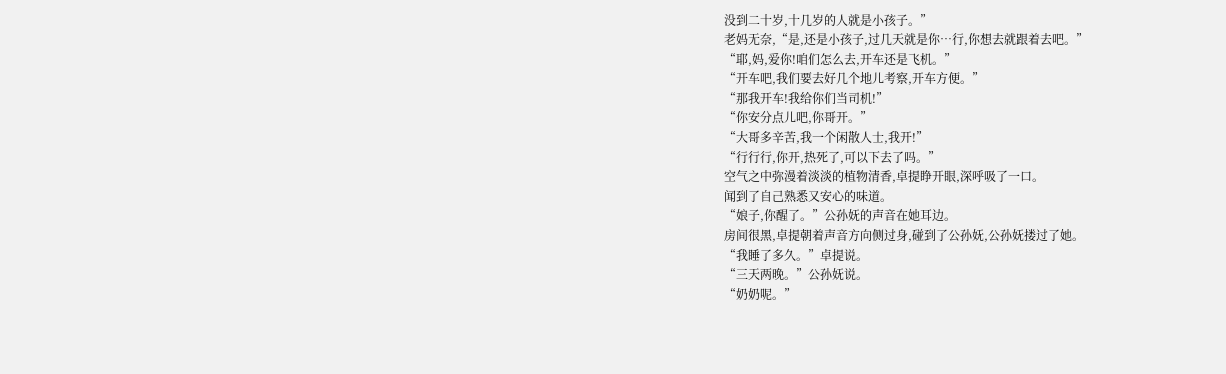没到二十岁,十几岁的人就是小孩子。”
老妈无奈,“是,还是小孩子,过几天就是你…行,你想去就跟着去吧。”
“耶,妈,爱你!咱们怎么去,开车还是飞机。”
“开车吧,我们要去好几个地儿考察,开车方便。”
“那我开车!我给你们当司机!”
“你安分点儿吧,你哥开。”
“大哥多辛苦,我一个闲散人士,我开!”
“行行行,你开,热死了,可以下去了吗。”
空气之中弥漫着淡淡的植物清香,卓提睁开眼,深呼吸了一口。
闻到了自己熟悉又安心的味道。
“娘子,你醒了。”公孙妩的声音在她耳边。
房间很黑,卓提朝着声音方向侧过身,碰到了公孙妩,公孙妩搂过了她。
“我睡了多久。”卓提说。
“三天两晚。”公孙妩说。
“奶奶呢。”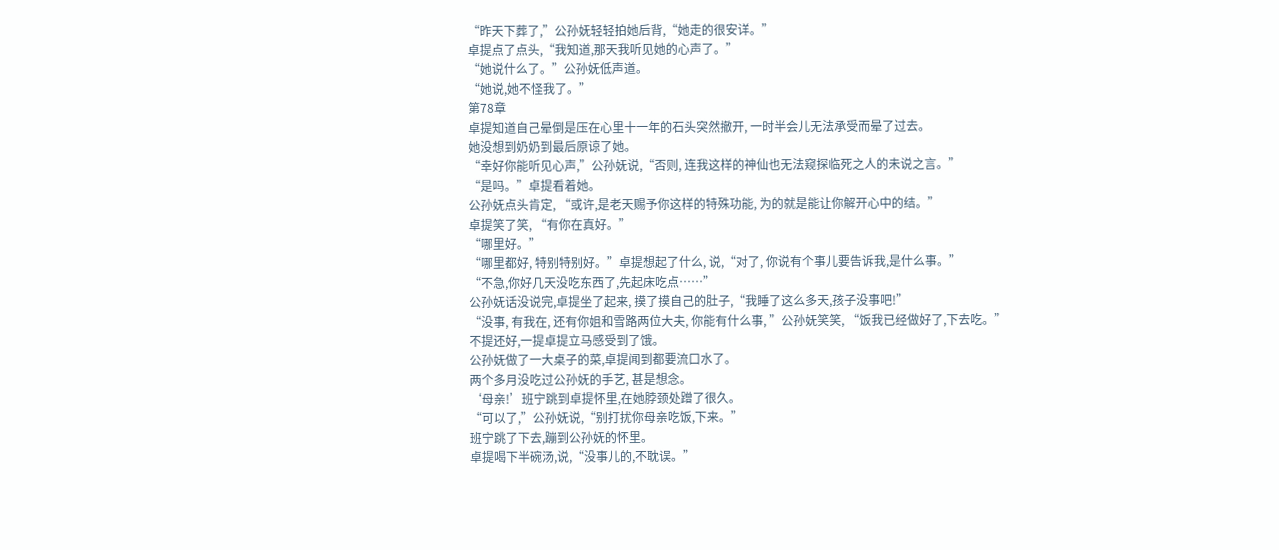“昨天下葬了,”公孙妩轻轻拍她后背,“她走的很安详。”
卓提点了点头,“我知道,那天我听见她的心声了。”
“她说什么了。”公孙妩低声道。
“她说,她不怪我了。”
第78章
卓提知道自己晕倒是压在心里十一年的石头突然撤开, 一时半会儿无法承受而晕了过去。
她没想到奶奶到最后原谅了她。
“幸好你能听见心声,”公孙妩说,“否则, 连我这样的神仙也无法窥探临死之人的未说之言。”
“是吗。”卓提看着她。
公孙妩点头肯定, “或许,是老天赐予你这样的特殊功能, 为的就是能让你解开心中的结。”
卓提笑了笑, “有你在真好。”
“哪里好。”
“哪里都好, 特别特别好。”卓提想起了什么, 说,“对了, 你说有个事儿要告诉我,是什么事。”
“不急,你好几天没吃东西了,先起床吃点……”
公孙妩话没说完,卓提坐了起来, 摸了摸自己的肚子,“我睡了这么多天,孩子没事吧!”
“没事, 有我在, 还有你姐和雪路两位大夫, 你能有什么事, ”公孙妩笑笑, “饭我已经做好了,下去吃。”
不提还好,一提卓提立马感受到了饿。
公孙妩做了一大桌子的菜,卓提闻到都要流口水了。
两个多月没吃过公孙妩的手艺, 甚是想念。
‘母亲!’班宁跳到卓提怀里,在她脖颈处蹭了很久。
“可以了,”公孙妩说,“别打扰你母亲吃饭,下来。”
班宁跳了下去,蹦到公孙妩的怀里。
卓提喝下半碗汤,说,“没事儿的,不耽误。”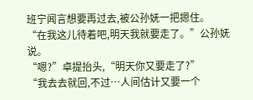班宁闻言想要再过去,被公孙妩一把摁住。
“在我这儿待着吧,明天我就要走了。”公孙妩说。
“嗯?”卓提抬头,“明天你又要走了?”
“我去去就回,不过…人间估计又要一个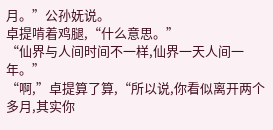月。”公孙妩说。
卓提啃着鸡腿,“什么意思。”
“仙界与人间时间不一样,仙界一天人间一年。”
“啊,”卓提算了算,“所以说,你看似离开两个多月,其实你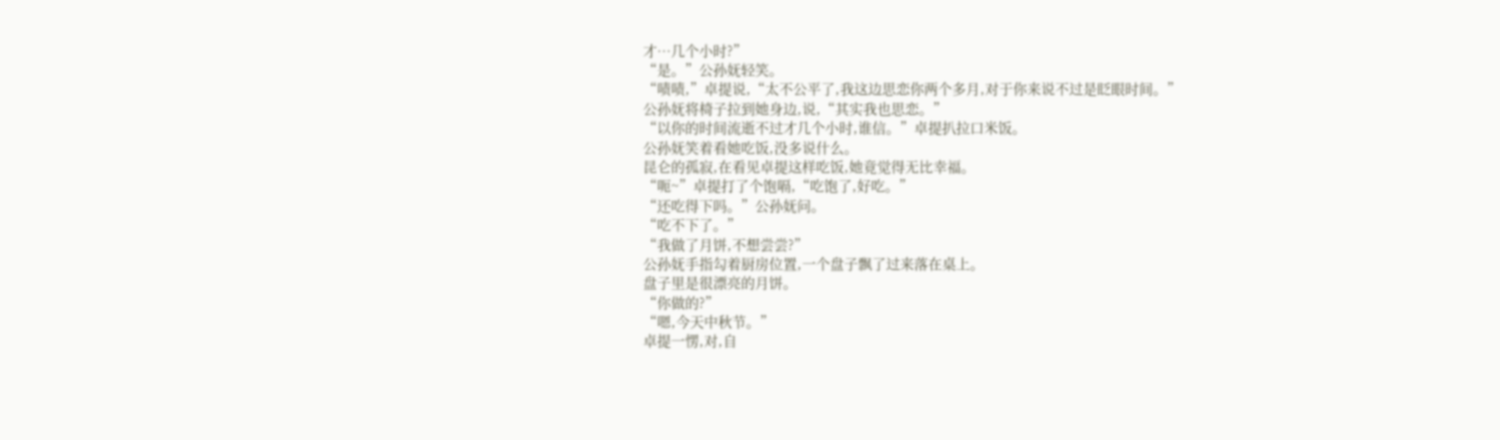才…几个小时?”
“是。”公孙妩轻笑。
“啧啧,”卓提说,“太不公平了,我这边思恋你两个多月,对于你来说不过是眨眼时间。”
公孙妩将椅子拉到她身边,说,“其实我也思恋。”
“以你的时间流逝不过才几个小时,谁信。”卓提扒拉口米饭。
公孙妩笑着看她吃饭,没多说什么。
昆仑的孤寂,在看见卓提这样吃饭,她竟觉得无比幸福。
“呃~”卓提打了个饱嗝,“吃饱了,好吃。”
“还吃得下吗。”公孙妩问。
“吃不下了。”
“我做了月饼,不想尝尝?”
公孙妩手指勾着厨房位置,一个盘子飘了过来落在桌上。
盘子里是很漂亮的月饼。
“你做的?”
“嗯,今天中秋节。”
卓提一愣,对,自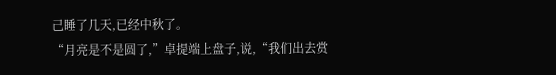己睡了几天,已经中秋了。
“月亮是不是圆了,”卓提端上盘子,说,“我们出去赏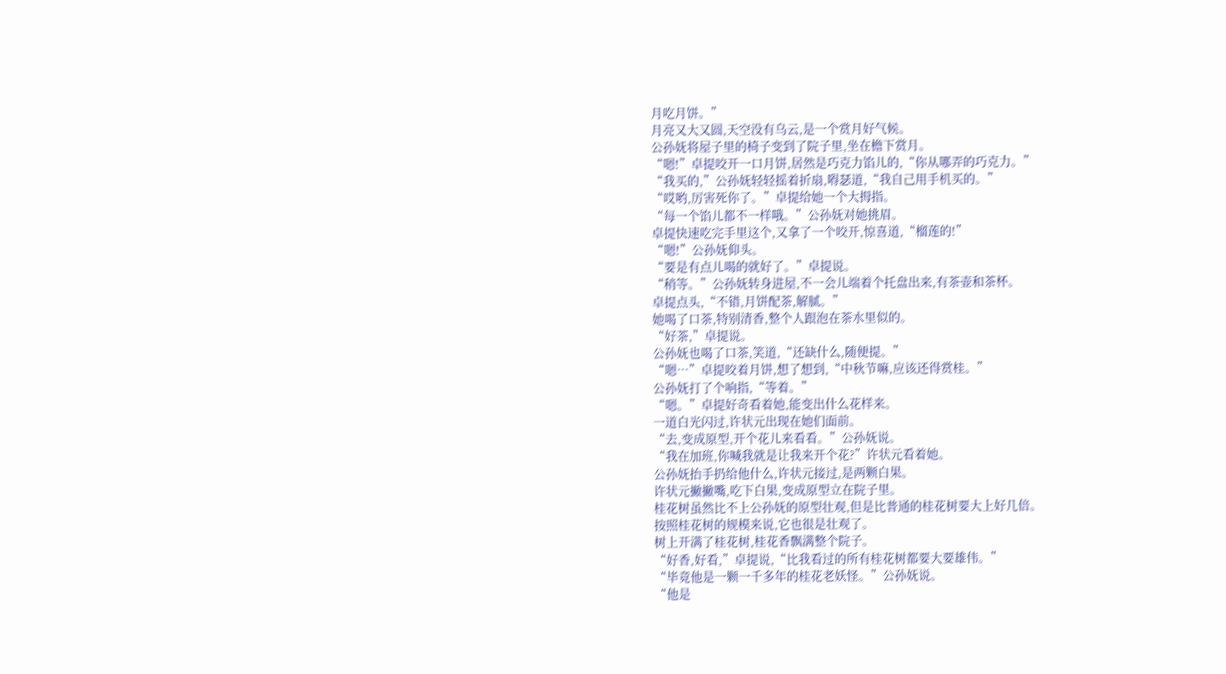月吃月饼。”
月亮又大又圆,天空没有乌云,是一个赏月好气候。
公孙妩将屋子里的椅子变到了院子里,坐在檐下赏月。
“嗯!”卓提咬开一口月饼,居然是巧克力馅儿的,“你从哪弄的巧克力。”
“我买的,”公孙妩轻轻摇着折扇,嘚瑟道,“我自己用手机买的。”
“哎哟,厉害死你了。”卓提给她一个大拇指。
“每一个馅儿都不一样哦。”公孙妩对她挑眉。
卓提快速吃完手里这个,又拿了一个咬开,惊喜道,“榴莲的!”
“嗯!”公孙妩仰头。
“要是有点儿喝的就好了。”卓提说。
“稍等。”公孙妩转身进屋,不一会儿端着个托盘出来,有茶壶和茶杯。
卓提点头,“不错,月饼配茶,解腻。”
她喝了口茶,特别清香,整个人跟泡在茶水里似的。
“好茶,”卓提说。
公孙妩也喝了口茶,笑道,“还缺什么,随便提。”
“嗯…”卓提咬着月饼,想了想到,“中秋节嘛,应该还得赏桂。”
公孙妩打了个响指,“等着。”
“嗯。”卓提好奇看着她,能变出什么花样来。
一道白光闪过,许状元出现在她们面前。
“去,变成原型,开个花儿来看看。”公孙妩说。
“我在加班,你喊我就是让我来开个花?”许状元看着她。
公孙妩抬手扔给他什么,许状元接过,是两颗白果。
许状元撇撇嘴,吃下白果,变成原型立在院子里。
桂花树虽然比不上公孙妩的原型壮观,但是比普通的桂花树要大上好几倍。
按照桂花树的规模来说,它也很是壮观了。
树上开满了桂花树,桂花香飘满整个院子。
“好香,好看,”卓提说,“比我看过的所有桂花树都要大要雄伟。”
“毕竟他是一颗一千多年的桂花老妖怪。”公孙妩说。
“他是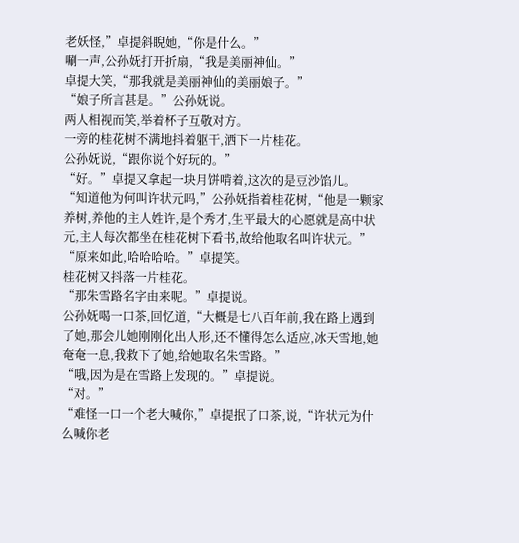老妖怪,”卓提斜睨她,“你是什么。”
唰一声,公孙妩打开折扇,“我是美丽神仙。”
卓提大笑,“那我就是美丽神仙的美丽娘子。”
“娘子所言甚是。”公孙妩说。
两人相视而笑,举着杯子互敬对方。
一旁的桂花树不满地抖着躯干,洒下一片桂花。
公孙妩说,“跟你说个好玩的。”
“好。”卓提又拿起一块月饼啃着,这次的是豆沙馅儿。
“知道他为何叫许状元吗,”公孙妩指着桂花树,“他是一颗家养树,养他的主人姓许,是个秀才,生平最大的心愿就是高中状元,主人每次都坐在桂花树下看书,故给他取名叫许状元。”
“原来如此,哈哈哈哈。”卓提笑。
桂花树又抖落一片桂花。
“那朱雪路名字由来呢。”卓提说。
公孙妩喝一口茶,回忆道,“大概是七八百年前,我在路上遇到了她,那会儿她刚刚化出人形,还不懂得怎么适应,冰天雪地,她奄奄一息,我救下了她,给她取名朱雪路。”
“哦,因为是在雪路上发现的。”卓提说。
“对。”
“难怪一口一个老大喊你,”卓提抿了口茶,说,“许状元为什么喊你老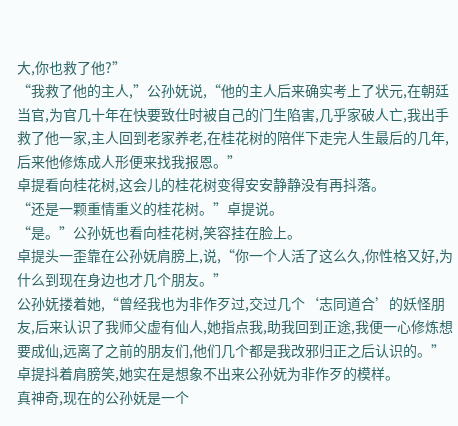大,你也救了他?”
“我救了他的主人,”公孙妩说,“他的主人后来确实考上了状元,在朝廷当官,为官几十年在快要致仕时被自己的门生陷害,几乎家破人亡,我出手救了他一家,主人回到老家养老,在桂花树的陪伴下走完人生最后的几年,后来他修炼成人形便来找我报恩。”
卓提看向桂花树,这会儿的桂花树变得安安静静没有再抖落。
“还是一颗重情重义的桂花树。”卓提说。
“是。”公孙妩也看向桂花树,笑容挂在脸上。
卓提头一歪靠在公孙妩肩膀上,说,“你一个人活了这么久,你性格又好,为什么到现在身边也才几个朋友。”
公孙妩搂着她,“曾经我也为非作歹过,交过几个‘志同道合’的妖怪朋友,后来认识了我师父虚有仙人,她指点我,助我回到正途,我便一心修炼想要成仙,远离了之前的朋友们,他们几个都是我改邪归正之后认识的。”
卓提抖着肩膀笑,她实在是想象不出来公孙妩为非作歹的模样。
真神奇,现在的公孙妩是一个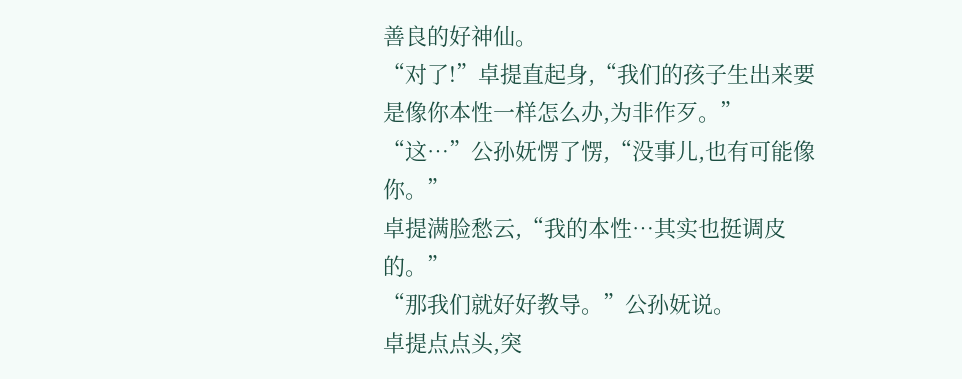善良的好神仙。
“对了!”卓提直起身,“我们的孩子生出来要是像你本性一样怎么办,为非作歹。”
“这…”公孙妩愣了愣,“没事儿,也有可能像你。”
卓提满脸愁云,“我的本性…其实也挺调皮的。”
“那我们就好好教导。”公孙妩说。
卓提点点头,突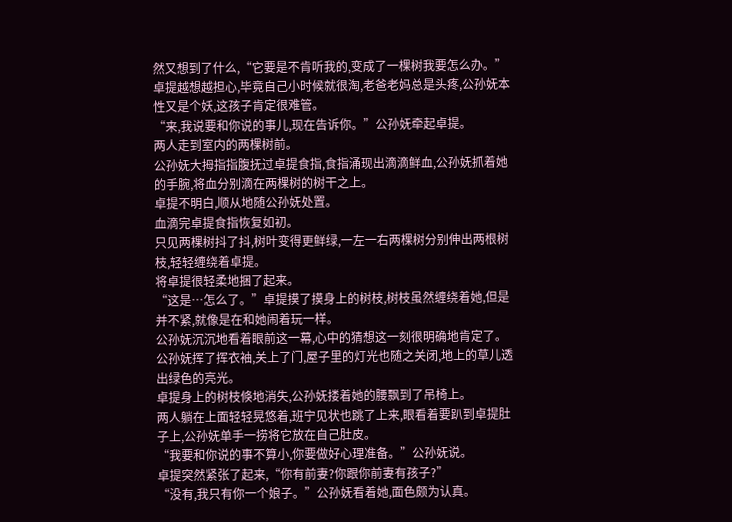然又想到了什么,“它要是不肯听我的,变成了一棵树我要怎么办。”
卓提越想越担心,毕竟自己小时候就很淘,老爸老妈总是头疼,公孙妩本性又是个妖,这孩子肯定很难管。
“来,我说要和你说的事儿,现在告诉你。”公孙妩牵起卓提。
两人走到室内的两棵树前。
公孙妩大拇指指腹抚过卓提食指,食指涌现出滴滴鲜血,公孙妩抓着她的手腕,将血分别滴在两棵树的树干之上。
卓提不明白,顺从地随公孙妩处置。
血滴完卓提食指恢复如初。
只见两棵树抖了抖,树叶变得更鲜绿,一左一右两棵树分别伸出两根树枝,轻轻缠绕着卓提。
将卓提很轻柔地捆了起来。
“这是…怎么了。”卓提摸了摸身上的树枝,树枝虽然缠绕着她,但是并不紧,就像是在和她闹着玩一样。
公孙妩沉沉地看着眼前这一幕,心中的猜想这一刻很明确地肯定了。
公孙妩挥了挥衣袖,关上了门,屋子里的灯光也随之关闭,地上的草儿透出绿色的亮光。
卓提身上的树枝倏地消失,公孙妩搂着她的腰飘到了吊椅上。
两人躺在上面轻轻晃悠着,班宁见状也跳了上来,眼看着要趴到卓提肚子上,公孙妩单手一捞将它放在自己肚皮。
“我要和你说的事不算小,你要做好心理准备。”公孙妩说。
卓提突然紧张了起来,“你有前妻?你跟你前妻有孩子?”
“没有,我只有你一个娘子。”公孙妩看着她,面色颇为认真。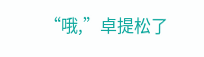“哦,”卓提松了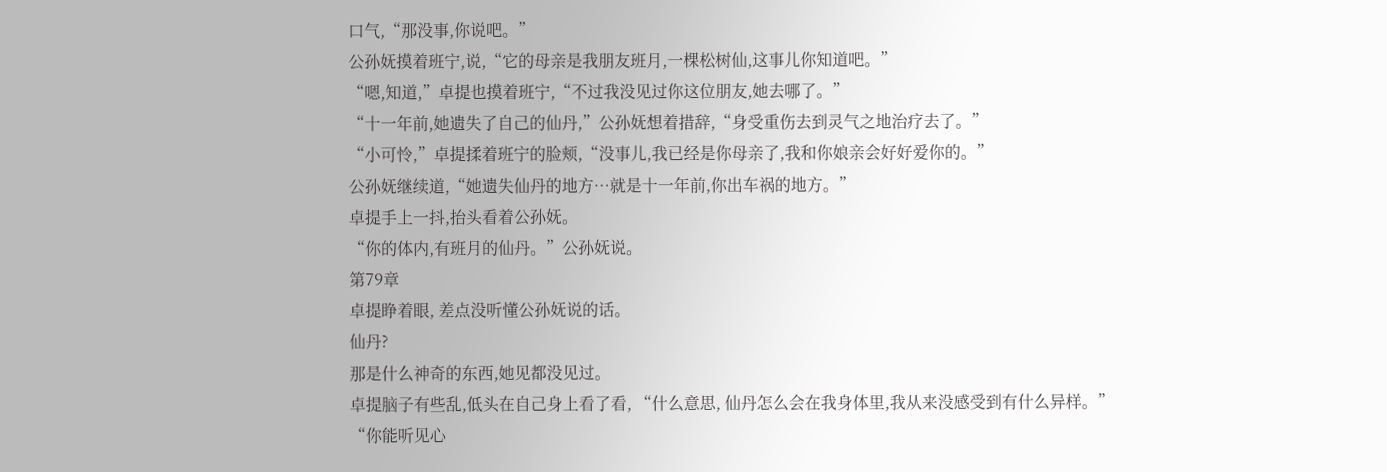口气,“那没事,你说吧。”
公孙妩摸着班宁,说,“它的母亲是我朋友班月,一棵松树仙,这事儿你知道吧。”
“嗯,知道,”卓提也摸着班宁,“不过我没见过你这位朋友,她去哪了。”
“十一年前,她遗失了自己的仙丹,”公孙妩想着措辞,“身受重伤去到灵气之地治疗去了。”
“小可怜,”卓提揉着班宁的脸颊,“没事儿,我已经是你母亲了,我和你娘亲会好好爱你的。”
公孙妩继续道,“她遗失仙丹的地方…就是十一年前,你出车祸的地方。”
卓提手上一抖,抬头看着公孙妩。
“你的体内,有班月的仙丹。”公孙妩说。
第79章
卓提睁着眼, 差点没听懂公孙妩说的话。
仙丹?
那是什么神奇的东西,她见都没见过。
卓提脑子有些乱,低头在自己身上看了看, “什么意思, 仙丹怎么会在我身体里,我从来没感受到有什么异样。”
“你能听见心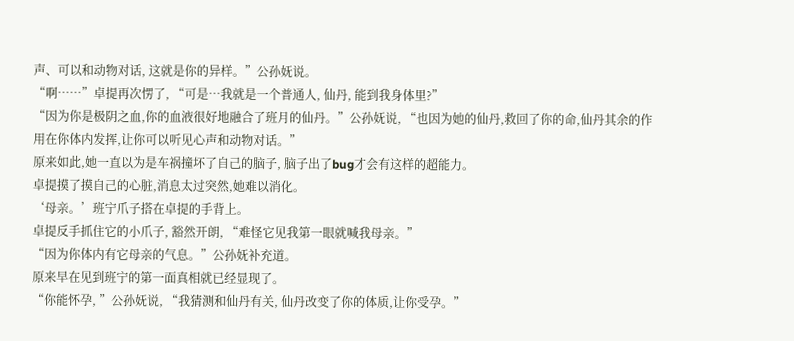声、可以和动物对话, 这就是你的异样。”公孙妩说。
“啊……”卓提再次愣了, “可是…我就是一个普通人, 仙丹, 能到我身体里?”
“因为你是极阴之血,你的血液很好地融合了班月的仙丹。”公孙妩说, “也因为她的仙丹,救回了你的命,仙丹其余的作用在你体内发挥,让你可以听见心声和动物对话。”
原来如此,她一直以为是车祸撞坏了自己的脑子, 脑子出了bug才会有这样的超能力。
卓提摸了摸自己的心脏,消息太过突然,她难以消化。
‘母亲。’班宁爪子搭在卓提的手背上。
卓提反手抓住它的小爪子, 豁然开朗, “难怪它见我第一眼就喊我母亲。”
“因为你体内有它母亲的气息。”公孙妩补充道。
原来早在见到班宁的第一面真相就已经显现了。
“你能怀孕, ”公孙妩说, “我猜测和仙丹有关, 仙丹改变了你的体质,让你受孕。”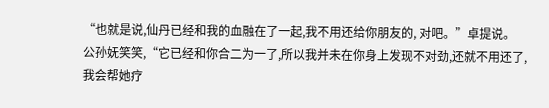“也就是说,仙丹已经和我的血融在了一起,我不用还给你朋友的, 对吧。”卓提说。
公孙妩笑笑,“它已经和你合二为一了,所以我并未在你身上发现不对劲,还就不用还了,我会帮她疗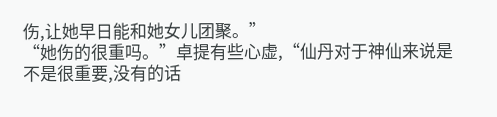伤,让她早日能和她女儿团聚。”
“她伤的很重吗。”卓提有些心虚,“仙丹对于神仙来说是不是很重要,没有的话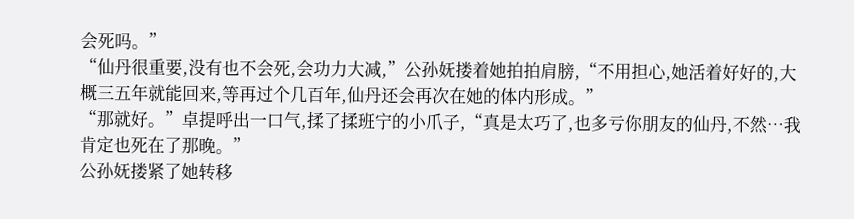会死吗。”
“仙丹很重要,没有也不会死,会功力大减,”公孙妩搂着她拍拍肩膀,“不用担心,她活着好好的,大概三五年就能回来,等再过个几百年,仙丹还会再次在她的体内形成。”
“那就好。”卓提呼出一口气,揉了揉班宁的小爪子,“真是太巧了,也多亏你朋友的仙丹,不然…我肯定也死在了那晚。”
公孙妩搂紧了她转移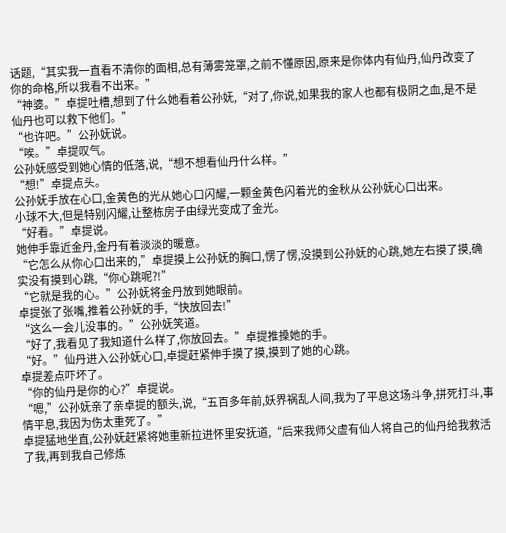话题,“其实我一直看不清你的面相,总有薄雾笼罩,之前不懂原因,原来是你体内有仙丹,仙丹改变了你的命格,所以我看不出来。”
“神婆。”卓提吐槽,想到了什么她看着公孙妩,“对了,你说,如果我的家人也都有极阴之血,是不是仙丹也可以救下他们。”
“也许吧。”公孙妩说。
“唉。”卓提叹气。
公孙妩感受到她心情的低落,说,“想不想看仙丹什么样。”
“想!”卓提点头。
公孙妩手放在心口,金黄色的光从她心口闪耀,一颗金黄色闪着光的金秋从公孙妩心口出来。
小球不大,但是特别闪耀,让整栋房子由绿光变成了金光。
“好看。”卓提说。
她伸手靠近金丹,金丹有着淡淡的暖意。
“它怎么从你心口出来的,”卓提摸上公孙妩的胸口,愣了愣,没摸到公孙妩的心跳,她左右摸了摸,确实没有摸到心跳,“你心跳呢?!”
“它就是我的心。”公孙妩将金丹放到她眼前。
卓提张了张嘴,推着公孙妩的手,“快放回去!”
“这么一会儿没事的。”公孙妩笑道。
“好了,我看见了我知道什么样了,你放回去。”卓提推搡她的手。
“好。”仙丹进入公孙妩心口,卓提赶紧伸手摸了摸,摸到了她的心跳。
卓提差点吓坏了。
“你的仙丹是你的心?”卓提说。
“嗯,”公孙妩亲了亲卓提的额头,说,“五百多年前,妖界祸乱人间,我为了平息这场斗争,拼死打斗,事情平息,我因为伤太重死了。”
卓提猛地坐直,公孙妩赶紧将她重新拉进怀里安抚道,“后来我师父虚有仙人将自己的仙丹给我救活了我,再到我自己修炼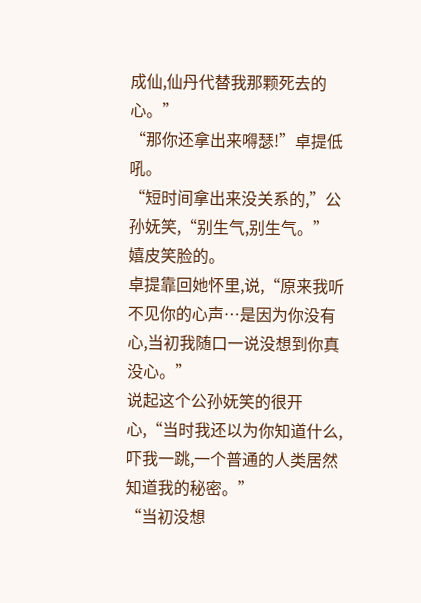成仙,仙丹代替我那颗死去的心。”
“那你还拿出来嘚瑟!”卓提低吼。
“短时间拿出来没关系的,”公孙妩笑,“别生气,别生气。”
嬉皮笑脸的。
卓提靠回她怀里,说,“原来我听不见你的心声…是因为你没有心,当初我随口一说没想到你真没心。”
说起这个公孙妩笑的很开心,“当时我还以为你知道什么,吓我一跳,一个普通的人类居然知道我的秘密。”
“当初没想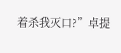着杀我灭口?”卓提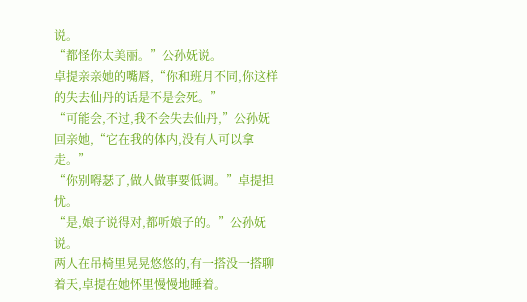说。
“都怪你太美丽。”公孙妩说。
卓提亲亲她的嘴唇,“你和班月不同,你这样的失去仙丹的话是不是会死。”
“可能会,不过,我不会失去仙丹,”公孙妩回亲她,“它在我的体内,没有人可以拿走。”
“你别嘚瑟了,做人做事要低调。”卓提担忧。
“是,娘子说得对,都听娘子的。”公孙妩说。
两人在吊椅里晃晃悠悠的,有一搭没一搭聊着天,卓提在她怀里慢慢地睡着。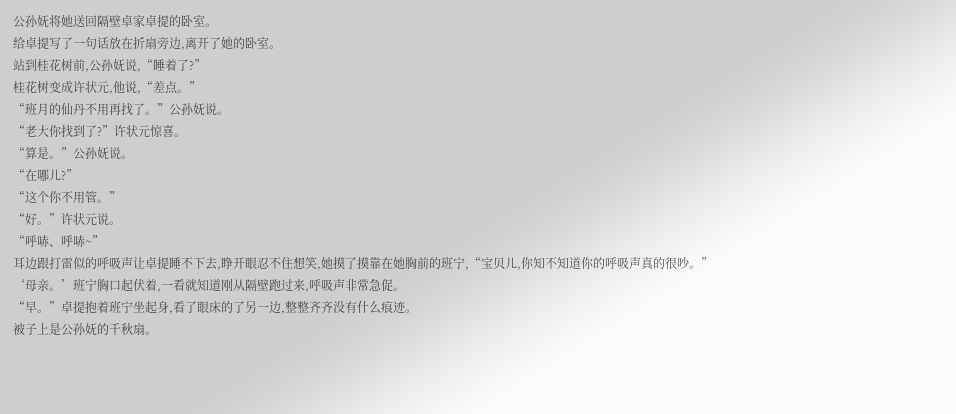公孙妩将她送回隔壁卓家卓提的卧室。
给卓提写了一句话放在折扇旁边,离开了她的卧室。
站到桂花树前,公孙妩说,“睡着了?”
桂花树变成许状元,他说,“差点。”
“班月的仙丹不用再找了。”公孙妩说。
“老大你找到了?”许状元惊喜。
“算是。”公孙妩说。
“在哪儿?”
“这个你不用管。”
“好。”许状元说。
“呼哧、呼哧~”
耳边跟打雷似的呼吸声让卓提睡不下去,睁开眼忍不住想笑,她摸了摸靠在她胸前的班宁,“宝贝儿,你知不知道你的呼吸声真的很吵。”
‘母亲。’班宁胸口起伏着,一看就知道刚从隔壁跑过来,呼吸声非常急促。
“早。”卓提抱着班宁坐起身,看了眼床的了另一边,整整齐齐没有什么痕迹。
被子上是公孙妩的千秋扇。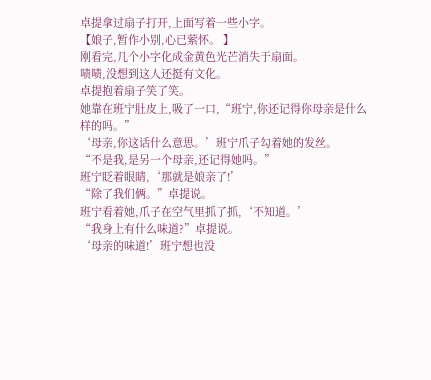卓提拿过扇子打开,上面写着一些小字。
【娘子,暂作小别,心已萦怀。 】
刚看完,几个小字化成金黄色光芒消失于扇面。
啧啧,没想到这人还挺有文化。
卓提抱着扇子笑了笑。
她靠在班宁肚皮上,吸了一口,“班宁,你还记得你母亲是什么样的吗。”
‘母亲,你这话什么意思。’班宁爪子勾着她的发丝。
“不是我,是另一个母亲,还记得她吗。”
班宁眨着眼睛,‘那就是娘亲了!’
“除了我们俩。”卓提说。
班宁看着她,爪子在空气里抓了抓,‘不知道。’
“我身上有什么味道?”卓提说。
‘母亲的味道!’班宁想也没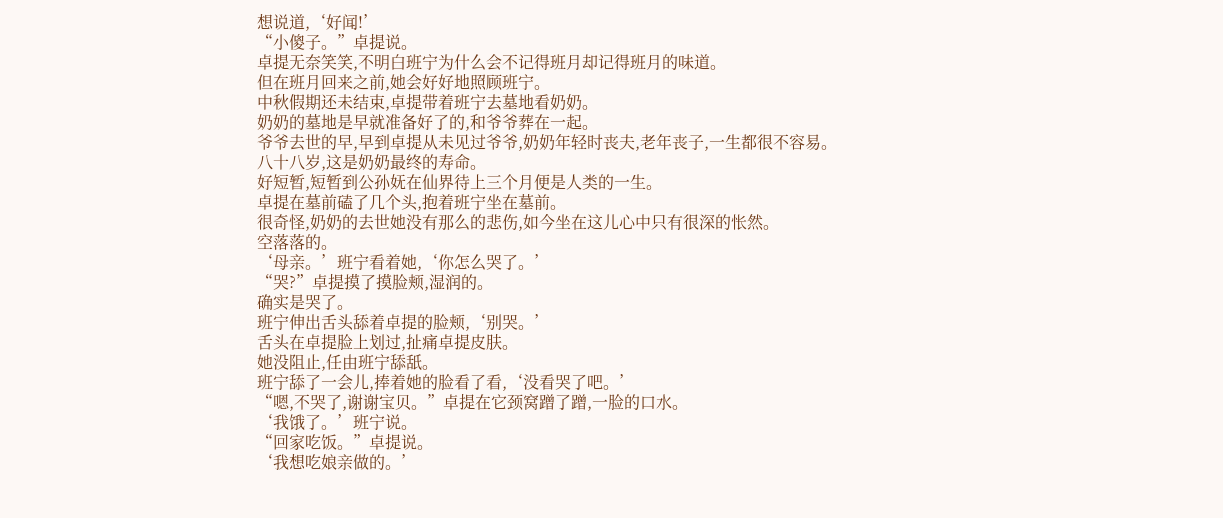想说道,‘好闻!’
“小傻子。”卓提说。
卓提无奈笑笑,不明白班宁为什么会不记得班月却记得班月的味道。
但在班月回来之前,她会好好地照顾班宁。
中秋假期还未结束,卓提带着班宁去墓地看奶奶。
奶奶的墓地是早就准备好了的,和爷爷葬在一起。
爷爷去世的早,早到卓提从未见过爷爷,奶奶年轻时丧夫,老年丧子,一生都很不容易。
八十八岁,这是奶奶最终的寿命。
好短暂,短暂到公孙妩在仙界待上三个月便是人类的一生。
卓提在墓前磕了几个头,抱着班宁坐在墓前。
很奇怪,奶奶的去世她没有那么的悲伤,如今坐在这儿心中只有很深的怅然。
空落落的。
‘母亲。’班宁看着她,‘你怎么哭了。’
“哭?”卓提摸了摸脸颊,湿润的。
确实是哭了。
班宁伸出舌头舔着卓提的脸颊,‘别哭。’
舌头在卓提脸上划过,扯痛卓提皮肤。
她没阻止,任由班宁舔舐。
班宁舔了一会儿,捧着她的脸看了看,‘没看哭了吧。’
“嗯,不哭了,谢谢宝贝。”卓提在它颈窝蹭了蹭,一脸的口水。
‘我饿了。’班宁说。
“回家吃饭。”卓提说。
‘我想吃娘亲做的。’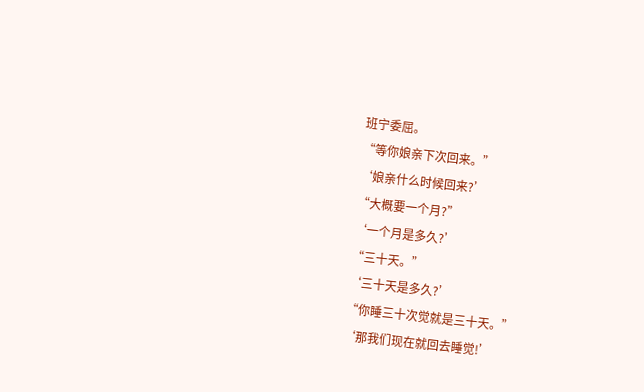班宁委屈。
“等你娘亲下次回来。”
‘娘亲什么时候回来?’
“大概要一个月?”
‘一个月是多久?’
“三十天。”
‘三十天是多久?’
“你睡三十次觉就是三十天。”
‘那我们现在就回去睡觉!’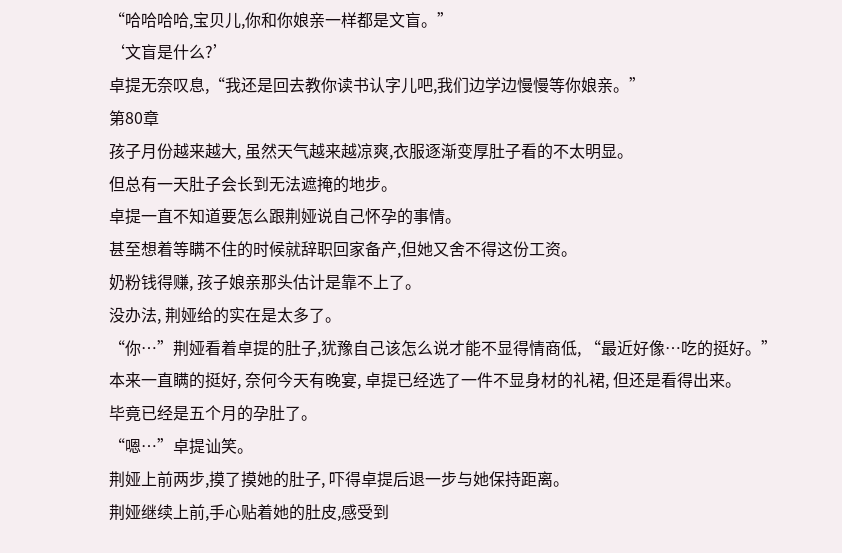“哈哈哈哈,宝贝儿,你和你娘亲一样都是文盲。”
‘文盲是什么?’
卓提无奈叹息,“我还是回去教你读书认字儿吧,我们边学边慢慢等你娘亲。”
第80章
孩子月份越来越大, 虽然天气越来越凉爽,衣服逐渐变厚肚子看的不太明显。
但总有一天肚子会长到无法遮掩的地步。
卓提一直不知道要怎么跟荆娅说自己怀孕的事情。
甚至想着等瞒不住的时候就辞职回家备产,但她又舍不得这份工资。
奶粉钱得赚, 孩子娘亲那头估计是靠不上了。
没办法, 荆娅给的实在是太多了。
“你…”荆娅看着卓提的肚子,犹豫自己该怎么说才能不显得情商低, “最近好像…吃的挺好。”
本来一直瞒的挺好, 奈何今天有晚宴, 卓提已经选了一件不显身材的礼裙, 但还是看得出来。
毕竟已经是五个月的孕肚了。
“嗯…”卓提讪笑。
荆娅上前两步,摸了摸她的肚子, 吓得卓提后退一步与她保持距离。
荆娅继续上前,手心贴着她的肚皮,感受到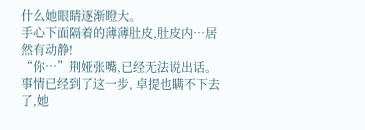什么她眼睛逐渐瞪大。
手心下面隔着的薄薄肚皮,肚皮内…居然有动静!
“你…”荆娅张嘴,已经无法说出话。
事情已经到了这一步, 卓提也瞒不下去了,她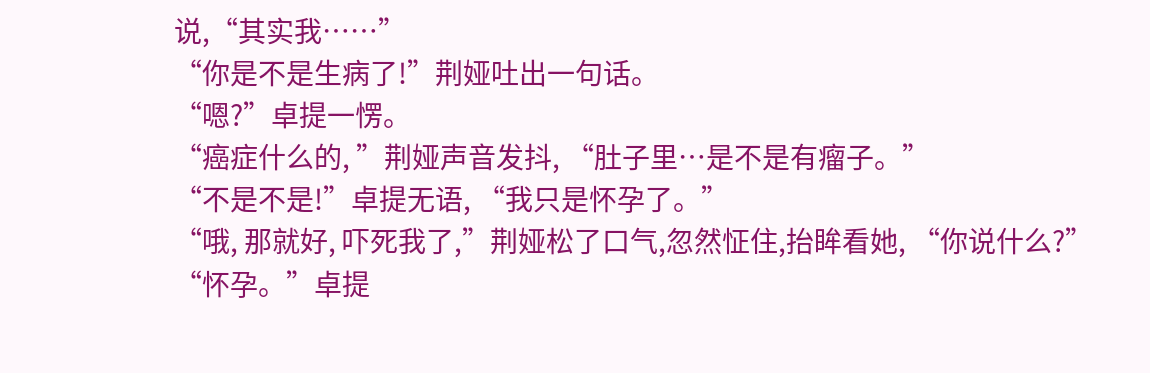说,“其实我……”
“你是不是生病了!”荆娅吐出一句话。
“嗯?”卓提一愣。
“癌症什么的, ”荆娅声音发抖, “肚子里…是不是有瘤子。”
“不是不是!”卓提无语, “我只是怀孕了。”
“哦, 那就好, 吓死我了,”荆娅松了口气,忽然怔住,抬眸看她, “你说什么?”
“怀孕。”卓提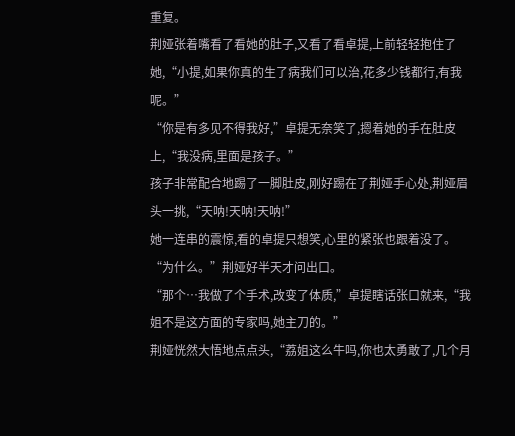重复。
荆娅张着嘴看了看她的肚子,又看了看卓提,上前轻轻抱住了她,“小提,如果你真的生了病我们可以治,花多少钱都行,有我呢。”
“你是有多见不得我好,”卓提无奈笑了,摁着她的手在肚皮上,“我没病,里面是孩子。”
孩子非常配合地踢了一脚肚皮,刚好踢在了荆娅手心处,荆娅眉头一挑,“天呐!天呐!天呐!”
她一连串的震惊,看的卓提只想笑,心里的紧张也跟着没了。
“为什么。”荆娅好半天才问出口。
“那个…我做了个手术,改变了体质,”卓提瞎话张口就来,“我姐不是这方面的专家吗,她主刀的。”
荆娅恍然大悟地点点头,“荔姐这么牛吗,你也太勇敢了,几个月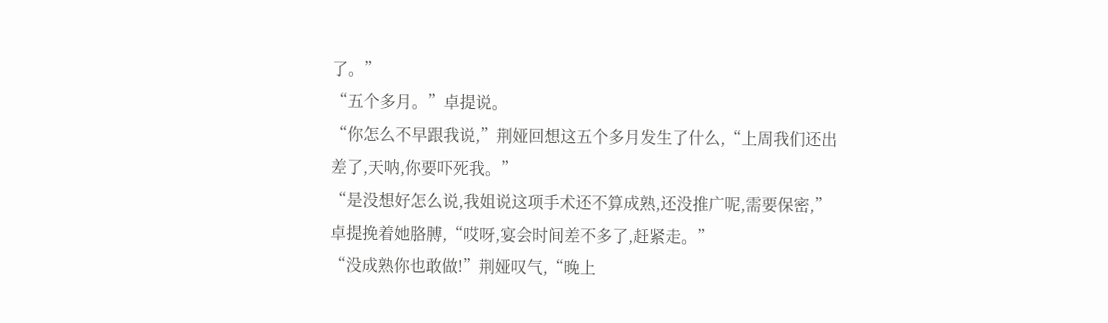了。”
“五个多月。”卓提说。
“你怎么不早跟我说,”荆娅回想这五个多月发生了什么,“上周我们还出差了,天呐,你要吓死我。”
“是没想好怎么说,我姐说这项手术还不算成熟,还没推广呢,需要保密,”卓提挽着她胳膊,“哎呀,宴会时间差不多了,赶紧走。”
“没成熟你也敢做!”荆娅叹气,“晚上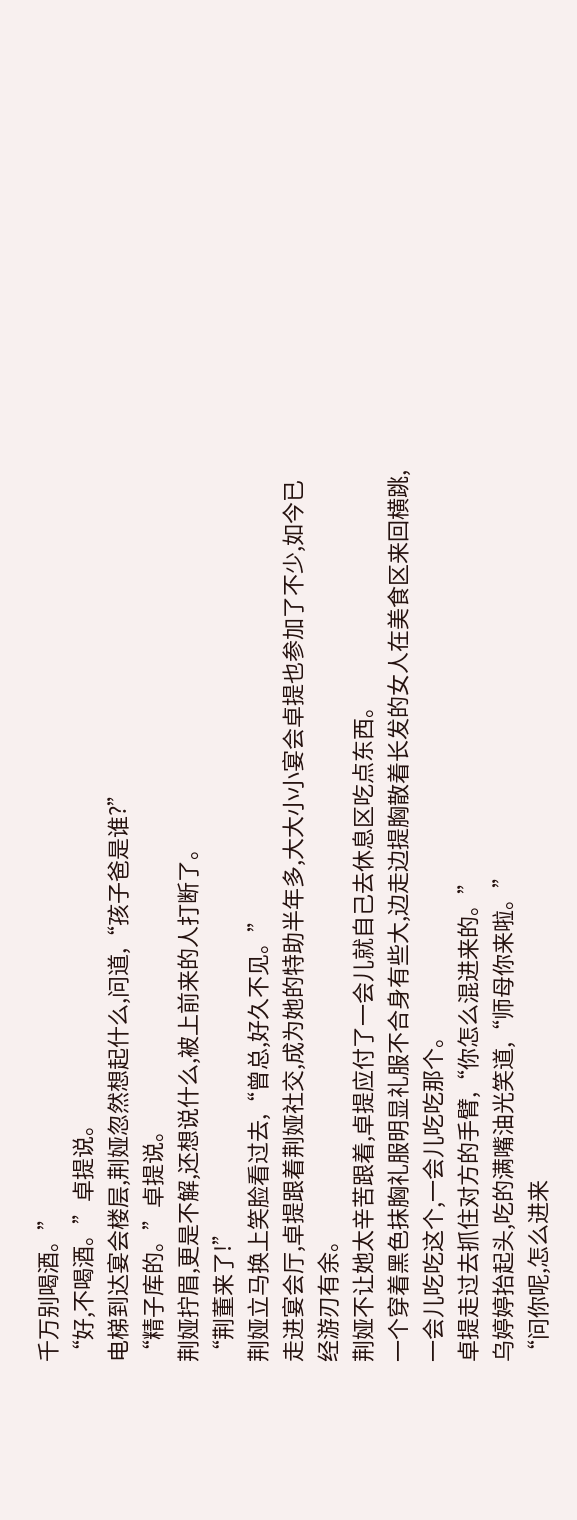千万别喝酒。”
“好,不喝酒。”卓提说。
电梯到达宴会楼层,荆娅忽然想起什么,问道,“孩子爸是谁?”
“精子库的。”卓提说。
荆娅拧眉,更是不解,还想说什么,被上前来的人打断了。
“荆董来了!”
荆娅立马换上笑脸看过去,“曾总,好久不见。”
走进宴会厅,卓提跟着荆娅社交,成为她的特助半年多,大大小小宴会卓提也参加了不少,如今已经游刃有余。
荆娅不让她太辛苦跟着,卓提应付了一会儿就自己去休息区吃点东西。
一个穿着黑色抹胸礼服明显礼服不合身有些大,边走边提胸散着长发的女人在美食区来回横跳,一会儿吃吃这个,一会儿吃吃那个。
卓提走过去抓住对方的手臂,“你怎么混进来的。”
乌婷婷抬起头,吃的满嘴油光笑道,“师母你来啦。”
“问你呢,怎么进来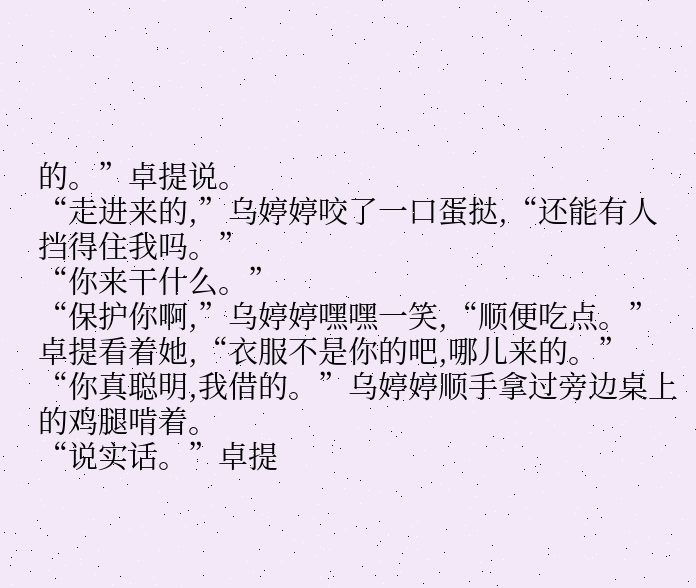的。”卓提说。
“走进来的,”乌婷婷咬了一口蛋挞,“还能有人挡得住我吗。”
“你来干什么。”
“保护你啊,”乌婷婷嘿嘿一笑,“顺便吃点。”
卓提看着她,“衣服不是你的吧,哪儿来的。”
“你真聪明,我借的。”乌婷婷顺手拿过旁边桌上的鸡腿啃着。
“说实话。”卓提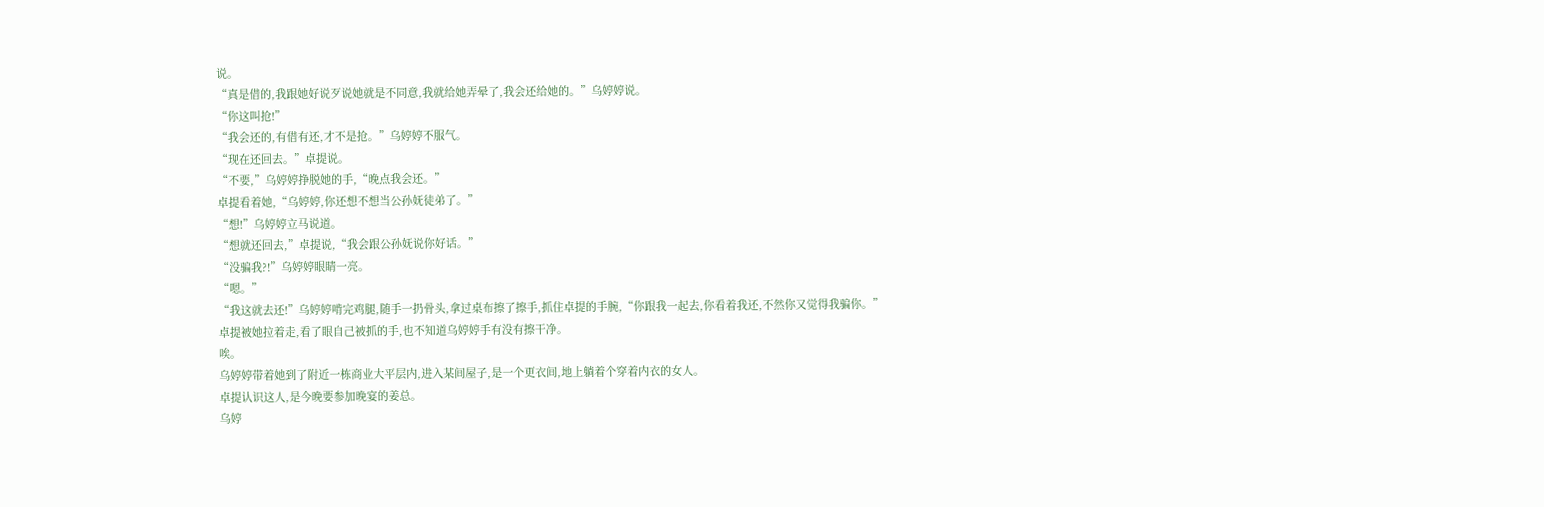说。
“真是借的,我跟她好说歹说她就是不同意,我就给她弄晕了,我会还给她的。”乌婷婷说。
“你这叫抢!”
“我会还的,有借有还,才不是抢。”乌婷婷不服气。
“现在还回去。”卓提说。
“不要,”乌婷婷挣脱她的手,“晚点我会还。”
卓提看着她,“乌婷婷,你还想不想当公孙妩徒弟了。”
“想!”乌婷婷立马说道。
“想就还回去,”卓提说,“我会跟公孙妩说你好话。”
“没骗我?!”乌婷婷眼睛一亮。
“嗯。”
“我这就去还!”乌婷婷啃完鸡腿,随手一扔骨头,拿过桌布擦了擦手,抓住卓提的手腕,“你跟我一起去,你看着我还,不然你又觉得我骗你。”
卓提被她拉着走,看了眼自己被抓的手,也不知道乌婷婷手有没有擦干净。
唉。
乌婷婷带着她到了附近一栋商业大平层内,进入某间屋子,是一个更衣间,地上躺着个穿着内衣的女人。
卓提认识这人,是今晚要参加晚宴的姜总。
乌婷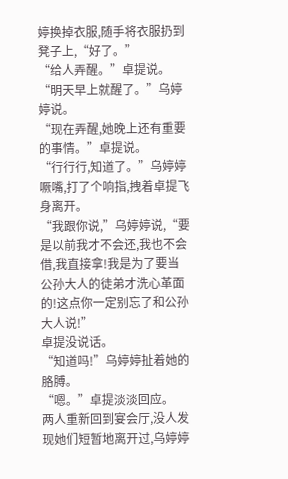婷换掉衣服,随手将衣服扔到凳子上,“好了。”
“给人弄醒。”卓提说。
“明天早上就醒了。”乌婷婷说。
“现在弄醒,她晚上还有重要的事情。”卓提说。
“行行行,知道了。”乌婷婷噘嘴,打了个响指,拽着卓提飞身离开。
“我跟你说,”乌婷婷说,“要是以前我才不会还,我也不会借,我直接拿!我是为了要当公孙大人的徒弟才洗心革面的!这点你一定别忘了和公孙大人说!”
卓提没说话。
“知道吗!”乌婷婷扯着她的胳膊。
“嗯。”卓提淡淡回应。
两人重新回到宴会厅,没人发现她们短暂地离开过,乌婷婷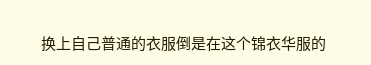换上自己普通的衣服倒是在这个锦衣华服的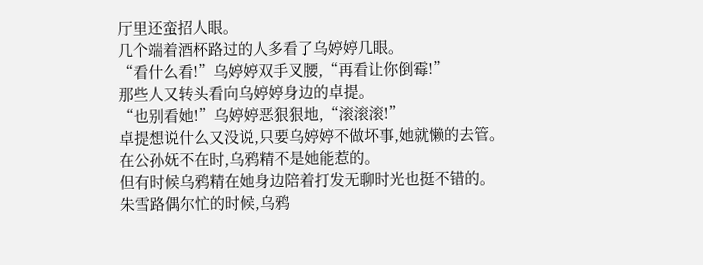厅里还蛮招人眼。
几个端着酒杯路过的人多看了乌婷婷几眼。
“看什么看!”乌婷婷双手叉腰,“再看让你倒霉!”
那些人又转头看向乌婷婷身边的卓提。
“也别看她!”乌婷婷恶狠狠地,“滚滚滚!”
卓提想说什么又没说,只要乌婷婷不做坏事,她就懒的去管。
在公孙妩不在时,乌鸦精不是她能惹的。
但有时候乌鸦精在她身边陪着打发无聊时光也挺不错的。
朱雪路偶尔忙的时候,乌鸦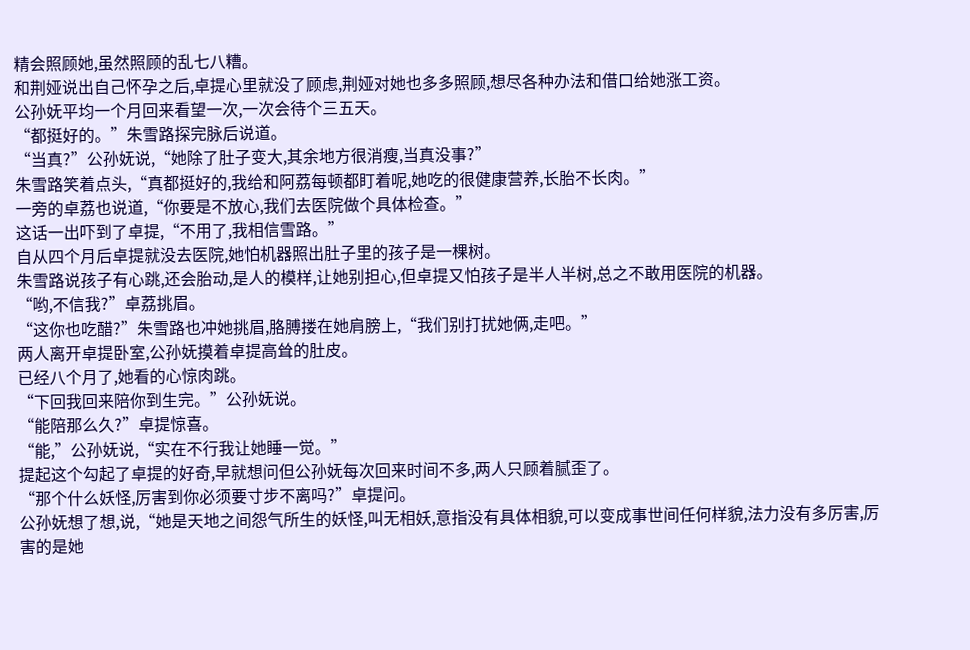精会照顾她,虽然照顾的乱七八糟。
和荆娅说出自己怀孕之后,卓提心里就没了顾虑,荆娅对她也多多照顾,想尽各种办法和借口给她涨工资。
公孙妩平均一个月回来看望一次,一次会待个三五天。
“都挺好的。”朱雪路探完脉后说道。
“当真?”公孙妩说,“她除了肚子变大,其余地方很消瘦,当真没事?”
朱雪路笑着点头,“真都挺好的,我给和阿荔每顿都盯着呢,她吃的很健康营养,长胎不长肉。”
一旁的卓荔也说道,“你要是不放心,我们去医院做个具体检查。”
这话一出吓到了卓提,“不用了,我相信雪路。”
自从四个月后卓提就没去医院,她怕机器照出肚子里的孩子是一棵树。
朱雪路说孩子有心跳,还会胎动,是人的模样,让她别担心,但卓提又怕孩子是半人半树,总之不敢用医院的机器。
“哟,不信我?”卓荔挑眉。
“这你也吃醋?”朱雪路也冲她挑眉,胳膊搂在她肩膀上,“我们别打扰她俩,走吧。”
两人离开卓提卧室,公孙妩摸着卓提高耸的肚皮。
已经八个月了,她看的心惊肉跳。
“下回我回来陪你到生完。”公孙妩说。
“能陪那么久?”卓提惊喜。
“能,”公孙妩说,“实在不行我让她睡一觉。”
提起这个勾起了卓提的好奇,早就想问但公孙妩每次回来时间不多,两人只顾着腻歪了。
“那个什么妖怪,厉害到你必须要寸步不离吗?”卓提问。
公孙妩想了想,说,“她是天地之间怨气所生的妖怪,叫无相妖,意指没有具体相貌,可以变成事世间任何样貌,法力没有多厉害,厉害的是她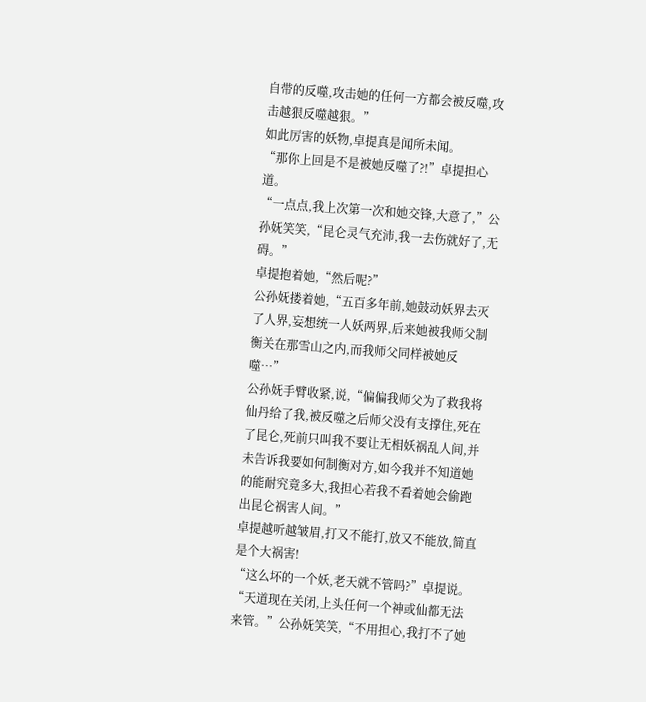自带的反噬,攻击她的任何一方都会被反噬,攻击越狠反噬越狠。”
如此厉害的妖物,卓提真是闻所未闻。
“那你上回是不是被她反噬了?!”卓提担心道。
“一点点,我上次第一次和她交锋,大意了,”公孙妩笑笑,“昆仑灵气充沛,我一去伤就好了,无碍。”
卓提抱着她,“然后呢?”
公孙妩搂着她,“五百多年前,她鼓动妖界去灭了人界,妄想统一人妖两界,后来她被我师父制衡关在那雪山之内,而我师父同样被她反噬…”
公孙妩手臂收紧,说,“偏偏我师父为了救我将仙丹给了我,被反噬之后师父没有支撑住,死在了昆仑,死前只叫我不要让无相妖祸乱人间,并未告诉我要如何制衡对方,如今我并不知道她的能耐究竟多大,我担心若我不看着她会偷跑出昆仑祸害人间。”
卓提越听越皱眉,打又不能打,放又不能放,简直是个大祸害!
“这么坏的一个妖,老天就不管吗?”卓提说。
“天道现在关闭,上头任何一个神或仙都无法来管。”公孙妩笑笑,“不用担心,我打不了她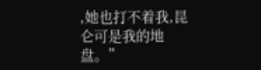,她也打不着我,昆仑可是我的地盘。”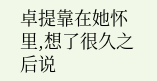卓提靠在她怀里,想了很久之后说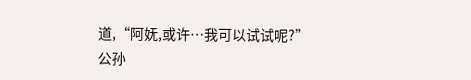道,“阿妩,或许…我可以试试呢?”
公孙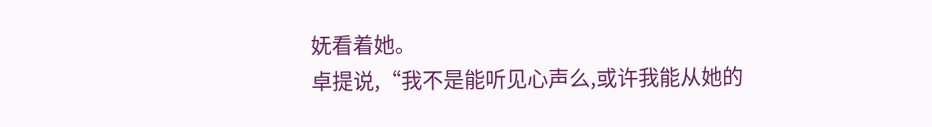妩看着她。
卓提说,“我不是能听见心声么,或许我能从她的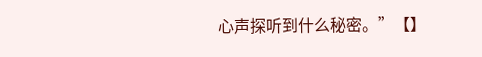心声探听到什么秘密。”【】